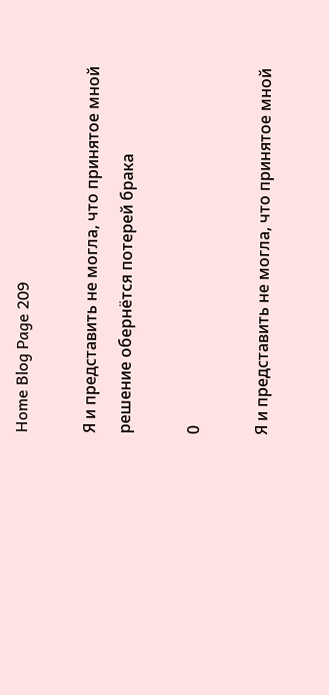Home Blog Page 209

Я и представить не могла, что принятое мной решение обернётся потерей брака

0

Я и представить не могла, что принятое мной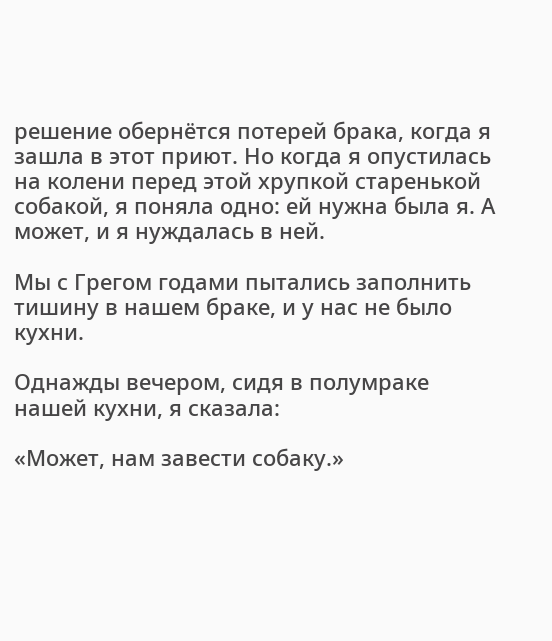решение обернётся потерей брака, когда я зашла в этот приют. Но когда я опустилась на колени перед этой хрупкой старенькой собакой, я поняла одно: ей нужна была я. А может, и я нуждалась в ней.

Мы с Грегом годами пытались заполнить тишину в нашем браке, и у нас не было кухни.

Однажды вечером, сидя в полумраке нашей кухни, я сказала:

«Может, нам завести собаку.»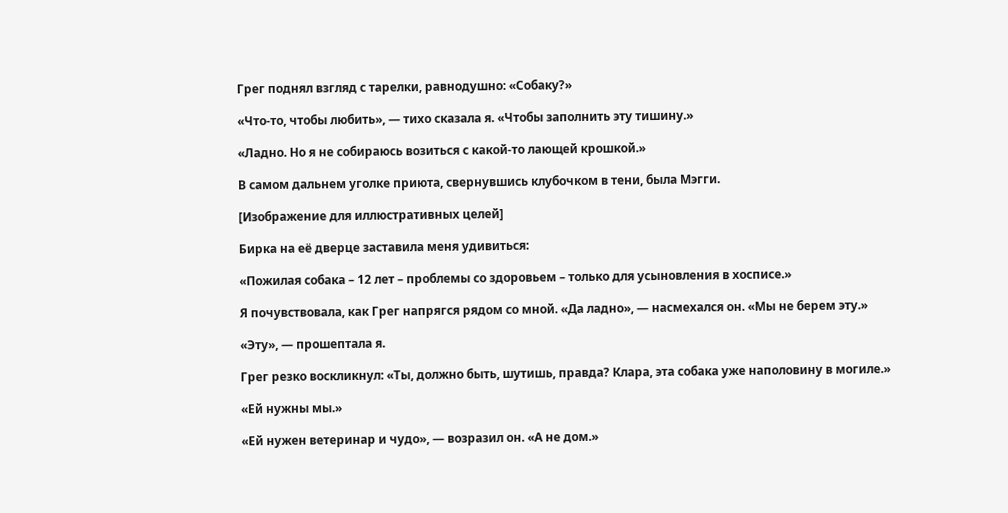Грег поднял взгляд с тарелки, равнодушно: «Собаку?»

«Что-то, чтобы любить», — тихо сказала я. «Чтобы заполнить эту тишину.»

«Ладно. Но я не собираюсь возиться с какой-то лающей крошкой.»

В самом дальнем уголке приюта, свернувшись клубочком в тени, была Мэгги.

[Изображение для иллюстративных целей]

Бирка на её дверце заставила меня удивиться:

«Пожилая собака – 12 лет – проблемы со здоровьем – только для усыновления в хосписе.»

Я почувствовала, как Грег напрягся рядом со мной. «Да ладно», — насмехался он. «Мы не берем эту.»

«Эту», — прошептала я.

Грег резко воскликнул: «Ты, должно быть, шутишь, правда? Клара, эта собака уже наполовину в могиле.»

«Ей нужны мы.»

«Ей нужен ветеринар и чудо», — возразил он. «А не дом.»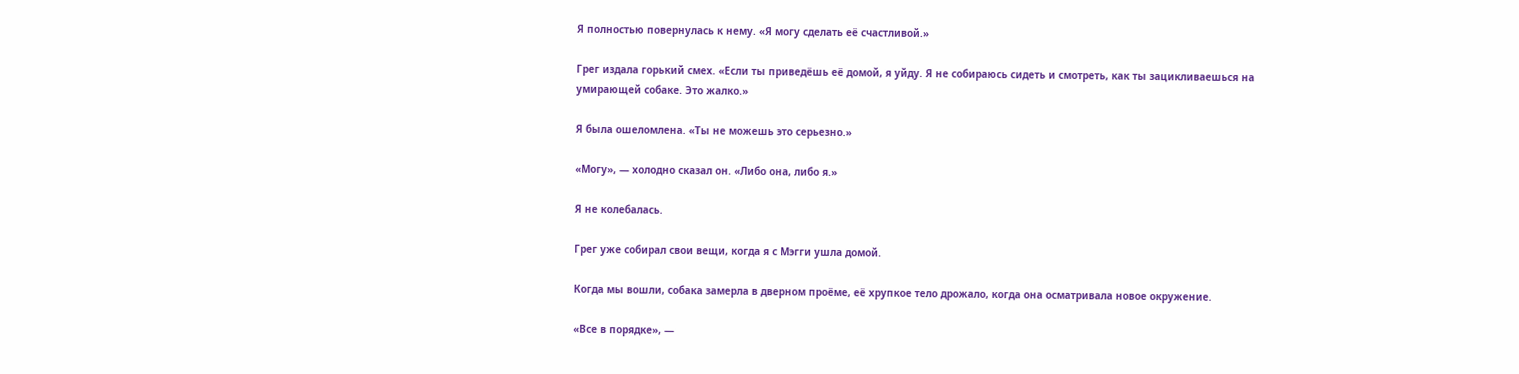Я полностью повернулась к нему. «Я могу сделать её счастливой.»

Грег издала горький смех. «Если ты приведёшь её домой, я уйду. Я не собираюсь сидеть и смотреть, как ты зацикливаешься на умирающей собаке. Это жалко.»

Я была ошеломлена. «Ты не можешь это серьезно.»

«Могу», — холодно сказал он. «Либо она, либо я.»

Я не колебалась.

Грег уже собирал свои вещи, когда я с Мэгги ушла домой.

Когда мы вошли, собака замерла в дверном проёме, её хрупкое тело дрожало, когда она осматривала новое окружение.

«Все в порядке», —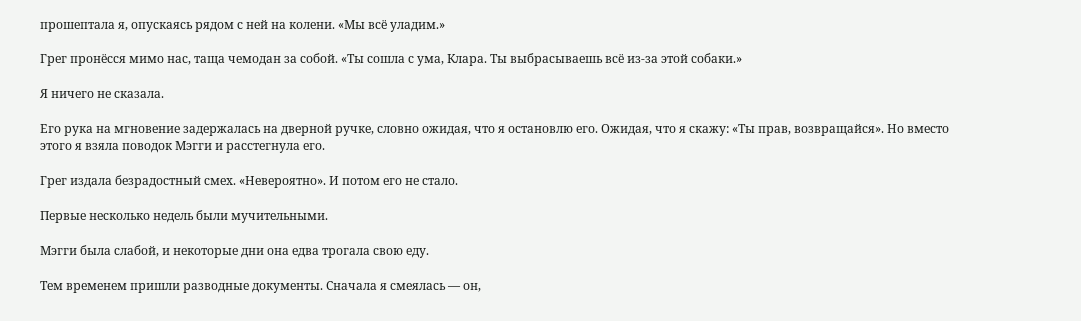прошептала я, опускаясь рядом с ней на колени. «Мы всё уладим.»

Грег пронёсся мимо нас, таща чемодан за собой. «Ты сошла с ума, Клара. Ты выбрасываешь всё из-за этой собаки.»

Я ничего не сказала.

Его рука на мгновение задержалась на дверной ручке, словно ожидая, что я остановлю его. Ожидая, что я скажу: «Ты прав, возвращайся». Но вместо этого я взяла поводок Мэгги и расстегнула его.

Грег издала безрадостный смех. «Невероятно». И потом его не стало.

Первые несколько недель были мучительными.

Мэгги была слабой, и некоторые дни она едва трогала свою еду.

Тем временем пришли разводные документы. Сначала я смеялась — он,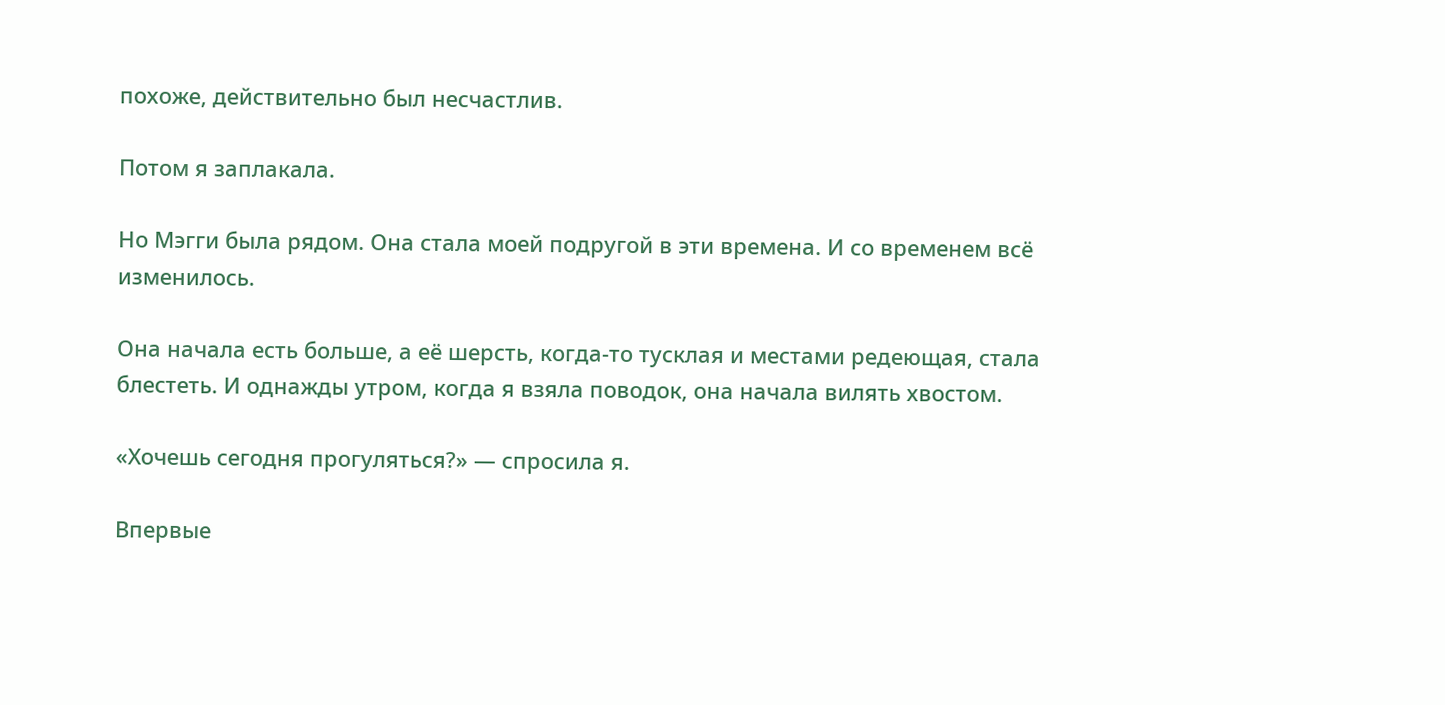похоже, действительно был несчастлив.

Потом я заплакала.

Но Мэгги была рядом. Она стала моей подругой в эти времена. И со временем всё изменилось.

Она начала есть больше, а её шерсть, когда-то тусклая и местами редеющая, стала блестеть. И однажды утром, когда я взяла поводок, она начала вилять хвостом.

«Хочешь сегодня прогуляться?» — спросила я.

Впервые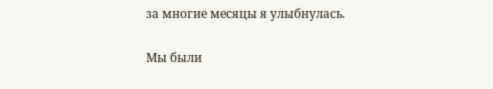за многие месяцы я улыбнулась.

Мы были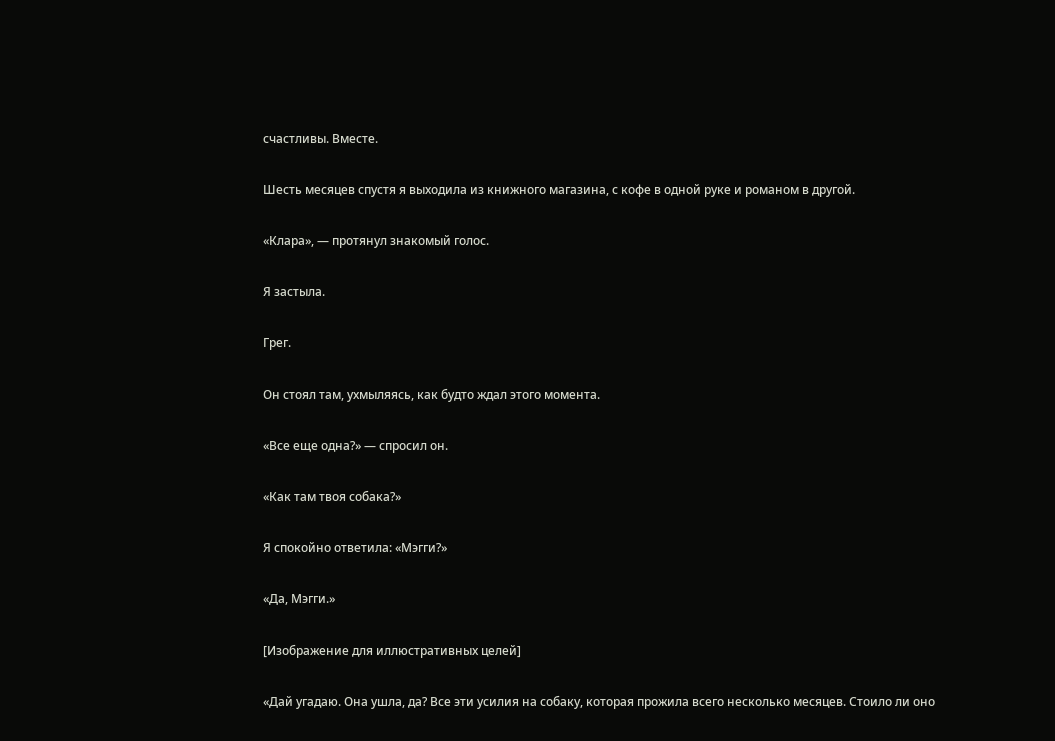счастливы. Вместе.

Шесть месяцев спустя я выходила из книжного магазина, с кофе в одной руке и романом в другой.

«Клара», — протянул знакомый голос.

Я застыла.

Грег.

Он стоял там, ухмыляясь, как будто ждал этого момента.

«Все еще одна?» — спросил он.

«Как там твоя собака?»

Я спокойно ответила: «Мэгги?»

«Да, Мэгги.»

[Изображение для иллюстративных целей]

«Дай угадаю. Она ушла, да? Все эти усилия на собаку, которая прожила всего несколько месяцев. Стоило ли оно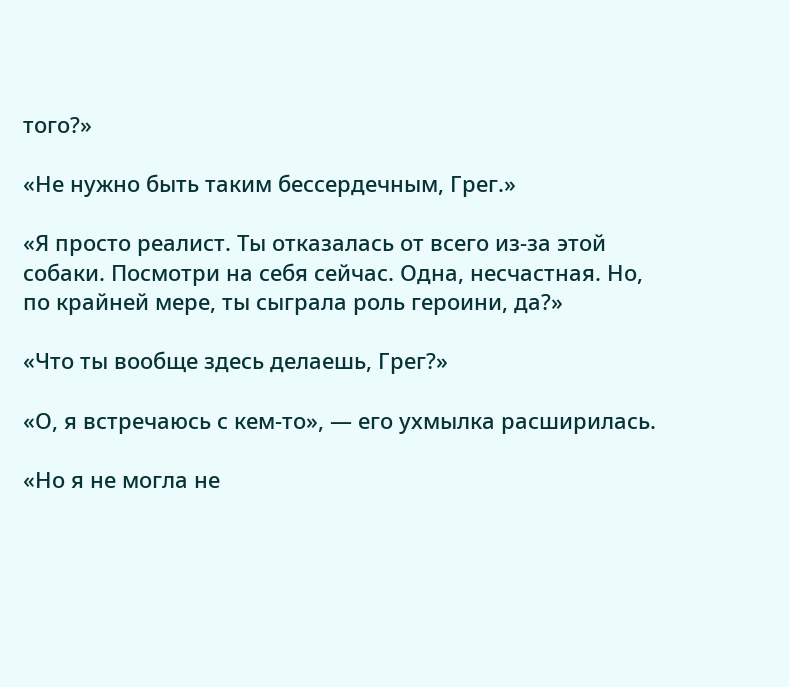того?»

«Не нужно быть таким бессердечным, Грег.»

«Я просто реалист. Ты отказалась от всего из-за этой собаки. Посмотри на себя сейчас. Одна, несчастная. Но, по крайней мере, ты сыграла роль героини, да?»

«Что ты вообще здесь делаешь, Грег?»

«О, я встречаюсь с кем-то», — его ухмылка расширилась.

«Но я не могла не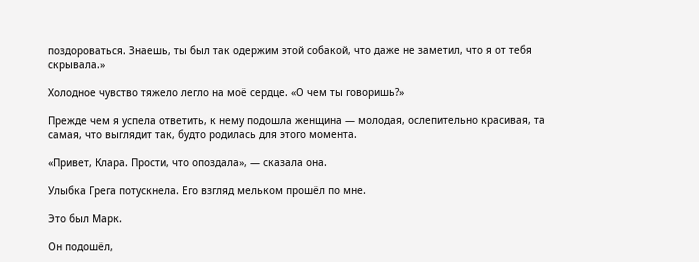поздороваться. Знаешь, ты был так одержим этой собакой, что даже не заметил, что я от тебя скрывала.»

Холодное чувство тяжело легло на моё сердце. «О чем ты говоришь?»

Прежде чем я успела ответить, к нему подошла женщина — молодая, ослепительно красивая, та самая, что выглядит так, будто родилась для этого момента.

«Привет, Клара. Прости, что опоздала», — сказала она.

Улыбка Грега потускнела. Его взгляд мельком прошёл по мне.

Это был Марк.

Он подошёл,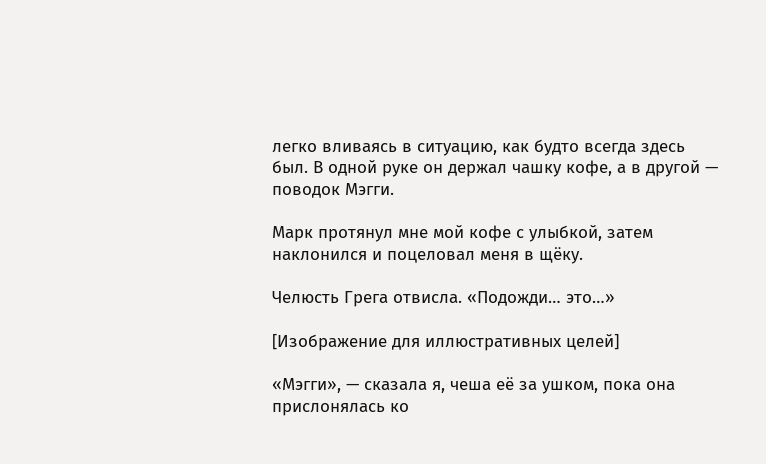легко вливаясь в ситуацию, как будто всегда здесь был. В одной руке он держал чашку кофе, а в другой — поводок Мэгги.

Марк протянул мне мой кофе с улыбкой, затем наклонился и поцеловал меня в щёку.

Челюсть Грега отвисла. «Подожди… это…»

[Изображение для иллюстративных целей]

«Мэгги», — сказала я, чеша её за ушком, пока она прислонялась ко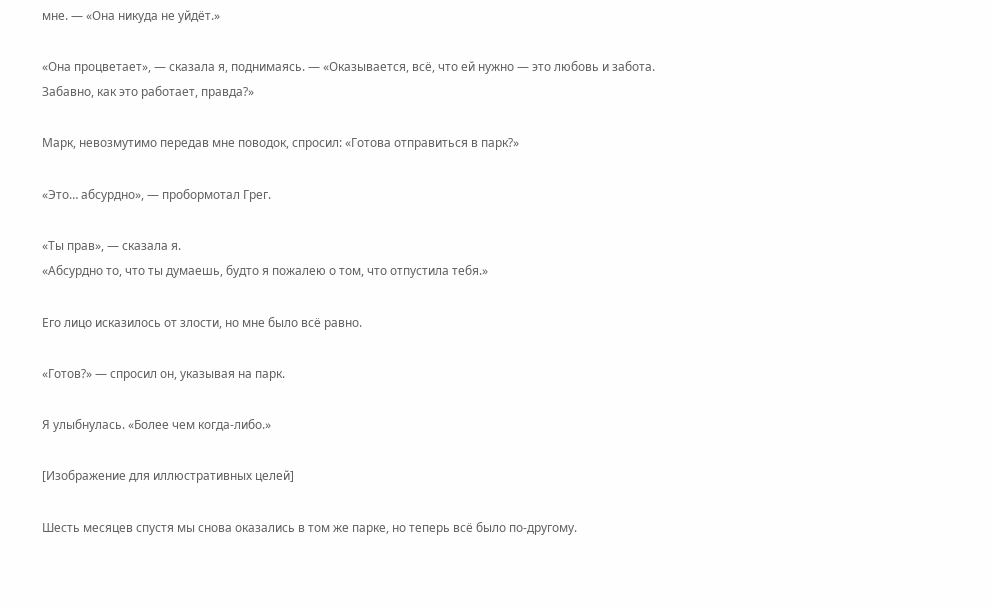мне. — «Она никуда не уйдёт.»

«Она процветает», — сказала я, поднимаясь. — «Оказывается, всё, что ей нужно — это любовь и забота. Забавно, как это работает, правда?»

Марк, невозмутимо передав мне поводок, спросил: «Готова отправиться в парк?»

«Это… абсурдно», — пробормотал Грег.

«Ты прав», — сказала я.
«Абсурдно то, что ты думаешь, будто я пожалею о том, что отпустила тебя.»

Его лицо исказилось от злости, но мне было всё равно.

«Готов?» — спросил он, указывая на парк.

Я улыбнулась. «Более чем когда-либо.»

[Изображение для иллюстративных целей]

Шесть месяцев спустя мы снова оказались в том же парке, но теперь всё было по-другому.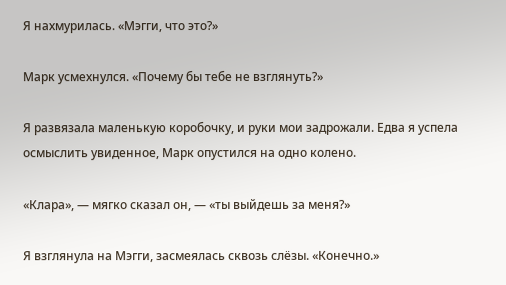Я нахмурилась. «Мэгги, что это?»

Марк усмехнулся. «Почему бы тебе не взглянуть?»

Я развязала маленькую коробочку, и руки мои задрожали. Едва я успела осмыслить увиденное, Марк опустился на одно колено.

«Клара», — мягко сказал он, — «ты выйдешь за меня?»

Я взглянула на Мэгги, засмеялась сквозь слёзы. «Конечно.»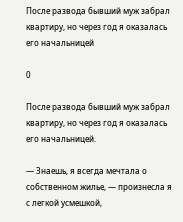После развода бывший муж забрал квартиру, но через год я оказалась его начальницей

0

После развода бывший муж забрал квартиру, но через год я оказалась его начальницей.

— Знаешь, я всегда мечтала о собственном жилье, — произнесла я с легкой усмешкой,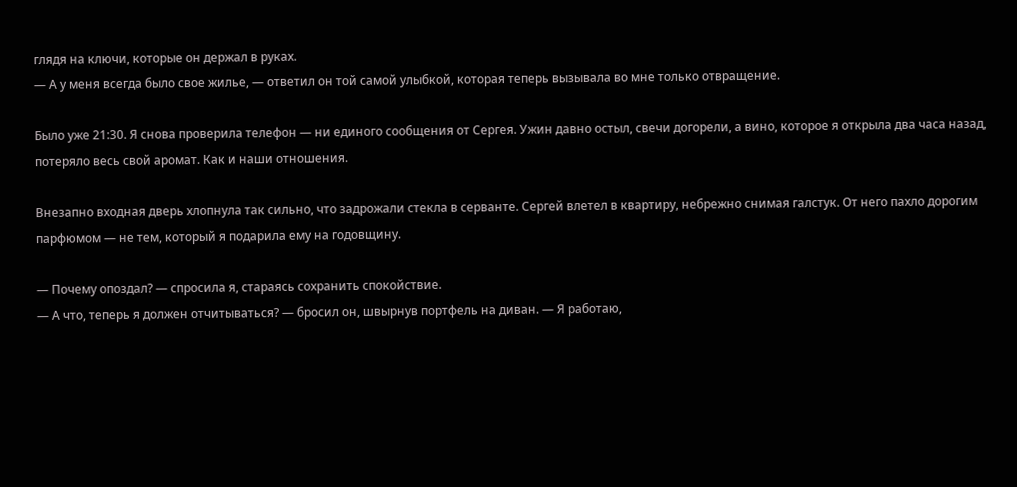глядя на ключи, которые он держал в руках.
— А у меня всегда было свое жилье, — ответил он той самой улыбкой, которая теперь вызывала во мне только отвращение.

Было уже 21:30. Я снова проверила телефон — ни единого сообщения от Сергея. Ужин давно остыл, свечи догорели, а вино, которое я открыла два часа назад, потеряло весь свой аромат. Как и наши отношения.

Внезапно входная дверь хлопнула так сильно, что задрожали стекла в серванте. Сергей влетел в квартиру, небрежно снимая галстук. От него пахло дорогим парфюмом — не тем, который я подарила ему на годовщину.

— Почему опоздал? — спросила я, стараясь сохранить спокойствие.
— А что, теперь я должен отчитываться? — бросил он, швырнув портфель на диван. — Я работаю,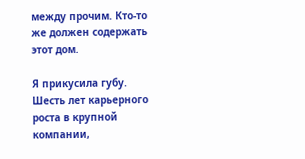между прочим. Кто-то же должен содержать этот дом.

Я прикусила губу. Шесть лет карьерного роста в крупной компании,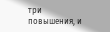три повышения, и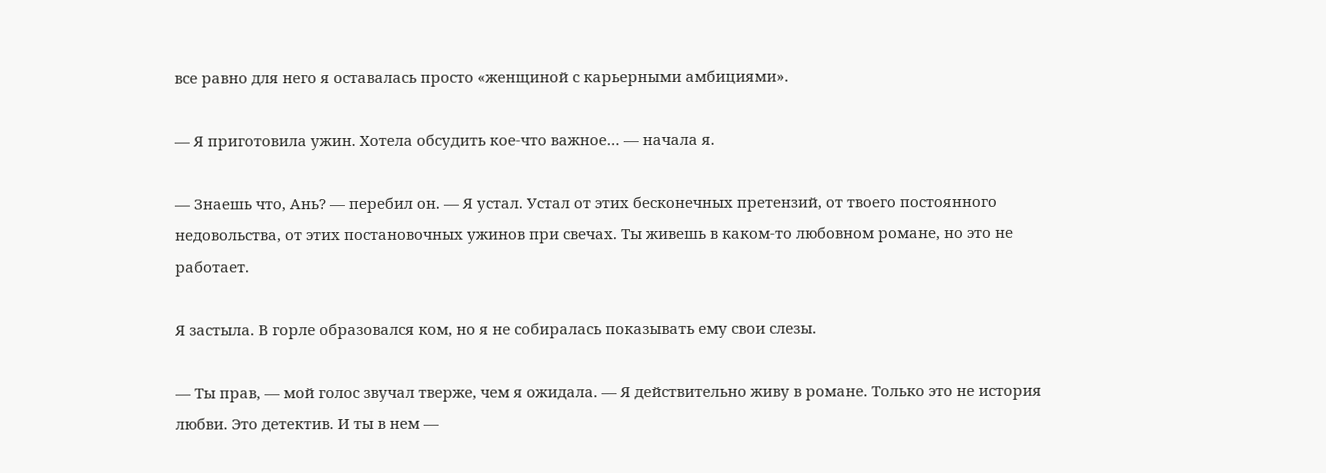все равно для него я оставалась просто «женщиной с карьерными амбициями».

— Я приготовила ужин. Хотела обсудить кое-что важное… — начала я.

— Знаешь что, Ань? — перебил он. — Я устал. Устал от этих бесконечных претензий, от твоего постоянного недовольства, от этих постановочных ужинов при свечах. Ты живешь в каком-то любовном романе, но это не работает.

Я застыла. В горле образовался ком, но я не собиралась показывать ему свои слезы.

— Ты прав, — мой голос звучал тверже, чем я ожидала. — Я действительно живу в романе. Только это не история любви. Это детектив. И ты в нем —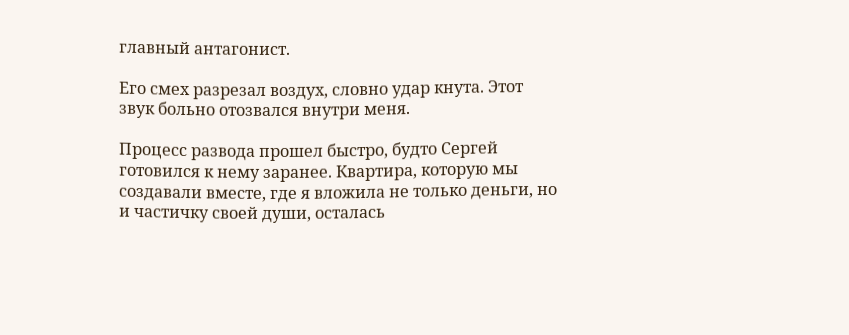главный антагонист.

Его смех разрезал воздух, словно удар кнута. Этот звук больно отозвался внутри меня.

Процесс развода прошел быстро, будто Сергей готовился к нему заранее. Квартира, которую мы создавали вместе, где я вложила не только деньги, но и частичку своей души, осталась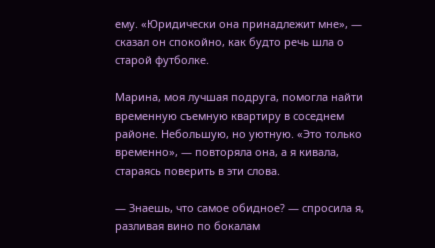ему. «Юридически она принадлежит мне», — сказал он спокойно, как будто речь шла о старой футболке.

Марина, моя лучшая подруга, помогла найти временную съемную квартиру в соседнем районе. Небольшую, но уютную. «Это только временно», — повторяла она, а я кивала, стараясь поверить в эти слова.

— Знаешь, что самое обидное? — спросила я, разливая вино по бокалам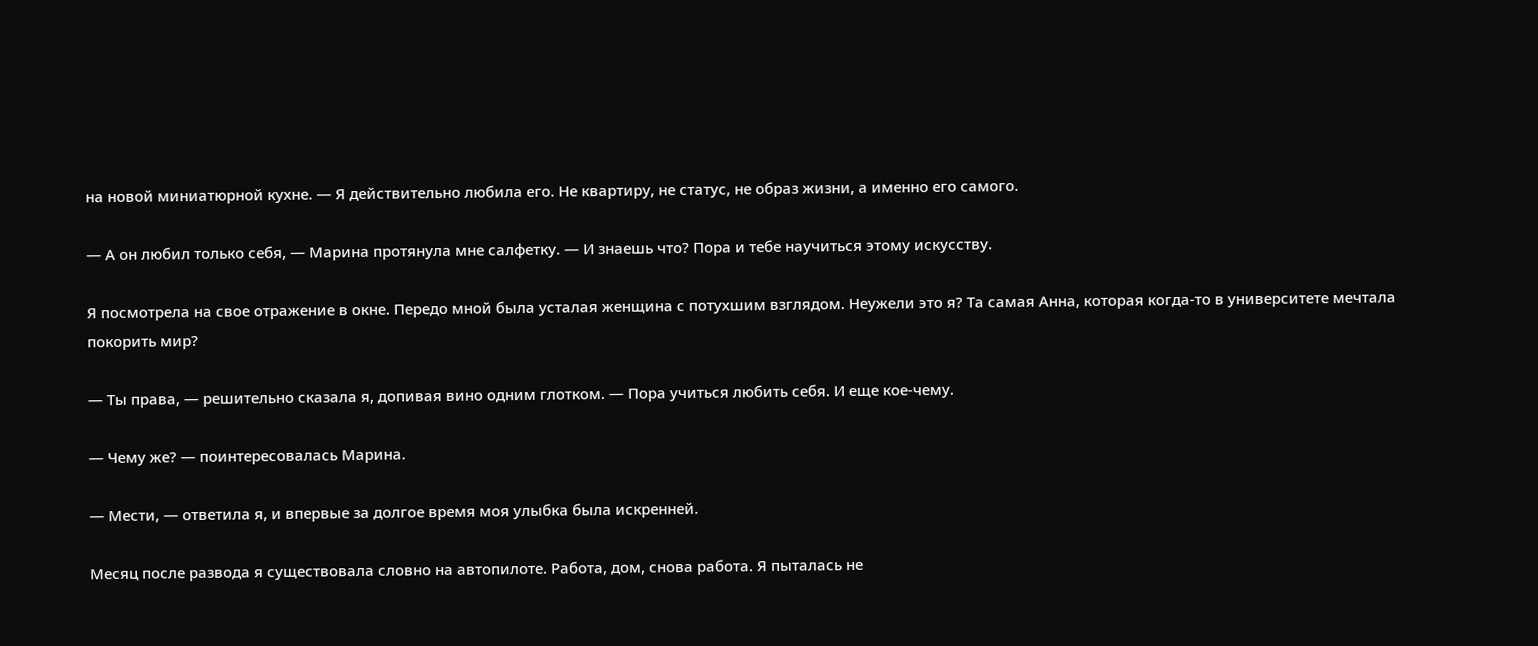на новой миниатюрной кухне. — Я действительно любила его. Не квартиру, не статус, не образ жизни, а именно его самого.

— А он любил только себя, — Марина протянула мне салфетку. — И знаешь что? Пора и тебе научиться этому искусству.

Я посмотрела на свое отражение в окне. Передо мной была усталая женщина с потухшим взглядом. Неужели это я? Та самая Анна, которая когда-то в университете мечтала покорить мир?

— Ты права, — решительно сказала я, допивая вино одним глотком. — Пора учиться любить себя. И еще кое-чему.

— Чему же? — поинтересовалась Марина.

— Мести, — ответила я, и впервые за долгое время моя улыбка была искренней.

Месяц после развода я существовала словно на автопилоте. Работа, дом, снова работа. Я пыталась не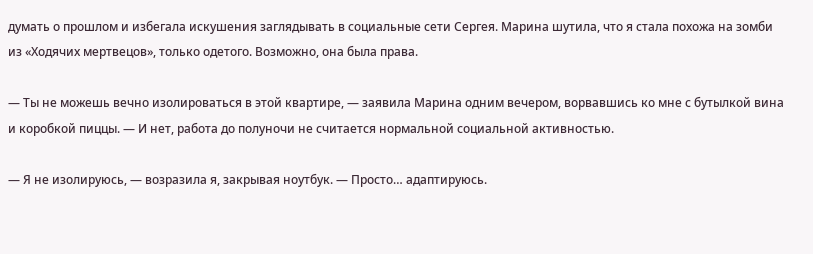думать о прошлом и избегала искушения заглядывать в социальные сети Сергея. Марина шутила, что я стала похожа на зомби из «Ходячих мертвецов», только одетого. Возможно, она была права.

— Ты не можешь вечно изолироваться в этой квартире, — заявила Марина одним вечером, ворвавшись ко мне с бутылкой вина и коробкой пиццы. — И нет, работа до полуночи не считается нормальной социальной активностью.

— Я не изолируюсь, — возразила я, закрывая ноутбук. — Просто… адаптируюсь.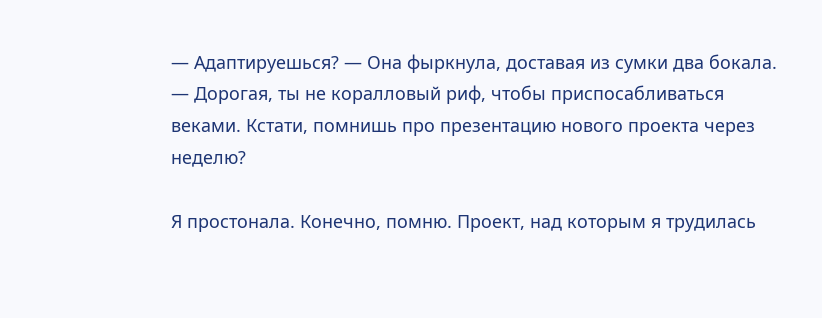— Адаптируешься? — Она фыркнула, доставая из сумки два бокала. — Дорогая, ты не коралловый риф, чтобы приспосабливаться веками. Кстати, помнишь про презентацию нового проекта через неделю?

Я простонала. Конечно, помню. Проект, над которым я трудилась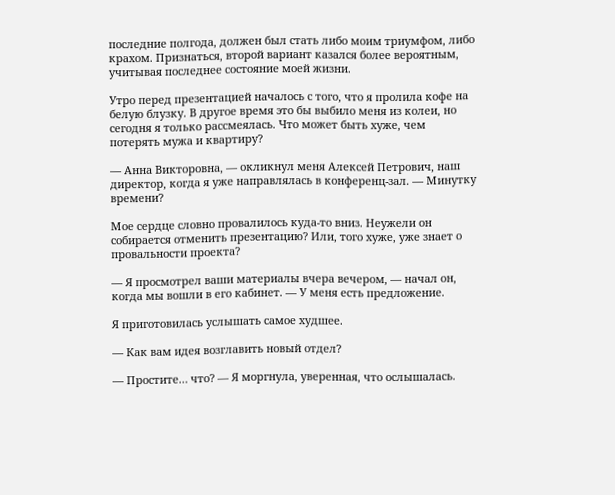последние полгода, должен был стать либо моим триумфом, либо крахом. Признаться, второй вариант казался более вероятным, учитывая последнее состояние моей жизни.

Утро перед презентацией началось с того, что я пролила кофе на белую блузку. В другое время это бы выбило меня из колеи, но сегодня я только рассмеялась. Что может быть хуже, чем потерять мужа и квартиру?

— Анна Викторовна, — окликнул меня Алексей Петрович, наш директор, когда я уже направлялась в конференц-зал. — Минутку времени?

Мое сердце словно провалилось куда-то вниз. Неужели он собирается отменить презентацию? Или, того хуже, уже знает о провальности проекта?

— Я просмотрел ваши материалы вчера вечером, — начал он, когда мы вошли в его кабинет. — У меня есть предложение.

Я приготовилась услышать самое худшее.

— Как вам идея возглавить новый отдел?

— Простите… что? — Я моргнула, уверенная, что ослышалась.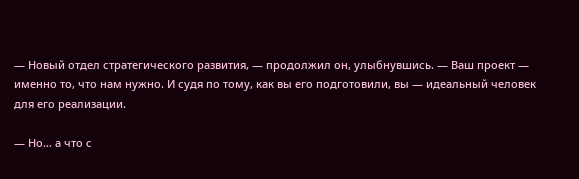— Новый отдел стратегического развития, — продолжил он, улыбнувшись. — Ваш проект — именно то, что нам нужно. И судя по тому, как вы его подготовили, вы — идеальный человек для его реализации.

— Но… а что с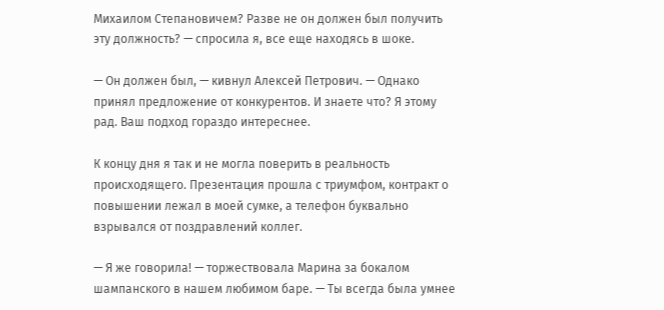Михаилом Степановичем? Разве не он должен был получить эту должность? — спросила я, все еще находясь в шоке.

— Он должен был, — кивнул Алексей Петрович. — Однако принял предложение от конкурентов. И знаете что? Я этому рад. Ваш подход гораздо интереснее.

К концу дня я так и не могла поверить в реальность происходящего. Презентация прошла с триумфом, контракт о повышении лежал в моей сумке, а телефон буквально взрывался от поздравлений коллег.

— Я же говорила! — торжествовала Марина за бокалом шампанского в нашем любимом баре. — Ты всегда была умнее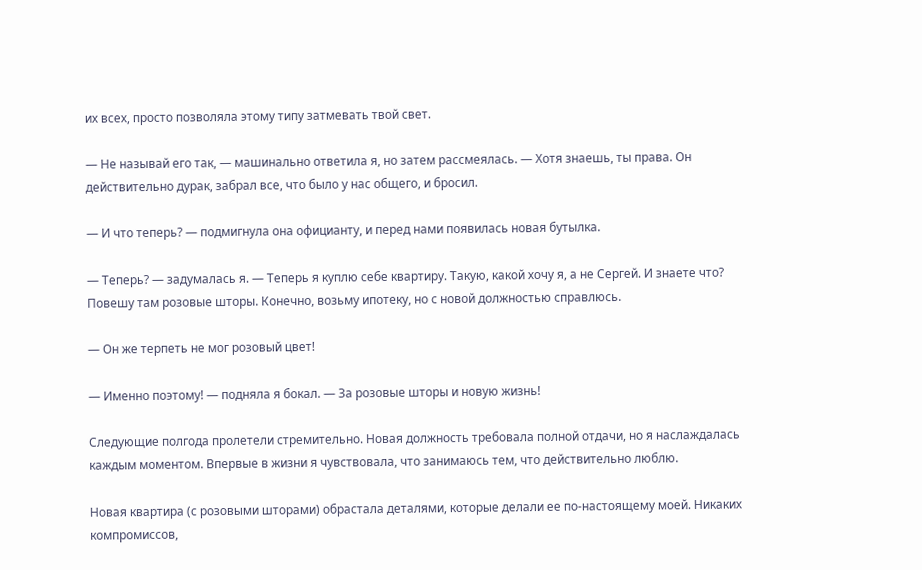их всех, просто позволяла этому типу затмевать твой свет.

— Не называй его так, — машинально ответила я, но затем рассмеялась. — Хотя знаешь, ты права. Он действительно дурак, забрал все, что было у нас общего, и бросил.

— И что теперь? — подмигнула она официанту, и перед нами появилась новая бутылка.

— Теперь? — задумалась я. — Теперь я куплю себе квартиру. Такую, какой хочу я, а не Сергей. И знаете что? Повешу там розовые шторы. Конечно, возьму ипотеку, но с новой должностью справлюсь.

— Он же терпеть не мог розовый цвет!

— Именно поэтому! — подняла я бокал. — За розовые шторы и новую жизнь!

Следующие полгода пролетели стремительно. Новая должность требовала полной отдачи, но я наслаждалась каждым моментом. Впервые в жизни я чувствовала, что занимаюсь тем, что действительно люблю.

Новая квартира (с розовыми шторами) обрастала деталями, которые делали ее по-настоящему моей. Никаких компромиссов,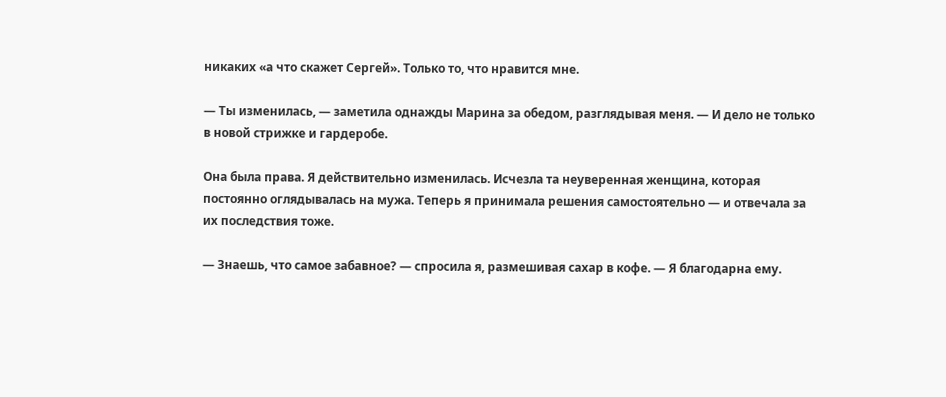никаких «а что скажет Сергей». Только то, что нравится мне.

— Ты изменилась, — заметила однажды Марина за обедом, разглядывая меня. — И дело не только в новой стрижке и гардеробе.

Она была права. Я действительно изменилась. Исчезла та неуверенная женщина, которая постоянно оглядывалась на мужа. Теперь я принимала решения самостоятельно — и отвечала за их последствия тоже.

— Знаешь, что самое забавное? — спросила я, размешивая сахар в кофе. — Я благодарна ему.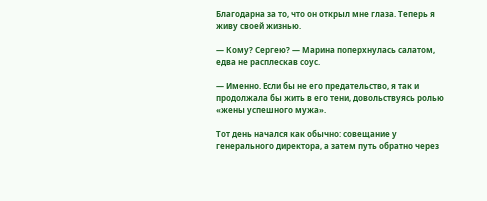Благодарна за то, что он открыл мне глаза. Теперь я живу своей жизнью.

— Кому? Сергею? — Марина поперхнулась салатом, едва не расплескав соус.

— Именно. Если бы не его предательство, я так и продолжала бы жить в его тени, довольствуясь ролью «жены успешного мужа».

Тот день начался как обычно: совещание у генерального директора, а затем путь обратно через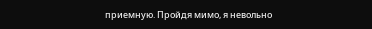приемную. Пройдя мимо, я невольно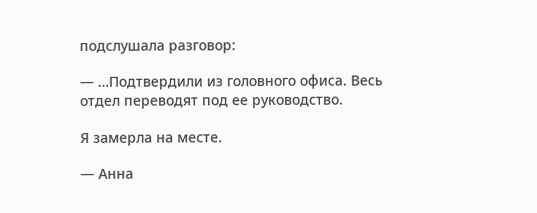подслушала разговор:

— …Подтвердили из головного офиса. Весь отдел переводят под ее руководство.

Я замерла на месте.

— Анна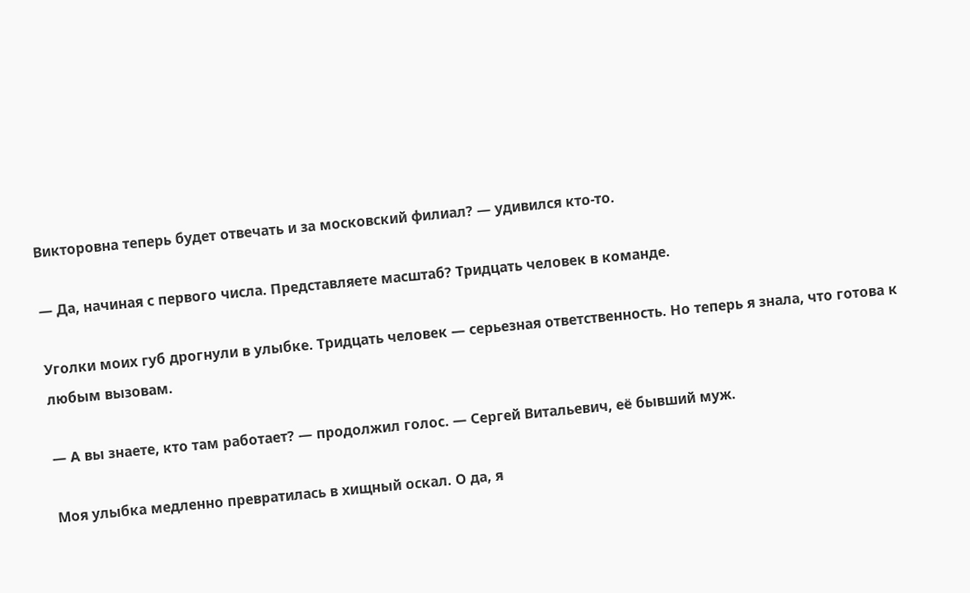Викторовна теперь будет отвечать и за московский филиал? — удивился кто-то.

— Да, начиная с первого числа. Представляете масштаб? Тридцать человек в команде.

Уголки моих губ дрогнули в улыбке. Тридцать человек — серьезная ответственность. Но теперь я знала, что готова к любым вызовам.

— А вы знаете, кто там работает? — продолжил голос. — Сергей Витальевич, её бывший муж.

Моя улыбка медленно превратилась в хищный оскал. О да, я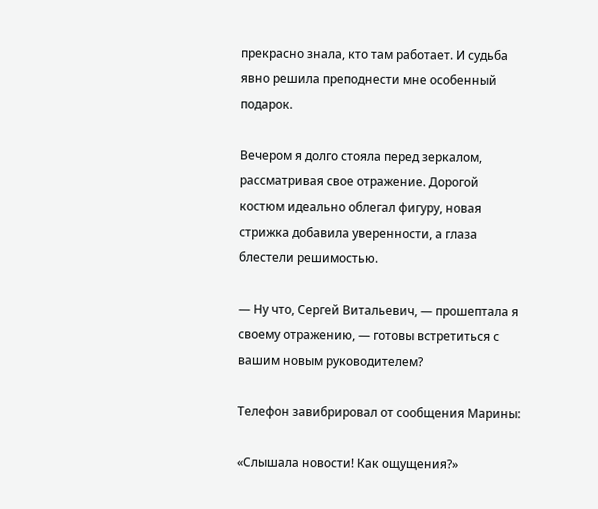прекрасно знала, кто там работает. И судьба явно решила преподнести мне особенный подарок.

Вечером я долго стояла перед зеркалом, рассматривая свое отражение. Дорогой костюм идеально облегал фигуру, новая стрижка добавила уверенности, а глаза блестели решимостью.

— Ну что, Сергей Витальевич, — прошептала я своему отражению, — готовы встретиться с вашим новым руководителем?

Телефон завибрировал от сообщения Марины:

«Слышала новости! Как ощущения?»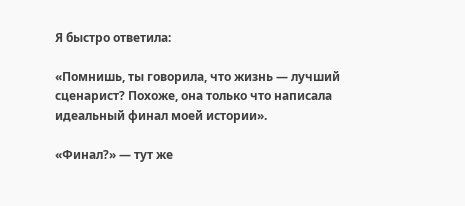Я быстро ответила:

«Помнишь, ты говорила, что жизнь — лучший сценарист? Похоже, она только что написала идеальный финал моей истории».

«Финал?» — тут же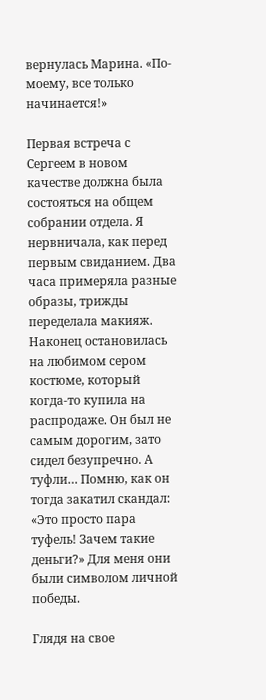вернулась Марина. «По-моему, все только начинается!»

Первая встреча с Сергеем в новом качестве должна была состояться на общем собрании отдела. Я нервничала, как перед первым свиданием. Два часа примеряла разные образы, трижды переделала макияж. Наконец остановилась на любимом сером костюме, который когда-то купила на распродаже. Он был не самым дорогим, зато сидел безупречно. А туфли… Помню, как он тогда закатил скандал: «Это просто пара туфель! Зачем такие деньги?» Для меня они были символом личной победы.

Глядя на свое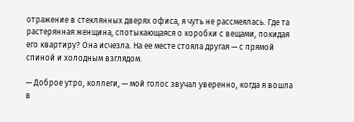отражение в стеклянных дверях офиса, я чуть не рассмеялась. Где та растерянная женщина, спотыкающаяся о коробки с вещами, покидая его квартиру? Она исчезла. На ее месте стояла другая — с прямой спиной и холодным взглядом.

— Доброе утро, коллеги, — мой голос звучал уверенно, когда я вошла в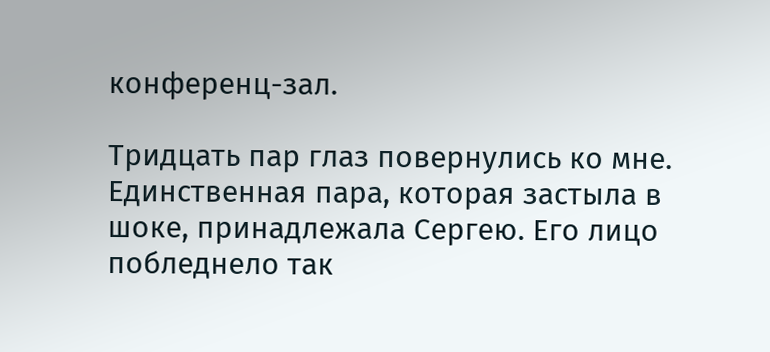конференц-зал.

Тридцать пар глаз повернулись ко мне. Единственная пара, которая застыла в шоке, принадлежала Сергею. Его лицо побледнело так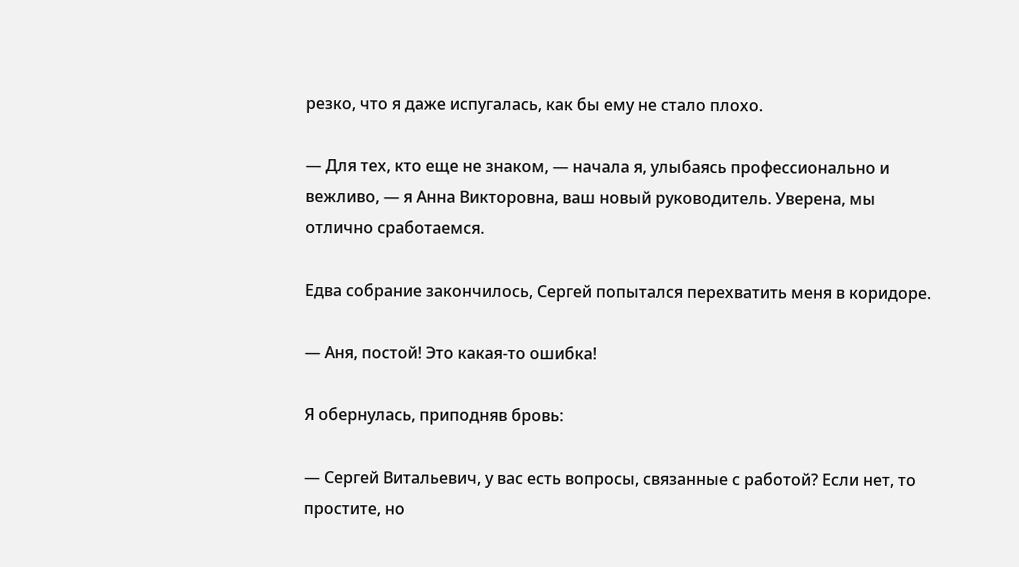резко, что я даже испугалась, как бы ему не стало плохо.

— Для тех, кто еще не знаком, — начала я, улыбаясь профессионально и вежливо, — я Анна Викторовна, ваш новый руководитель. Уверена, мы отлично сработаемся.

Едва собрание закончилось, Сергей попытался перехватить меня в коридоре.

— Аня, постой! Это какая-то ошибка!

Я обернулась, приподняв бровь:

— Сергей Витальевич, у вас есть вопросы, связанные с работой? Если нет, то простите, но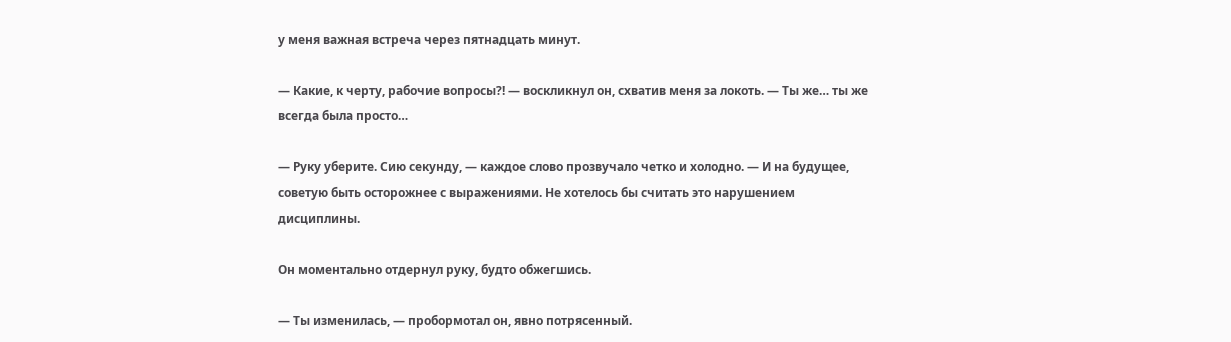у меня важная встреча через пятнадцать минут.

— Какие, к черту, рабочие вопросы?! — воскликнул он, схватив меня за локоть. — Ты же… ты же всегда была просто…

— Руку уберите. Сию секунду, — каждое слово прозвучало четко и холодно. — И на будущее, советую быть осторожнее с выражениями. Не хотелось бы считать это нарушением дисциплины.

Он моментально отдернул руку, будто обжегшись.

— Ты изменилась, — пробормотал он, явно потрясенный.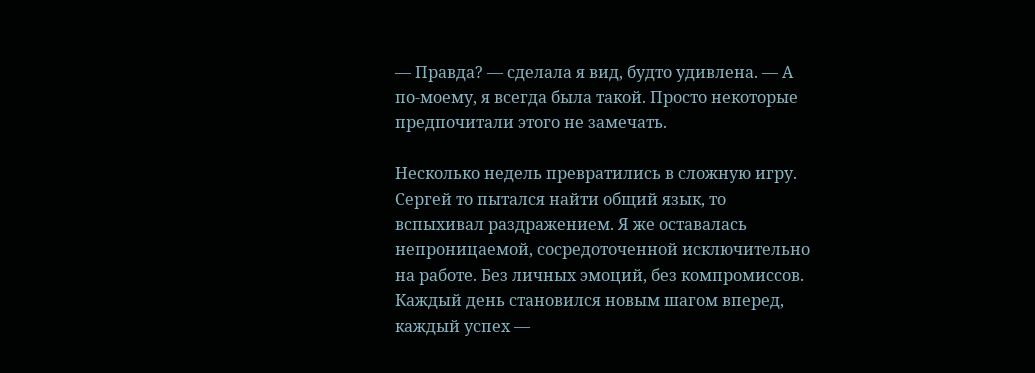— Правда? — сделала я вид, будто удивлена. — А по-моему, я всегда была такой. Просто некоторые предпочитали этого не замечать.

Несколько недель превратились в сложную игру. Сергей то пытался найти общий язык, то вспыхивал раздражением. Я же оставалась непроницаемой, сосредоточенной исключительно на работе. Без личных эмоций, без компромиссов. Каждый день становился новым шагом вперед, каждый успех —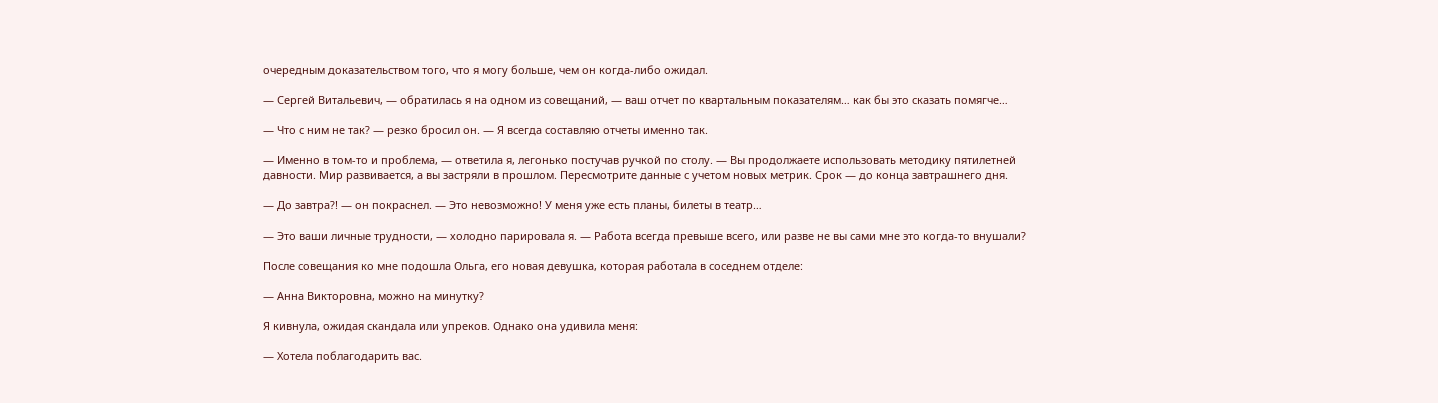очередным доказательством того, что я могу больше, чем он когда-либо ожидал.

— Сергей Витальевич, — обратилась я на одном из совещаний, — ваш отчет по квартальным показателям… как бы это сказать помягче…

— Что с ним не так? — резко бросил он. — Я всегда составляю отчеты именно так.

— Именно в том-то и проблема, — ответила я, легонько постучав ручкой по столу. — Вы продолжаете использовать методику пятилетней давности. Мир развивается, а вы застряли в прошлом. Пересмотрите данные с учетом новых метрик. Срок — до конца завтрашнего дня.

— До завтра?! — он покраснел. — Это невозможно! У меня уже есть планы, билеты в театр…

— Это ваши личные трудности, — холодно парировала я. — Работа всегда превыше всего, или разве не вы сами мне это когда-то внушали?

После совещания ко мне подошла Ольга, его новая девушка, которая работала в соседнем отделе:

— Анна Викторовна, можно на минутку?

Я кивнула, ожидая скандала или упреков. Однако она удивила меня:

— Хотела поблагодарить вас.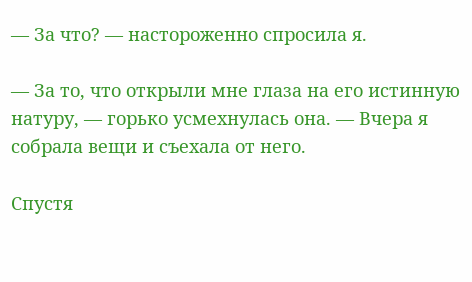— За что? — настороженно спросила я.

— За то, что открыли мне глаза на его истинную натуру, — горько усмехнулась она. — Вчера я собрала вещи и съехала от него.

Спустя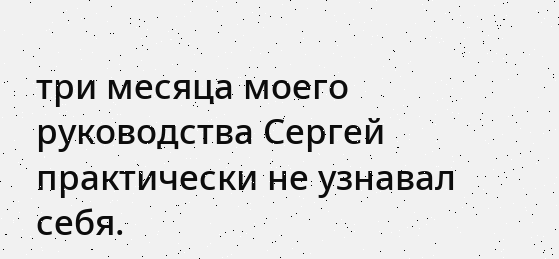три месяца моего руководства Сергей практически не узнавал себя.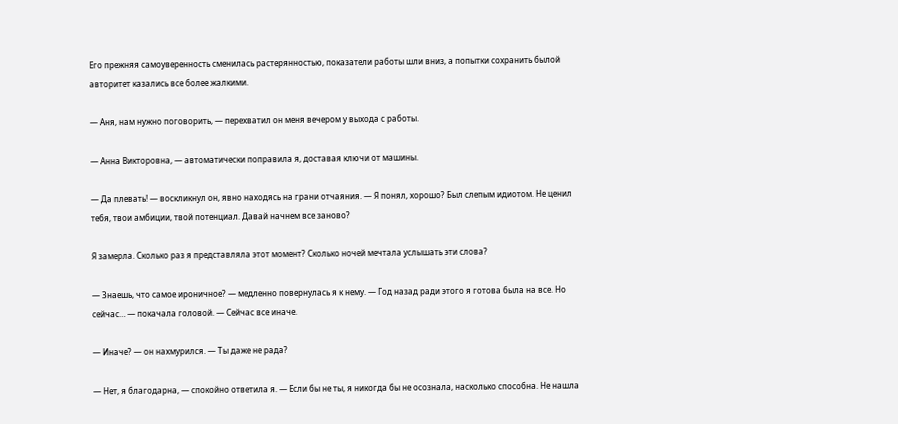Его прежняя самоуверенность сменилась растерянностью, показатели работы шли вниз, а попытки сохранить былой авторитет казались все более жалкими.

— Аня, нам нужно поговорить, — перехватил он меня вечером у выхода с работы.

— Анна Викторовна, — автоматически поправила я, доставая ключи от машины.

— Да плевать! — воскликнул он, явно находясь на грани отчаяния. — Я понял, хорошо? Был слепым идиотом. Не ценил тебя, твои амбиции, твой потенциал. Давай начнем все заново?

Я замерла. Сколько раз я представляла этот момент? Сколько ночей мечтала услышать эти слова?

— Знаешь, что самое ироничное? — медленно повернулась я к нему. — Год назад ради этого я готова была на все. Но сейчас… — покачала головой. — Сейчас все иначе.

— Иначе? — он нахмурился. — Ты даже не рада?

— Нет, я благодарна, — спокойно ответила я. — Если бы не ты, я никогда бы не осознала, насколько способна. Не нашла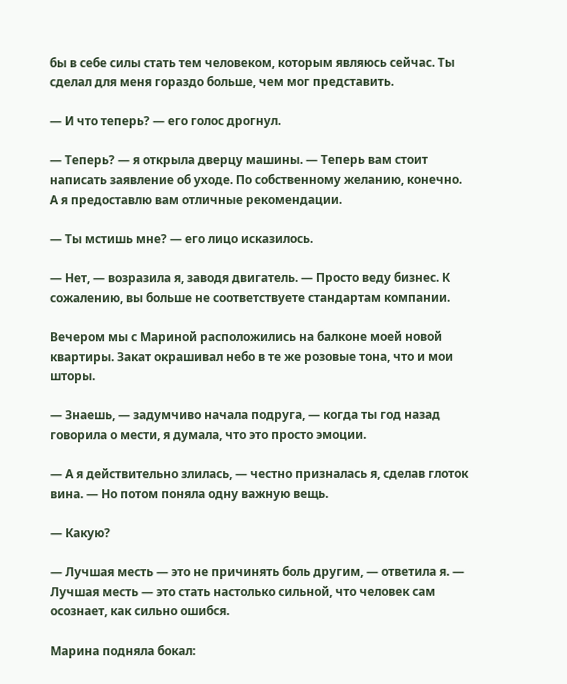бы в себе силы стать тем человеком, которым являюсь сейчас. Ты сделал для меня гораздо больше, чем мог представить.

— И что теперь? — его голос дрогнул.

— Теперь? — я открыла дверцу машины. — Теперь вам стоит написать заявление об уходе. По собственному желанию, конечно. А я предоставлю вам отличные рекомендации.

— Ты мстишь мне? — его лицо исказилось.

— Нет, — возразила я, заводя двигатель. — Просто веду бизнес. К сожалению, вы больше не соответствуете стандартам компании.

Вечером мы с Мариной расположились на балконе моей новой квартиры. Закат окрашивал небо в те же розовые тона, что и мои шторы.

— Знаешь, — задумчиво начала подруга, — когда ты год назад говорила о мести, я думала, что это просто эмоции.

— А я действительно злилась, — честно призналась я, сделав глоток вина. — Но потом поняла одну важную вещь.

— Какую?

— Лучшая месть — это не причинять боль другим, — ответила я. — Лучшая месть — это стать настолько сильной, что человек сам осознает, как сильно ошибся.

Марина подняла бокал: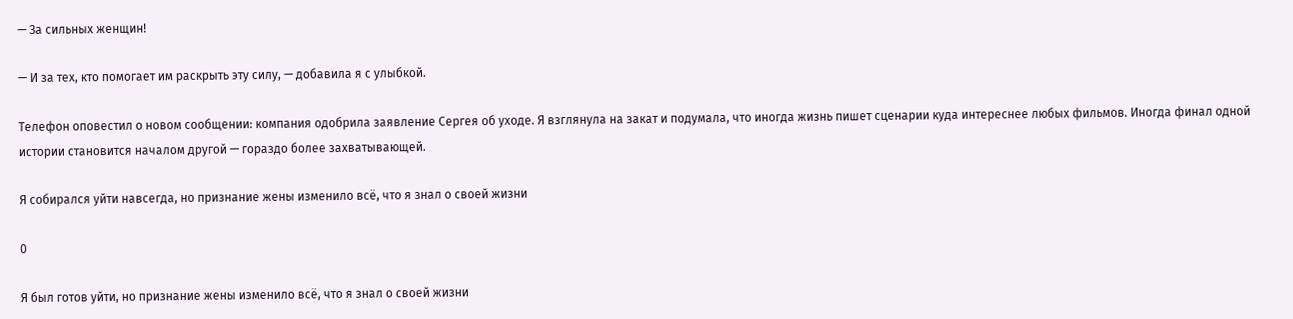— За сильных женщин!

— И за тех, кто помогает им раскрыть эту силу, — добавила я с улыбкой.

Телефон оповестил о новом сообщении: компания одобрила заявление Сергея об уходе. Я взглянула на закат и подумала, что иногда жизнь пишет сценарии куда интереснее любых фильмов. Иногда финал одной истории становится началом другой — гораздо более захватывающей.

Я собирался уйти навсегда, но признание жены изменило всё, что я знал о своей жизни

0

Я был готов уйти, но признание жены изменило всё, что я знал о своей жизни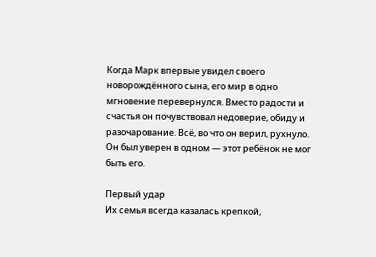Когда Марк впервые увидел своего новорождённого сына, его мир в одно мгновение перевернулся. Вместо радости и счастья он почувствовал недоверие, обиду и разочарование. Всё, во что он верил, рухнуло. Он был уверен в одном — этот ребёнок не мог быть его.

Первый удар
Их семья всегда казалась крепкой,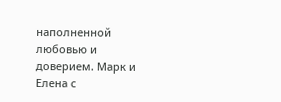наполненной любовью и доверием. Марк и Елена с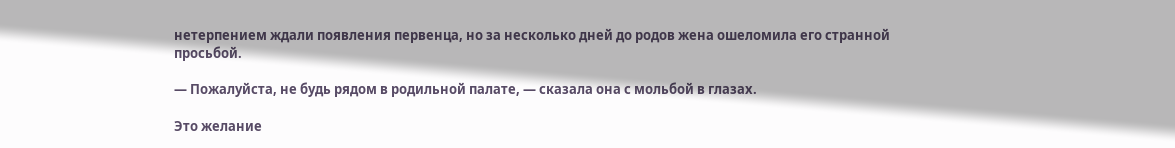нетерпением ждали появления первенца, но за несколько дней до родов жена ошеломила его странной просьбой.

— Пожалуйста, не будь рядом в родильной палате, — сказала она с мольбой в глазах.

Это желание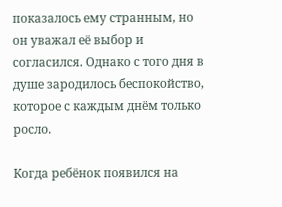показалось ему странным, но он уважал её выбор и согласился. Однако с того дня в душе зародилось беспокойство, которое с каждым днём только росло.

Когда ребёнок появился на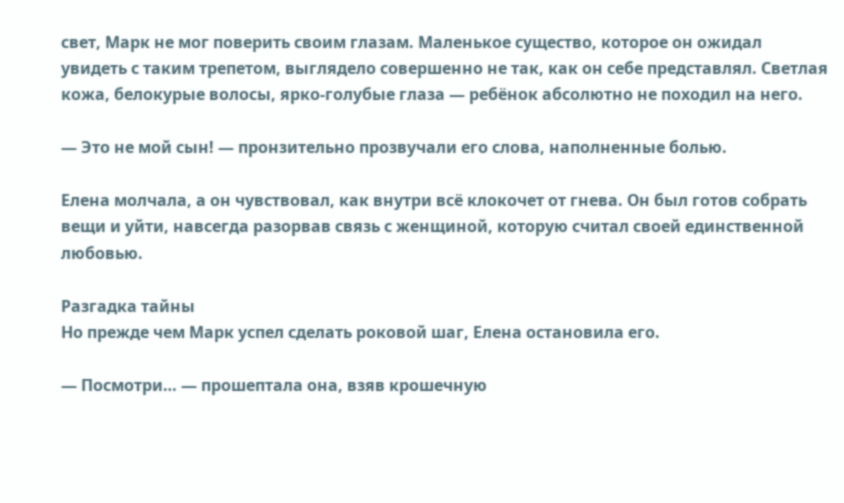свет, Марк не мог поверить своим глазам. Маленькое существо, которое он ожидал увидеть с таким трепетом, выглядело совершенно не так, как он себе представлял. Светлая кожа, белокурые волосы, ярко-голубые глаза — ребёнок абсолютно не походил на него.

— Это не мой сын! — пронзительно прозвучали его слова, наполненные болью.

Елена молчала, а он чувствовал, как внутри всё клокочет от гнева. Он был готов собрать вещи и уйти, навсегда разорвав связь с женщиной, которую считал своей единственной любовью.

Разгадка тайны
Но прежде чем Марк успел сделать роковой шаг, Елена остановила его.

— Посмотри… — прошептала она, взяв крошечную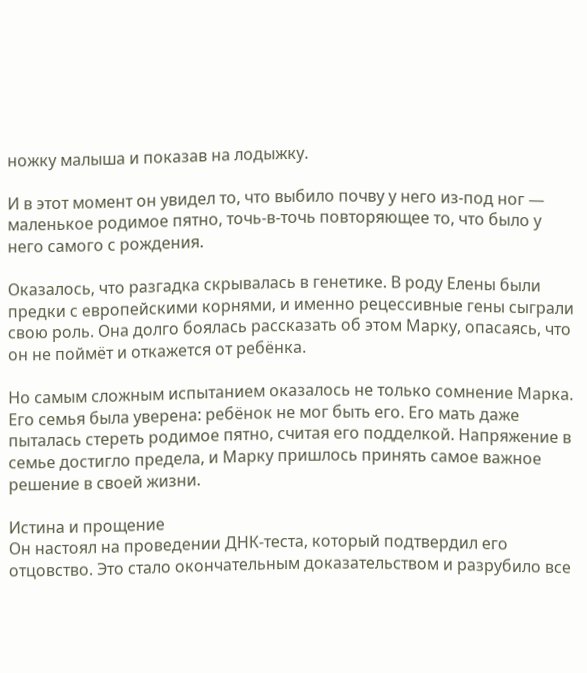ножку малыша и показав на лодыжку.

И в этот момент он увидел то, что выбило почву у него из-под ног — маленькое родимое пятно, точь-в-точь повторяющее то, что было у него самого с рождения.

Оказалось, что разгадка скрывалась в генетике. В роду Елены были предки с европейскими корнями, и именно рецессивные гены сыграли свою роль. Она долго боялась рассказать об этом Марку, опасаясь, что он не поймёт и откажется от ребёнка.

Но самым сложным испытанием оказалось не только сомнение Марка. Его семья была уверена: ребёнок не мог быть его. Его мать даже пыталась стереть родимое пятно, считая его подделкой. Напряжение в семье достигло предела, и Марку пришлось принять самое важное решение в своей жизни.

Истина и прощение
Он настоял на проведении ДНК-теста, который подтвердил его отцовство. Это стало окончательным доказательством и разрубило все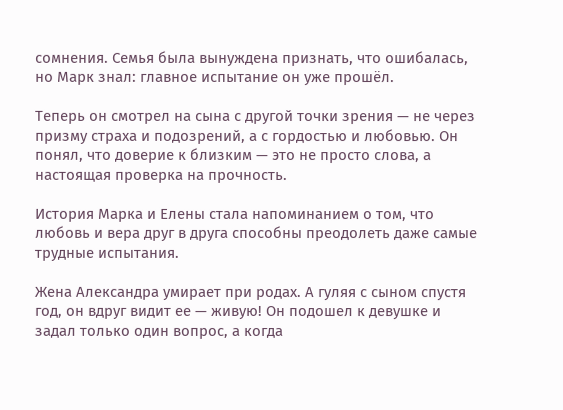сомнения. Семья была вынуждена признать, что ошибалась, но Марк знал: главное испытание он уже прошёл.

Теперь он смотрел на сына с другой точки зрения — не через призму страха и подозрений, а с гордостью и любовью. Он понял, что доверие к близким — это не просто слова, а настоящая проверка на прочность.

История Марка и Елены стала напоминанием о том, что любовь и вера друг в друга способны преодолеть даже самые трудные испытания.

Жена Александра умирает при родах. А гуляя с сыном спустя год, он вдруг видит ее — живую! Он подошел к девушке и задал только один вопрос, а когда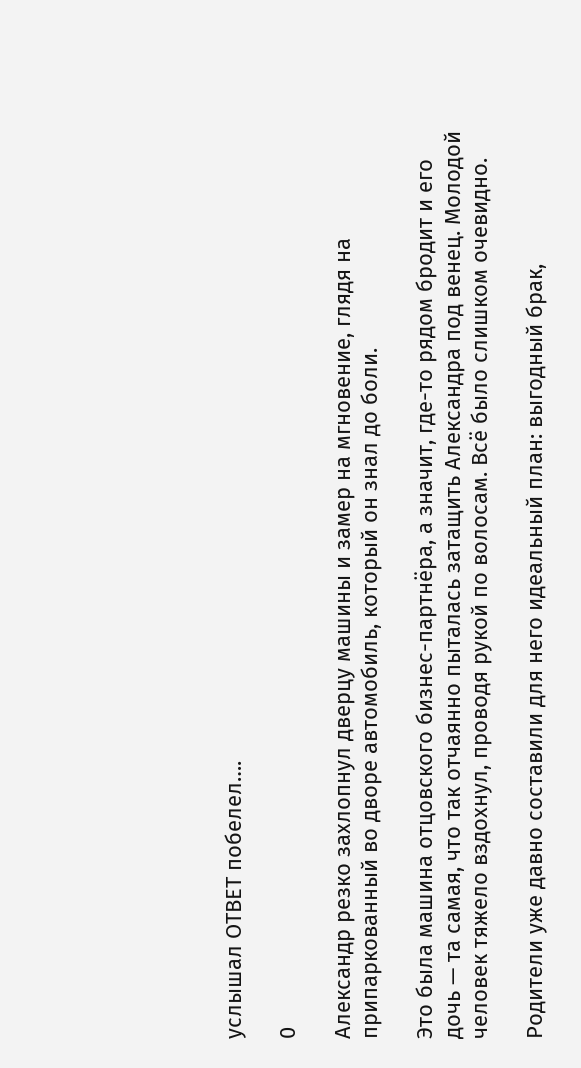услышал ОТВЕТ побелел….

0

Александр резко захлопнул дверцу машины и замер на мгновение, глядя на припаркованный во дворе автомобиль, который он знал до боли.

Это была машина отцовского бизнес-партнёра, а значит, где-то рядом бродит и его дочь — та самая, что так отчаянно пыталась затащить Александра под венец. Молодой человек тяжело вздохнул, проводя рукой по волосам. Всё было слишком очевидно.

Родители уже давно составили для него идеальный план: выгодный брак,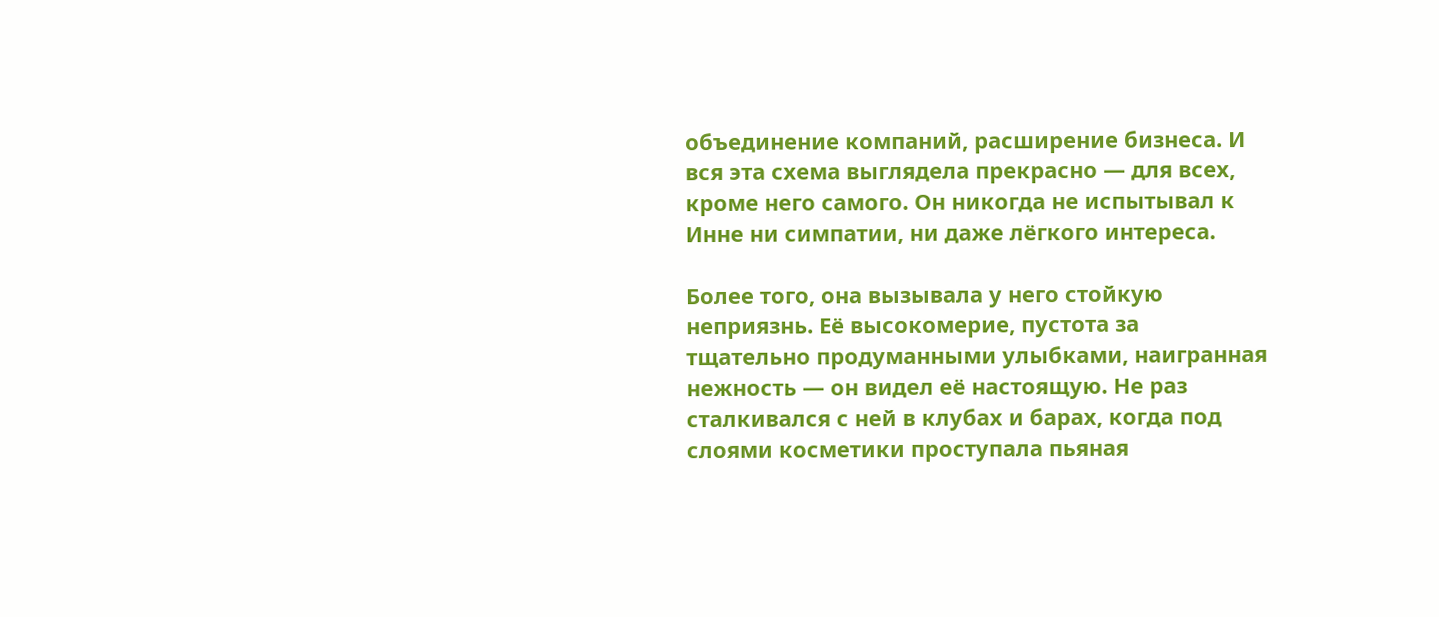объединение компаний, расширение бизнеса. И вся эта схема выглядела прекрасно — для всех, кроме него самого. Он никогда не испытывал к Инне ни симпатии, ни даже лёгкого интереса.

Более того, она вызывала у него стойкую неприязнь. Её высокомерие, пустота за тщательно продуманными улыбками, наигранная нежность — он видел её настоящую. Не раз сталкивался с ней в клубах и барах, когда под слоями косметики проступала пьяная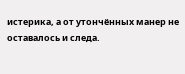истерика, а от утончённых манер не оставалось и следа.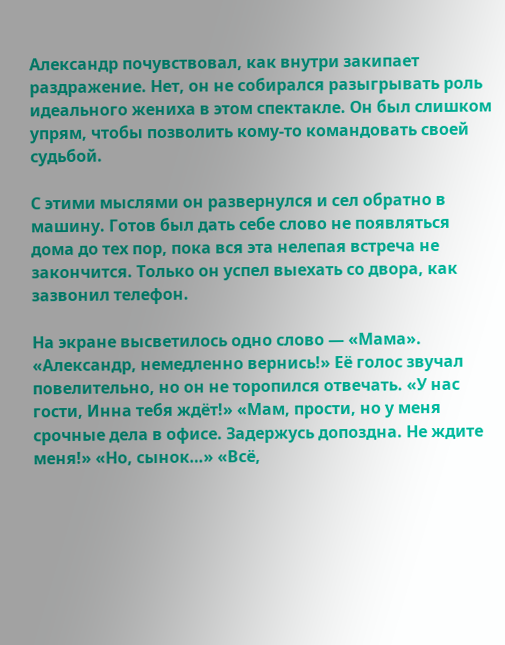Александр почувствовал, как внутри закипает раздражение. Нет, он не собирался разыгрывать роль идеального жениха в этом спектакле. Он был слишком упрям, чтобы позволить кому-то командовать своей судьбой.

С этими мыслями он развернулся и сел обратно в машину. Готов был дать себе слово не появляться дома до тех пор, пока вся эта нелепая встреча не закончится. Только он успел выехать со двора, как зазвонил телефон.

На экране высветилось одно слово — «Мама». «Александр, немедленно вернись!» Её голос звучал повелительно, но он не торопился отвечать. «У нас гости, Инна тебя ждёт!» «Мам, прости, но у меня срочные дела в офисе. Задержусь допоздна. Не ждите меня!» «Но, сынок…» «Всё,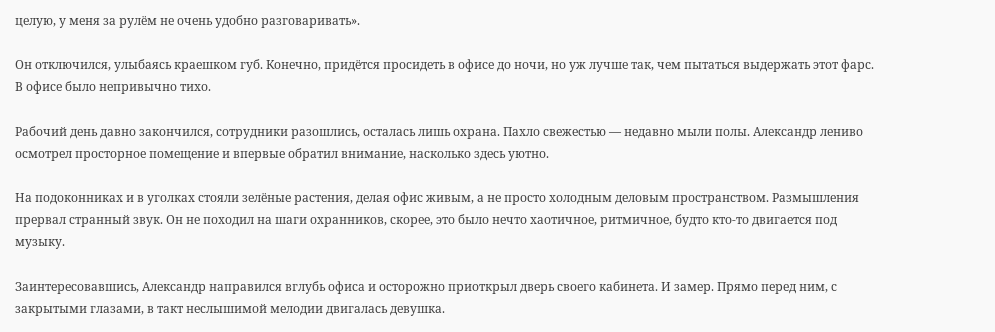целую, у меня за рулём не очень удобно разговаривать».

Он отключился, улыбаясь краешком губ. Конечно, придётся просидеть в офисе до ночи, но уж лучше так, чем пытаться выдержать этот фарс. В офисе было непривычно тихо.

Рабочий день давно закончился, сотрудники разошлись, осталась лишь охрана. Пахло свежестью — недавно мыли полы. Александр лениво осмотрел просторное помещение и впервые обратил внимание, насколько здесь уютно.

На подоконниках и в уголках стояли зелёные растения, делая офис живым, а не просто холодным деловым пространством. Размышления прервал странный звук. Он не походил на шаги охранников, скорее, это было нечто хаотичное, ритмичное, будто кто-то двигается под музыку.

Заинтересовавшись, Александр направился вглубь офиса и осторожно приоткрыл дверь своего кабинета. И замер. Прямо перед ним, с закрытыми глазами, в такт неслышимой мелодии двигалась девушка.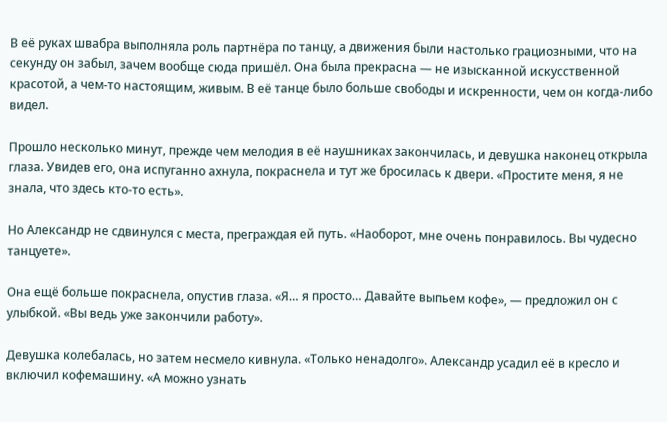В её руках швабра выполняла роль партнёра по танцу, а движения были настолько грациозными, что на секунду он забыл, зачем вообще сюда пришёл. Она была прекрасна — не изысканной искусственной красотой, а чем-то настоящим, живым. В её танце было больше свободы и искренности, чем он когда-либо видел.

Прошло несколько минут, прежде чем мелодия в её наушниках закончилась, и девушка наконец открыла глаза. Увидев его, она испуганно ахнула, покраснела и тут же бросилась к двери. «Простите меня, я не знала, что здесь кто-то есть».

Но Александр не сдвинулся с места, преграждая ей путь. «Наоборот, мне очень понравилось. Вы чудесно танцуете».

Она ещё больше покраснела, опустив глаза. «Я… я просто… Давайте выпьем кофе», — предложил он с улыбкой. «Вы ведь уже закончили работу».

Девушка колебалась, но затем несмело кивнула. «Только ненадолго». Александр усадил её в кресло и включил кофемашину. «А можно узнать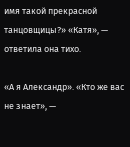имя такой прекрасной танцовщицы?» «Катя», — ответила она тихо.

«А я Александр». «Кто же вас не знает», —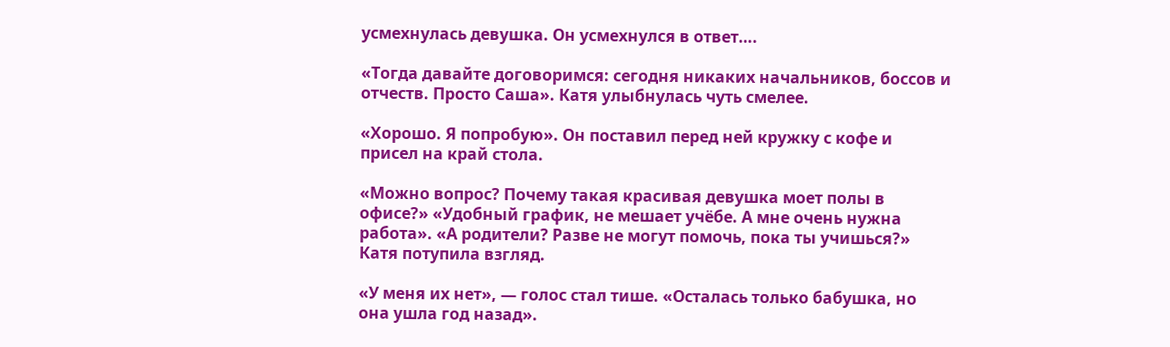усмехнулась девушка. Он усмехнулся в ответ….

«Тогда давайте договоримся: сегодня никаких начальников, боссов и отчеств. Просто Саша». Катя улыбнулась чуть смелее.

«Хорошо. Я попробую». Он поставил перед ней кружку с кофе и присел на край стола.

«Можно вопрос? Почему такая красивая девушка моет полы в офисе?» «Удобный график, не мешает учёбе. А мне очень нужна работа». «А родители? Разве не могут помочь, пока ты учишься?» Катя потупила взгляд.

«У меня их нет», — голос стал тише. «Осталась только бабушка, но она ушла год назад».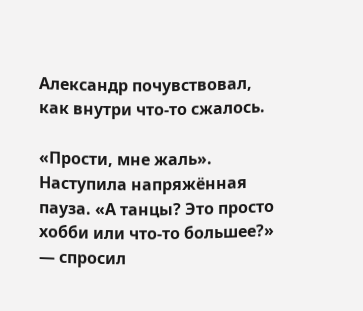Александр почувствовал, как внутри что-то сжалось.

«Прости, мне жаль». Наступила напряжённая пауза. «А танцы? Это просто хобби или что-то большее?» — спросил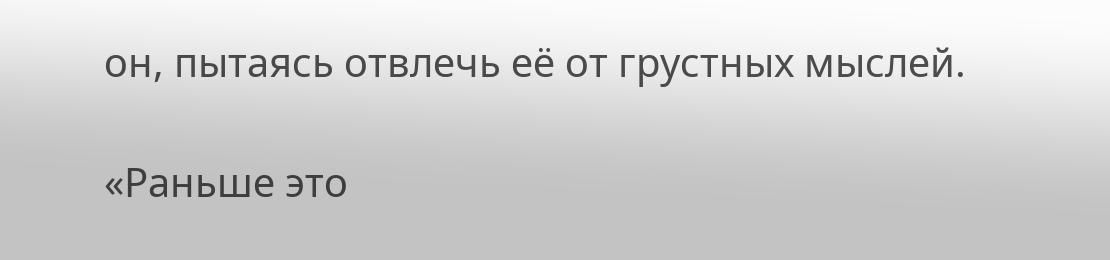он, пытаясь отвлечь её от грустных мыслей.

«Раньше это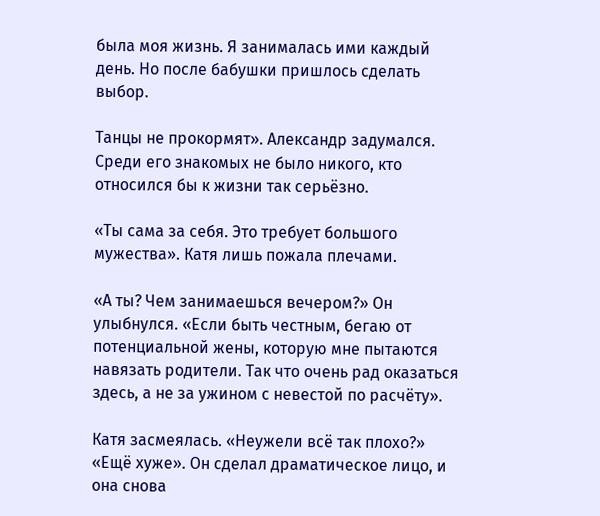была моя жизнь. Я занималась ими каждый день. Но после бабушки пришлось сделать выбор.

Танцы не прокормят». Александр задумался. Среди его знакомых не было никого, кто относился бы к жизни так серьёзно.

«Ты сама за себя. Это требует большого мужества». Катя лишь пожала плечами.

«А ты? Чем занимаешься вечером?» Он улыбнулся. «Если быть честным, бегаю от потенциальной жены, которую мне пытаются навязать родители. Так что очень рад оказаться здесь, а не за ужином с невестой по расчёту».

Катя засмеялась. «Неужели всё так плохо?» «Ещё хуже». Он сделал драматическое лицо, и она снова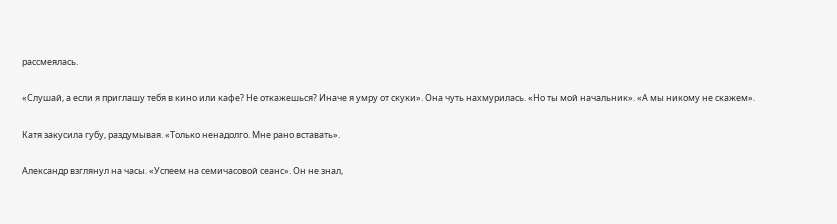рассмеялась.

«Слушай, а если я приглашу тебя в кино или кафе? Не откажешься? Иначе я умру от скуки». Она чуть нахмурилась. «Но ты мой начальник». «А мы никому не скажем».

Катя закусила губу, раздумывая. «Только ненадолго. Мне рано вставать».

Александр взглянул на часы. «Успеем на семичасовой сеанс». Он не знал,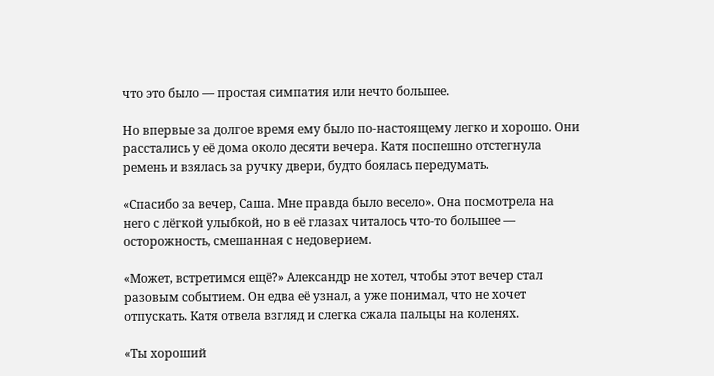что это было — простая симпатия или нечто большее.

Но впервые за долгое время ему было по-настоящему легко и хорошо. Они расстались у её дома около десяти вечера. Катя поспешно отстегнула ремень и взялась за ручку двери, будто боялась передумать.

«Спасибо за вечер, Саша. Мне правда было весело». Она посмотрела на него с лёгкой улыбкой, но в её глазах читалось что-то большее — осторожность, смешанная с недоверием.

«Может, встретимся ещё?» Александр не хотел, чтобы этот вечер стал разовым событием. Он едва её узнал, а уже понимал, что не хочет отпускать. Катя отвела взгляд и слегка сжала пальцы на коленях.

«Ты хороший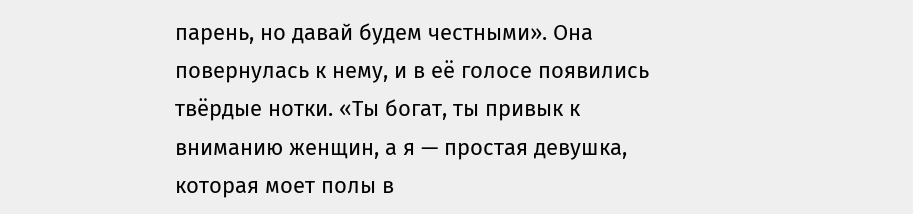парень, но давай будем честными». Она повернулась к нему, и в её голосе появились твёрдые нотки. «Ты богат, ты привык к вниманию женщин, а я — простая девушка, которая моет полы в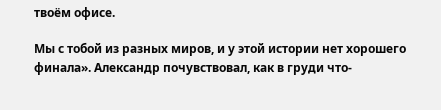твоём офисе.

Мы с тобой из разных миров, и у этой истории нет хорошего финала». Александр почувствовал, как в груди что-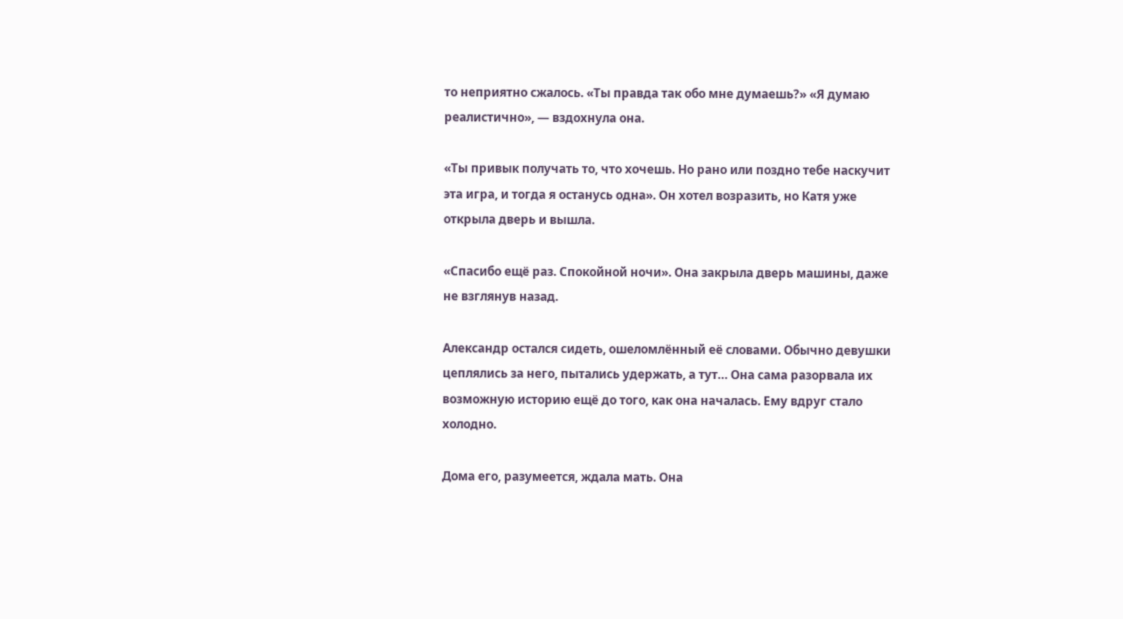то неприятно сжалось. «Ты правда так обо мне думаешь?» «Я думаю реалистично», — вздохнула она.

«Ты привык получать то, что хочешь. Но рано или поздно тебе наскучит эта игра, и тогда я останусь одна». Он хотел возразить, но Катя уже открыла дверь и вышла.

«Спасибо ещё раз. Спокойной ночи». Она закрыла дверь машины, даже не взглянув назад.

Александр остался сидеть, ошеломлённый её словами. Обычно девушки цеплялись за него, пытались удержать, а тут… Она сама разорвала их возможную историю ещё до того, как она началась. Ему вдруг стало холодно.

Дома его, разумеется, ждала мать. Она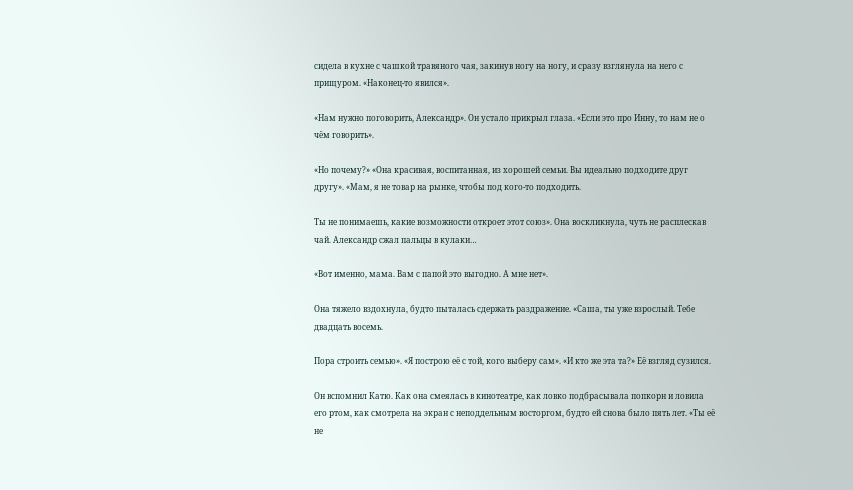сидела в кухне с чашкой травяного чая, закинув ногу на ногу, и сразу взглянула на него с прищуром. «Наконец-то явился».

«Нам нужно поговорить, Александр». Он устало прикрыл глаза. «Если это про Инну, то нам не о чём говорить».

«Но почему?» «Она красивая, воспитанная, из хорошей семьи. Вы идеально подходите друг другу». «Мам, я не товар на рынке, чтобы под кого-то подходить.

Ты не понимаешь, какие возможности откроет этот союз». Она воскликнула, чуть не расплескав чай. Александр сжал пальцы в кулаки…

«Вот именно, мама. Вам с папой это выгодно. А мне нет».

Она тяжело вздохнула, будто пыталась сдержать раздражение. «Саша, ты уже взрослый. Тебе двадцать восемь.

Пора строить семью». «Я построю её с той, кого выберу сам». «И кто же эта та?» Её взгляд сузился.

Он вспомнил Катю. Как она смеялась в кинотеатре, как ловко подбрасывала попкорн и ловила его ртом, как смотрела на экран с неподдельным восторгом, будто ей снова было пять лет. «Ты её не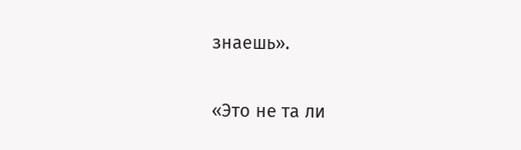знаешь».

«Это не та ли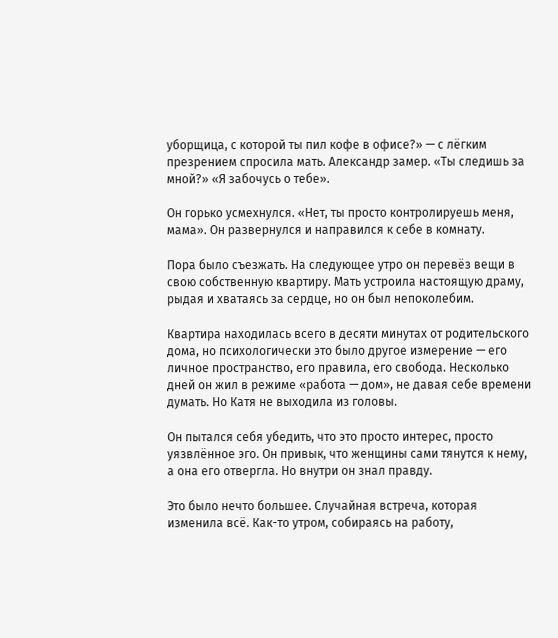уборщица, с которой ты пил кофе в офисе?» — с лёгким презрением спросила мать. Александр замер. «Ты следишь за мной?» «Я забочусь о тебе».

Он горько усмехнулся. «Нет, ты просто контролируешь меня, мама». Он развернулся и направился к себе в комнату.

Пора было съезжать. На следующее утро он перевёз вещи в свою собственную квартиру. Мать устроила настоящую драму, рыдая и хватаясь за сердце, но он был непоколебим.

Квартира находилась всего в десяти минутах от родительского дома, но психологически это было другое измерение — его личное пространство, его правила, его свобода. Несколько дней он жил в режиме «работа — дом», не давая себе времени думать. Но Катя не выходила из головы.

Он пытался себя убедить, что это просто интерес, просто уязвлённое эго. Он привык, что женщины сами тянутся к нему, а она его отвергла. Но внутри он знал правду.

Это было нечто большее. Случайная встреча, которая изменила всё. Как-то утром, собираясь на работу,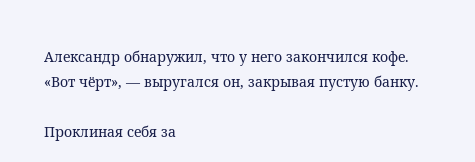Александр обнаружил, что у него закончился кофе. «Вот чёрт», — выругался он, закрывая пустую банку.

Проклиная себя за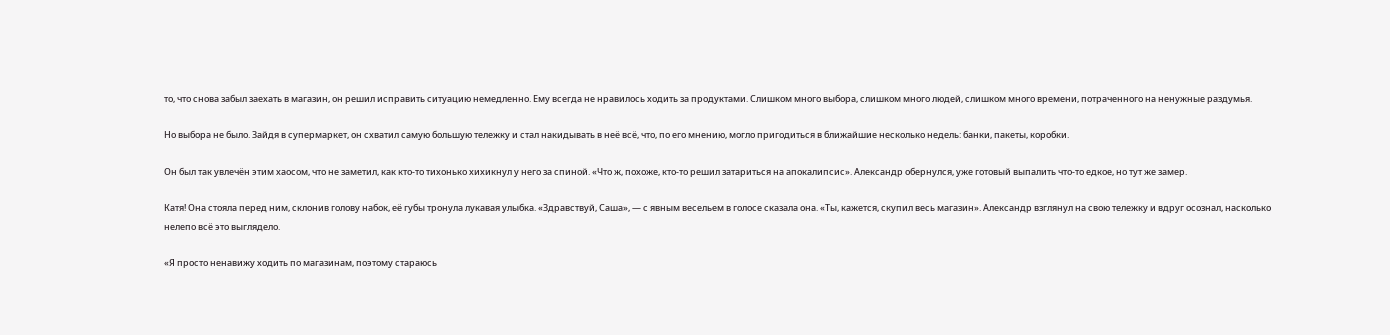то, что снова забыл заехать в магазин, он решил исправить ситуацию немедленно. Ему всегда не нравилось ходить за продуктами. Слишком много выбора, слишком много людей, слишком много времени, потраченного на ненужные раздумья.

Но выбора не было. Зайдя в супермаркет, он схватил самую большую тележку и стал накидывать в неё всё, что, по его мнению, могло пригодиться в ближайшие несколько недель: банки, пакеты, коробки.

Он был так увлечён этим хаосом, что не заметил, как кто-то тихонько хихикнул у него за спиной. «Что ж, похоже, кто-то решил затариться на апокалипсис». Александр обернулся, уже готовый выпалить что-то едкое, но тут же замер.

Катя! Она стояла перед ним, склонив голову набок, её губы тронула лукавая улыбка. «Здравствуй, Саша», — с явным весельем в голосе сказала она. «Ты, кажется, скупил весь магазин». Александр взглянул на свою тележку и вдруг осознал, насколько нелепо всё это выглядело.

«Я просто ненавижу ходить по магазинам, поэтому стараюсь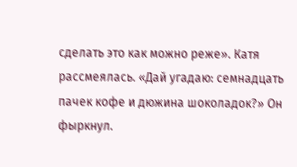сделать это как можно реже». Катя рассмеялась. «Дай угадаю: семнадцать пачек кофе и дюжина шоколадок?» Он фыркнул.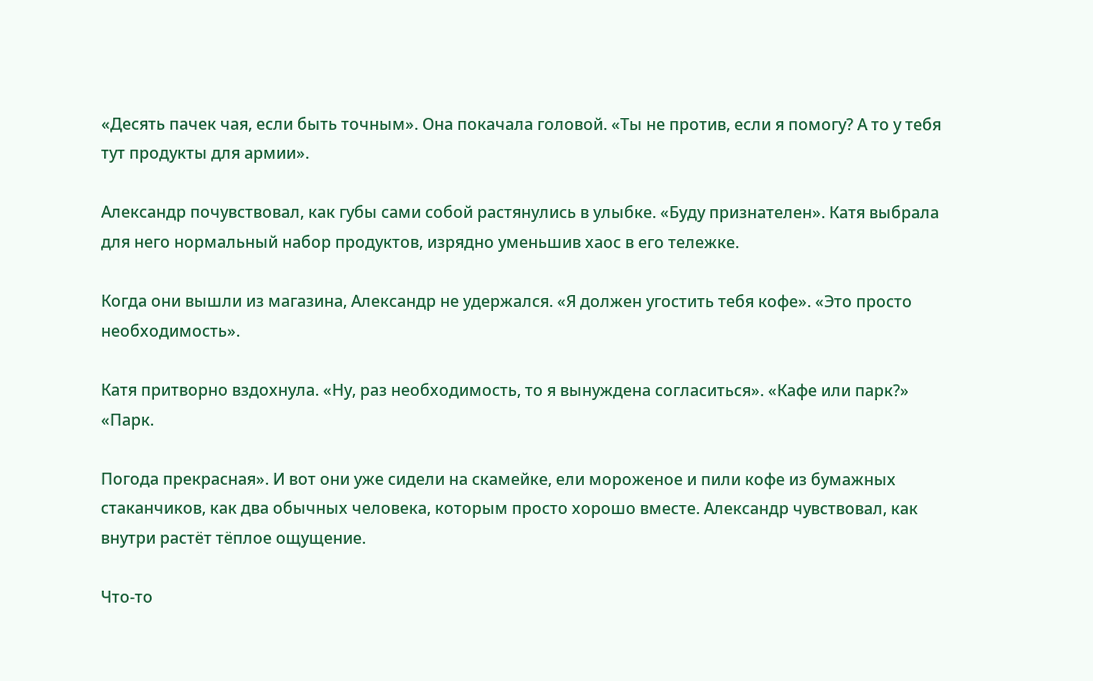«Десять пачек чая, если быть точным». Она покачала головой. «Ты не против, если я помогу? А то у тебя тут продукты для армии».

Александр почувствовал, как губы сами собой растянулись в улыбке. «Буду признателен». Катя выбрала для него нормальный набор продуктов, изрядно уменьшив хаос в его тележке.

Когда они вышли из магазина, Александр не удержался. «Я должен угостить тебя кофе». «Это просто необходимость».

Катя притворно вздохнула. «Ну, раз необходимость, то я вынуждена согласиться». «Кафе или парк?» «Парк.

Погода прекрасная». И вот они уже сидели на скамейке, ели мороженое и пили кофе из бумажных стаканчиков, как два обычных человека, которым просто хорошо вместе. Александр чувствовал, как внутри растёт тёплое ощущение.

Что-то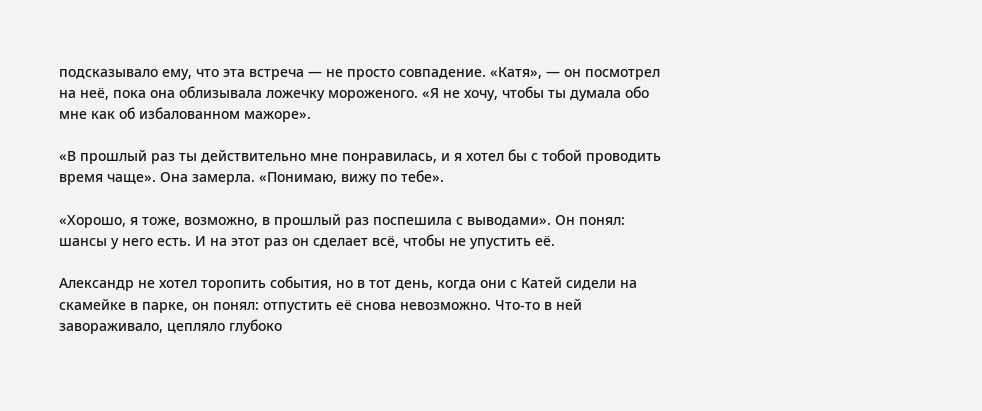подсказывало ему, что эта встреча — не просто совпадение. «Катя», — он посмотрел на неё, пока она облизывала ложечку мороженого. «Я не хочу, чтобы ты думала обо мне как об избалованном мажоре».

«В прошлый раз ты действительно мне понравилась, и я хотел бы с тобой проводить время чаще». Она замерла. «Понимаю, вижу по тебе».

«Хорошо, я тоже, возможно, в прошлый раз поспешила с выводами». Он понял: шансы у него есть. И на этот раз он сделает всё, чтобы не упустить её.

Александр не хотел торопить события, но в тот день, когда они с Катей сидели на скамейке в парке, он понял: отпустить её снова невозможно. Что-то в ней завораживало, цепляло глубоко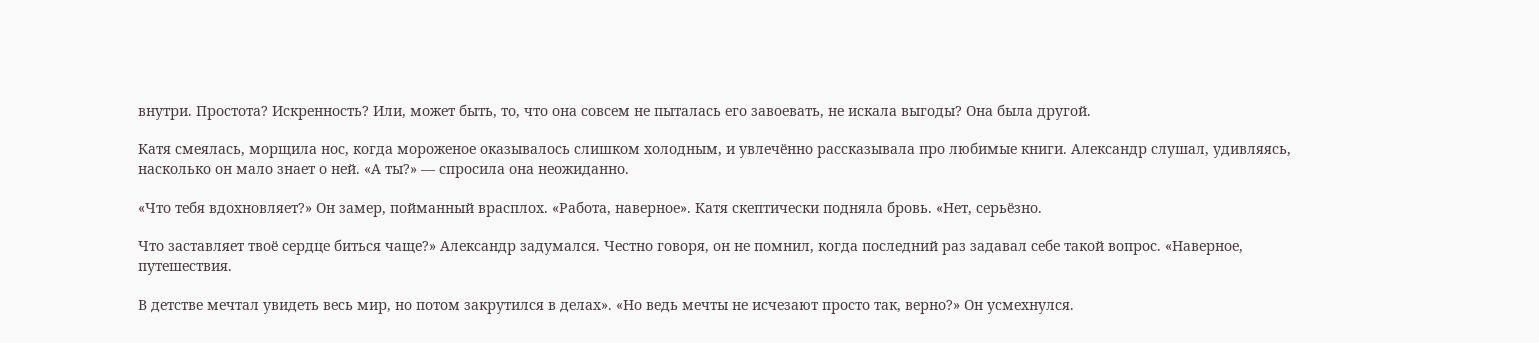внутри. Простота? Искренность? Или, может быть, то, что она совсем не пыталась его завоевать, не искала выгоды? Она была другой.

Катя смеялась, морщила нос, когда мороженое оказывалось слишком холодным, и увлечённо рассказывала про любимые книги. Александр слушал, удивляясь, насколько он мало знает о ней. «А ты?» — спросила она неожиданно.

«Что тебя вдохновляет?» Он замер, пойманный врасплох. «Работа, наверное». Катя скептически подняла бровь. «Нет, серьёзно.

Что заставляет твоё сердце биться чаще?» Александр задумался. Честно говоря, он не помнил, когда последний раз задавал себе такой вопрос. «Наверное, путешествия.

В детстве мечтал увидеть весь мир, но потом закрутился в делах». «Но ведь мечты не исчезают просто так, верно?» Он усмехнулся.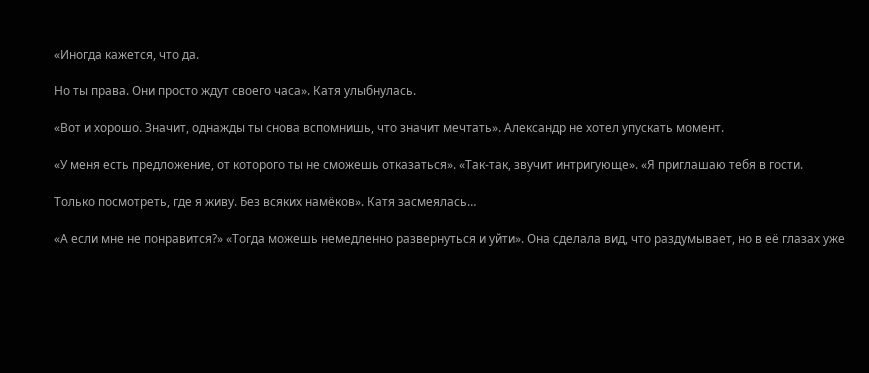«Иногда кажется, что да.

Но ты права. Они просто ждут своего часа». Катя улыбнулась.

«Вот и хорошо. Значит, однажды ты снова вспомнишь, что значит мечтать». Александр не хотел упускать момент.

«У меня есть предложение, от которого ты не сможешь отказаться». «Так-так, звучит интригующе». «Я приглашаю тебя в гости.

Только посмотреть, где я живу. Без всяких намёков». Катя засмеялась…

«А если мне не понравится?» «Тогда можешь немедленно развернуться и уйти». Она сделала вид, что раздумывает, но в её глазах уже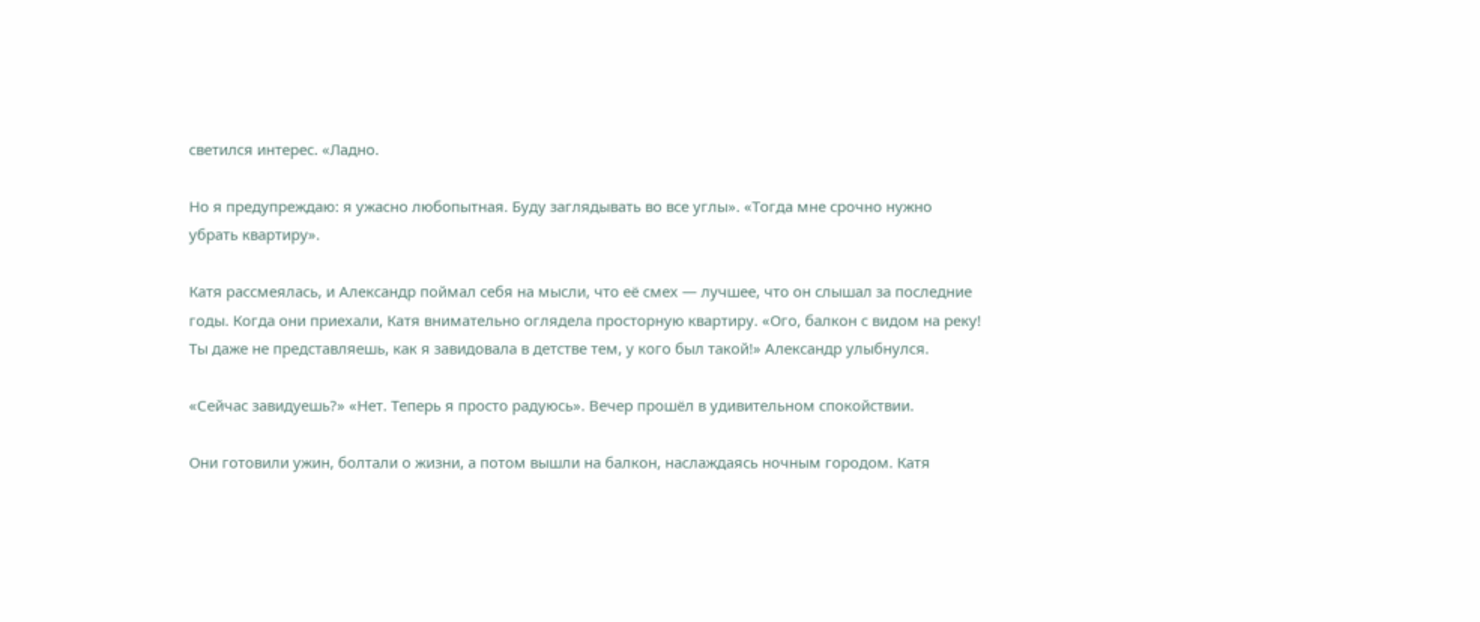светился интерес. «Ладно.

Но я предупреждаю: я ужасно любопытная. Буду заглядывать во все углы». «Тогда мне срочно нужно убрать квартиру».

Катя рассмеялась, и Александр поймал себя на мысли, что её смех — лучшее, что он слышал за последние годы. Когда они приехали, Катя внимательно оглядела просторную квартиру. «Ого, балкон с видом на реку! Ты даже не представляешь, как я завидовала в детстве тем, у кого был такой!» Александр улыбнулся.

«Сейчас завидуешь?» «Нет. Теперь я просто радуюсь». Вечер прошёл в удивительном спокойствии.

Они готовили ужин, болтали о жизни, а потом вышли на балкон, наслаждаясь ночным городом. Катя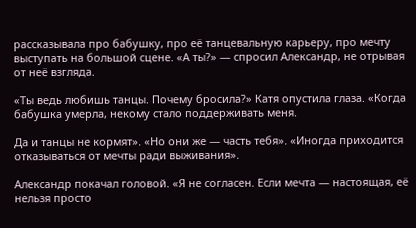рассказывала про бабушку, про её танцевальную карьеру, про мечту выступать на большой сцене. «А ты?» — спросил Александр, не отрывая от неё взгляда.

«Ты ведь любишь танцы. Почему бросила?» Катя опустила глаза. «Когда бабушка умерла, некому стало поддерживать меня.

Да и танцы не кормят». «Но они же — часть тебя». «Иногда приходится отказываться от мечты ради выживания».

Александр покачал головой. «Я не согласен. Если мечта — настоящая, её нельзя просто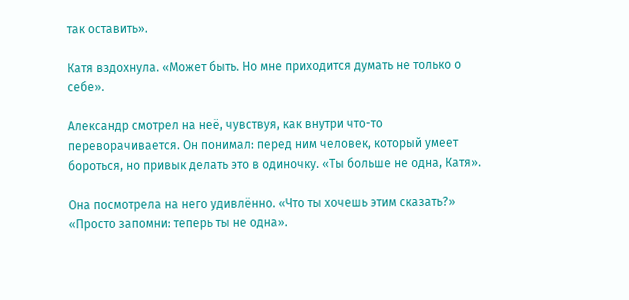так оставить».

Катя вздохнула. «Может быть. Но мне приходится думать не только о себе».

Александр смотрел на неё, чувствуя, как внутри что-то переворачивается. Он понимал: перед ним человек, который умеет бороться, но привык делать это в одиночку. «Ты больше не одна, Катя».

Она посмотрела на него удивлённо. «Что ты хочешь этим сказать?» «Просто запомни: теперь ты не одна».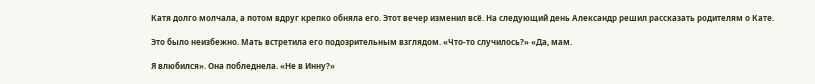Катя долго молчала, а потом вдруг крепко обняла его. Этот вечер изменил всё. На следующий день Александр решил рассказать родителям о Кате.

Это было неизбежно. Мать встретила его подозрительным взглядом. «Что-то случилось?» «Да, мам.

Я влюбился». Она побледнела. «Не в Инну?»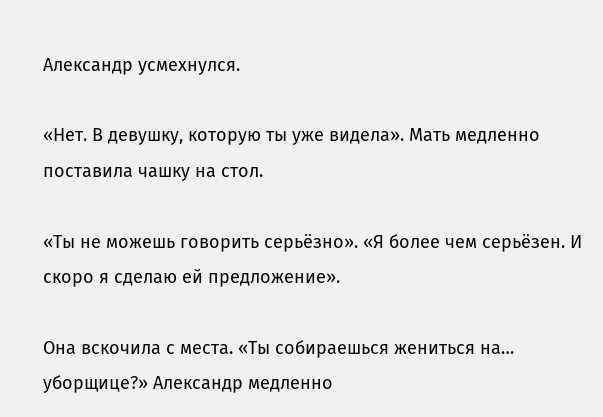Александр усмехнулся.

«Нет. В девушку, которую ты уже видела». Мать медленно поставила чашку на стол.

«Ты не можешь говорить серьёзно». «Я более чем серьёзен. И скоро я сделаю ей предложение».

Она вскочила с места. «Ты собираешься жениться на… уборщице?» Александр медленно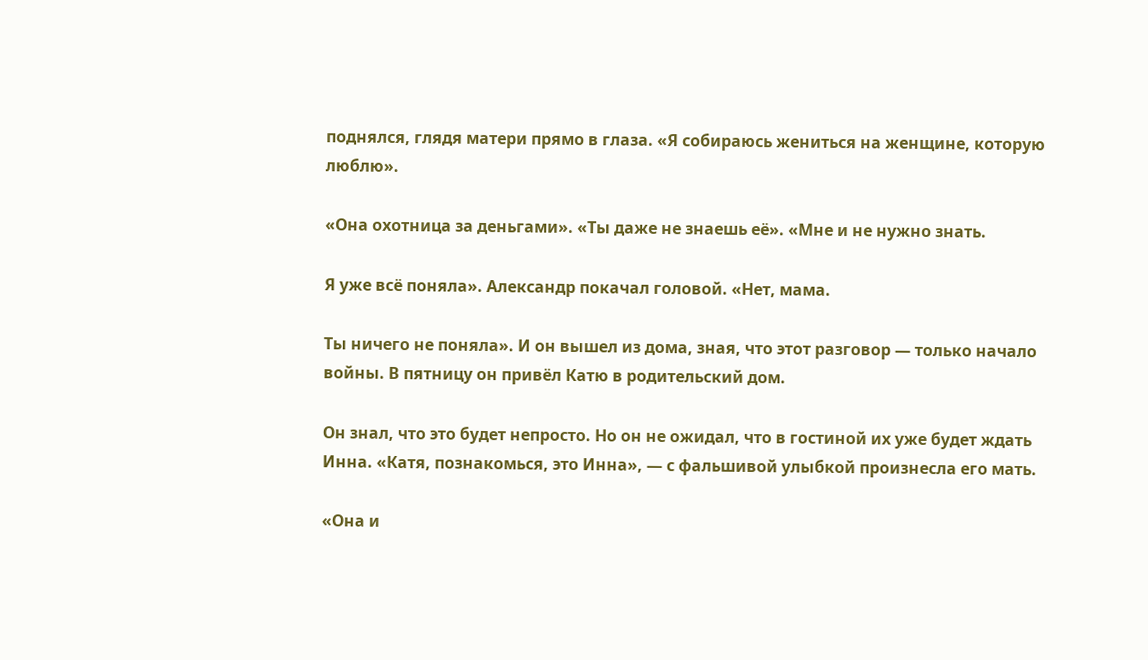поднялся, глядя матери прямо в глаза. «Я собираюсь жениться на женщине, которую люблю».

«Она охотница за деньгами». «Ты даже не знаешь её». «Мне и не нужно знать.

Я уже всё поняла». Александр покачал головой. «Нет, мама.

Ты ничего не поняла». И он вышел из дома, зная, что этот разговор — только начало войны. В пятницу он привёл Катю в родительский дом.

Он знал, что это будет непросто. Но он не ожидал, что в гостиной их уже будет ждать Инна. «Катя, познакомься, это Инна», — с фальшивой улыбкой произнесла его мать.

«Она и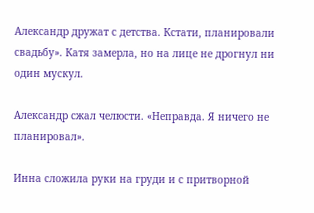Александр дружат с детства. Кстати, планировали свадьбу». Катя замерла, но на лице не дрогнул ни один мускул.

Александр сжал челюсти. «Неправда. Я ничего не планировал».

Инна сложила руки на груди и с притворной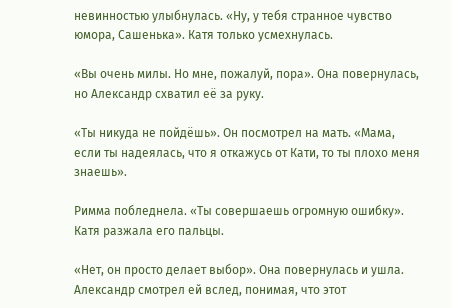невинностью улыбнулась. «Ну, у тебя странное чувство юмора, Сашенька». Катя только усмехнулась.

«Вы очень милы. Но мне, пожалуй, пора». Она повернулась, но Александр схватил её за руку.

«Ты никуда не пойдёшь». Он посмотрел на мать. «Мама, если ты надеялась, что я откажусь от Кати, то ты плохо меня знаешь».

Римма побледнела. «Ты совершаешь огромную ошибку». Катя разжала его пальцы.

«Нет, он просто делает выбор». Она повернулась и ушла. Александр смотрел ей вслед, понимая, что этот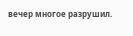вечер многое разрушил.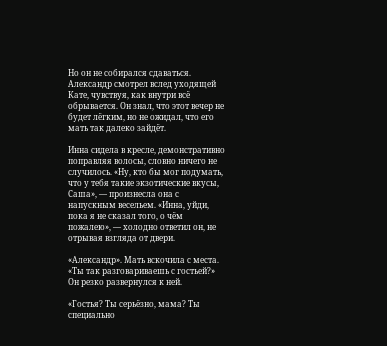Но он не собирался сдаваться. Александр смотрел вслед уходящей Кате, чувствуя, как внутри всё обрывается. Он знал, что этот вечер не будет лёгким, но не ожидал, что его мать так далеко зайдёт.

Инна сидела в кресле, демонстративно поправляя волосы, словно ничего не случилось. «Ну, кто бы мог подумать, что у тебя такие экзотические вкусы, Саша», — произнесла она с напускным весельем. «Инна, уйди, пока я не сказал того, о чём пожалею», — холодно ответил он, не отрывая взгляда от двери.

«Александр». Мать вскочила с места. «Ты так разговариваешь с гостьей?» Он резко развернулся к ней.

«Гостья? Ты серьёзно, мама? Ты специально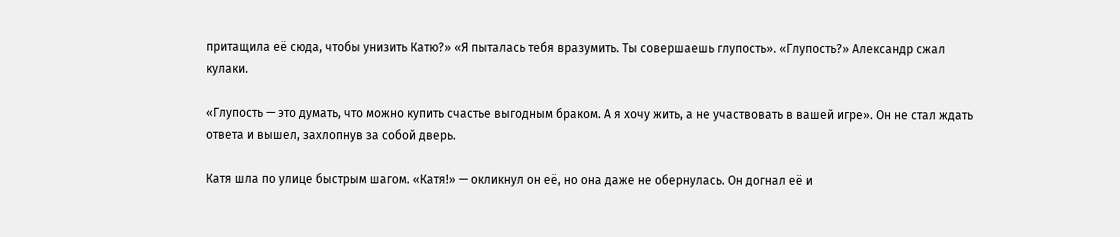притащила её сюда, чтобы унизить Катю?» «Я пыталась тебя вразумить. Ты совершаешь глупость». «Глупость?» Александр сжал кулаки.

«Глупость — это думать, что можно купить счастье выгодным браком. А я хочу жить, а не участвовать в вашей игре». Он не стал ждать ответа и вышел, захлопнув за собой дверь.

Катя шла по улице быстрым шагом. «Катя!» — окликнул он её, но она даже не обернулась. Он догнал её и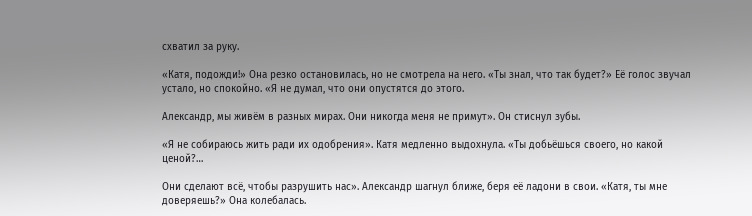схватил за руку.

«Катя, подожди!» Она резко остановилась, но не смотрела на него. «Ты знал, что так будет?» Её голос звучал устало, но спокойно. «Я не думал, что они опустятся до этого.

Александр, мы живём в разных мирах. Они никогда меня не примут». Он стиснул зубы.

«Я не собираюсь жить ради их одобрения». Катя медленно выдохнула. «Ты добьёшься своего, но какой ценой?…

Они сделают всё, чтобы разрушить нас». Александр шагнул ближе, беря её ладони в свои. «Катя, ты мне доверяешь?» Она колебалась.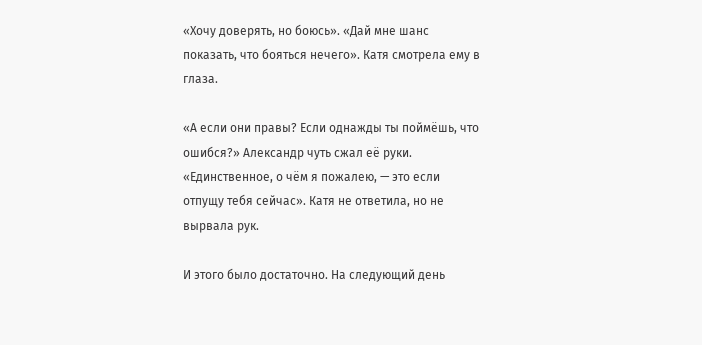«Хочу доверять, но боюсь». «Дай мне шанс показать, что бояться нечего». Катя смотрела ему в глаза.

«А если они правы? Если однажды ты поймёшь, что ошибся?» Александр чуть сжал её руки. «Единственное, о чём я пожалею, — это если отпущу тебя сейчас». Катя не ответила, но не вырвала рук.

И этого было достаточно. На следующий день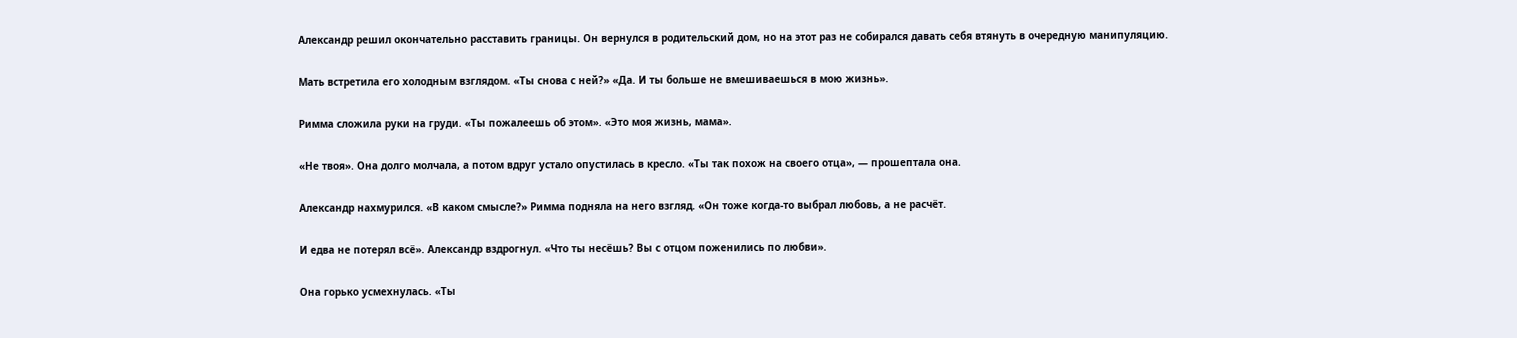Александр решил окончательно расставить границы. Он вернулся в родительский дом, но на этот раз не собирался давать себя втянуть в очередную манипуляцию.

Мать встретила его холодным взглядом. «Ты снова с ней?» «Да. И ты больше не вмешиваешься в мою жизнь».

Римма сложила руки на груди. «Ты пожалеешь об этом». «Это моя жизнь, мама».

«Не твоя». Она долго молчала, а потом вдруг устало опустилась в кресло. «Ты так похож на своего отца», — прошептала она.

Александр нахмурился. «В каком смысле?» Римма подняла на него взгляд. «Он тоже когда-то выбрал любовь, а не расчёт.

И едва не потерял всё». Александр вздрогнул. «Что ты несёшь? Вы с отцом поженились по любви».

Она горько усмехнулась. «Ты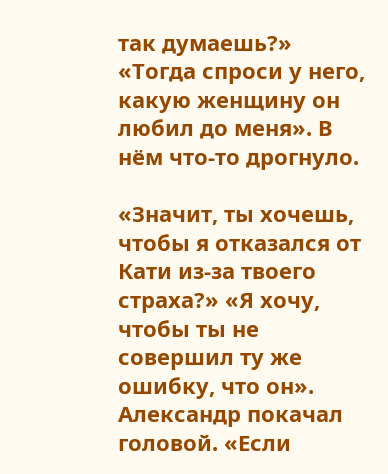так думаешь?» «Тогда спроси у него, какую женщину он любил до меня». В нём что-то дрогнуло.

«Значит, ты хочешь, чтобы я отказался от Кати из-за твоего страха?» «Я хочу, чтобы ты не совершил ту же ошибку, что он». Александр покачал головой. «Если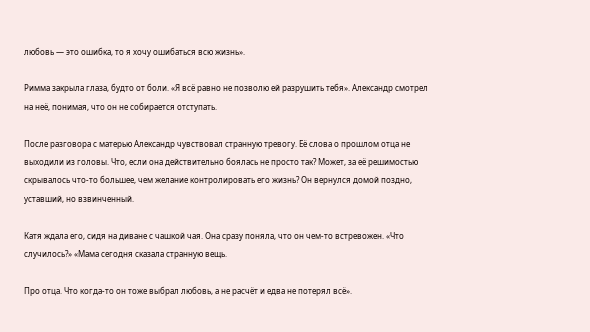любовь — это ошибка, то я хочу ошибаться всю жизнь».

Римма закрыла глаза, будто от боли. «Я всё равно не позволю ей разрушить тебя». Александр смотрел на неё, понимая, что он не собирается отступать.

После разговора с матерью Александр чувствовал странную тревогу. Её слова о прошлом отца не выходили из головы. Что, если она действительно боялась не просто так? Может, за её решимостью скрывалось что-то большее, чем желание контролировать его жизнь? Он вернулся домой поздно, уставший, но взвинченный.

Катя ждала его, сидя на диване с чашкой чая. Она сразу поняла, что он чем-то встревожен. «Что случилось?» «Мама сегодня сказала странную вещь.

Про отца. Что когда-то он тоже выбрал любовь, а не расчёт и едва не потерял всё».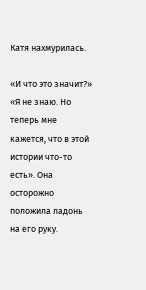Катя нахмурилась.

«И что это значит?» «Я не знаю. Но теперь мне кажется, что в этой истории что-то есть». Она осторожно положила ладонь на его руку.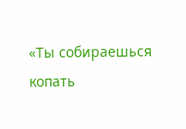«Ты собираешься копать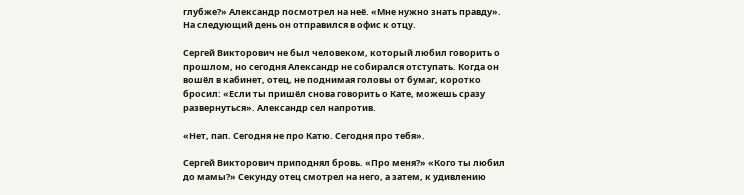глубже?» Александр посмотрел на неё. «Мне нужно знать правду». На следующий день он отправился в офис к отцу.

Сергей Викторович не был человеком, который любил говорить о прошлом, но сегодня Александр не собирался отступать. Когда он вошёл в кабинет, отец, не поднимая головы от бумаг, коротко бросил: «Если ты пришёл снова говорить о Кате, можешь сразу развернуться». Александр сел напротив.

«Нет, пап. Сегодня не про Катю. Сегодня про тебя».

Сергей Викторович приподнял бровь. «Про меня?» «Кого ты любил до мамы?» Секунду отец смотрел на него, а затем, к удивлению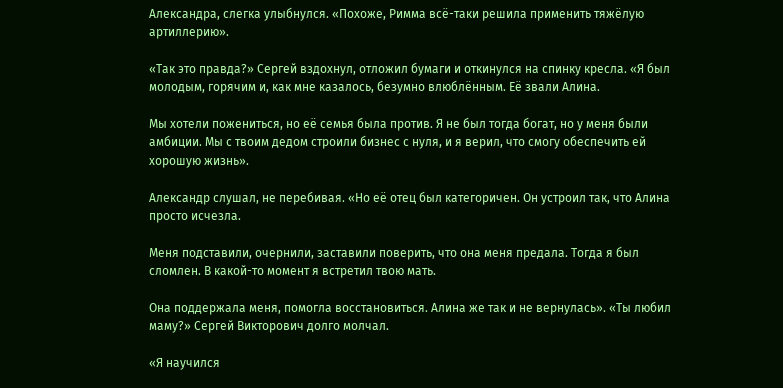Александра, слегка улыбнулся. «Похоже, Римма всё-таки решила применить тяжёлую артиллерию».

«Так это правда?» Сергей вздохнул, отложил бумаги и откинулся на спинку кресла. «Я был молодым, горячим и, как мне казалось, безумно влюблённым. Её звали Алина.

Мы хотели пожениться, но её семья была против. Я не был тогда богат, но у меня были амбиции. Мы с твоим дедом строили бизнес с нуля, и я верил, что смогу обеспечить ей хорошую жизнь».

Александр слушал, не перебивая. «Но её отец был категоричен. Он устроил так, что Алина просто исчезла.

Меня подставили, очернили, заставили поверить, что она меня предала. Тогда я был сломлен. В какой-то момент я встретил твою мать.

Она поддержала меня, помогла восстановиться. Алина же так и не вернулась». «Ты любил маму?» Сергей Викторович долго молчал.

«Я научился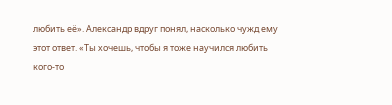любить её». Александр вдруг понял, насколько чужд ему этот ответ. «Ты хочешь, чтобы я тоже научился любить кого-то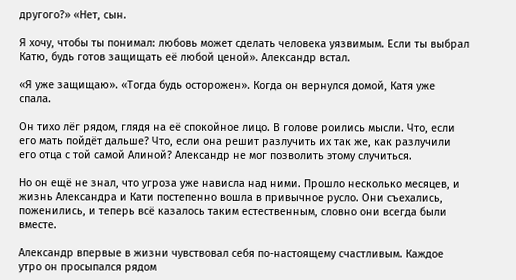другого?» «Нет, сын.

Я хочу, чтобы ты понимал: любовь может сделать человека уязвимым. Если ты выбрал Катю, будь готов защищать её любой ценой». Александр встал.

«Я уже защищаю». «Тогда будь осторожен». Когда он вернулся домой, Катя уже спала.

Он тихо лёг рядом, глядя на её спокойное лицо. В голове роились мысли. Что, если его мать пойдёт дальше? Что, если она решит разлучить их так же, как разлучили его отца с той самой Алиной? Александр не мог позволить этому случиться.

Но он ещё не знал, что угроза уже нависла над ними. Прошло несколько месяцев, и жизнь Александра и Кати постепенно вошла в привычное русло. Они съехались, поженились, и теперь всё казалось таким естественным, словно они всегда были вместе.

Александр впервые в жизни чувствовал себя по-настоящему счастливым. Каждое утро он просыпался рядом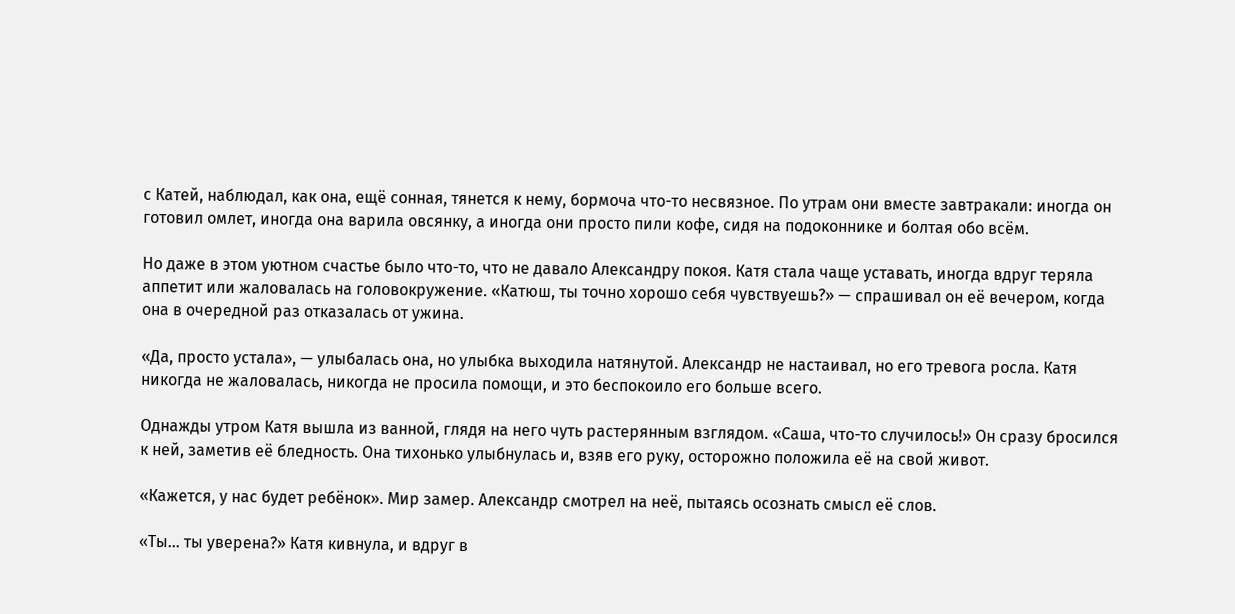с Катей, наблюдал, как она, ещё сонная, тянется к нему, бормоча что-то несвязное. По утрам они вместе завтракали: иногда он готовил омлет, иногда она варила овсянку, а иногда они просто пили кофе, сидя на подоконнике и болтая обо всём.

Но даже в этом уютном счастье было что-то, что не давало Александру покоя. Катя стала чаще уставать, иногда вдруг теряла аппетит или жаловалась на головокружение. «Катюш, ты точно хорошо себя чувствуешь?» — спрашивал он её вечером, когда она в очередной раз отказалась от ужина.

«Да, просто устала», — улыбалась она, но улыбка выходила натянутой. Александр не настаивал, но его тревога росла. Катя никогда не жаловалась, никогда не просила помощи, и это беспокоило его больше всего.

Однажды утром Катя вышла из ванной, глядя на него чуть растерянным взглядом. «Саша, что-то случилось!» Он сразу бросился к ней, заметив её бледность. Она тихонько улыбнулась и, взяв его руку, осторожно положила её на свой живот.

«Кажется, у нас будет ребёнок». Мир замер. Александр смотрел на неё, пытаясь осознать смысл её слов.

«Ты… ты уверена?» Катя кивнула, и вдруг в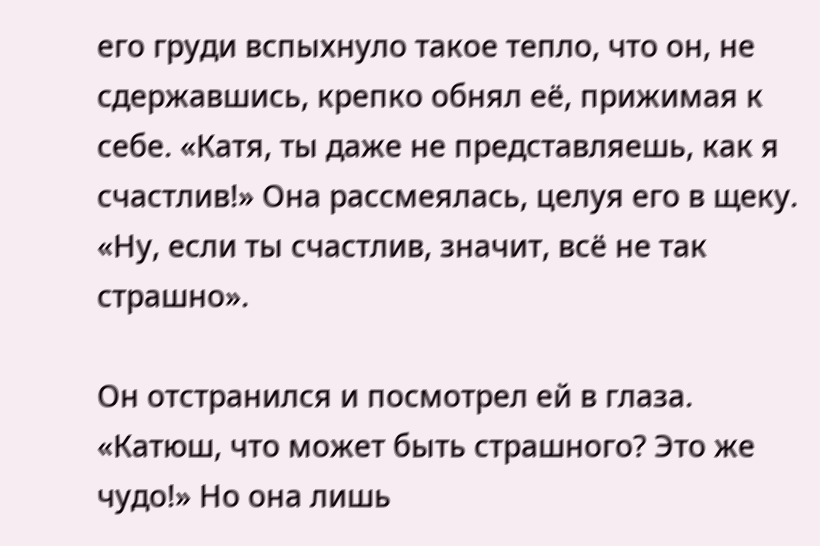его груди вспыхнуло такое тепло, что он, не сдержавшись, крепко обнял её, прижимая к себе. «Катя, ты даже не представляешь, как я счастлив!» Она рассмеялась, целуя его в щеку. «Ну, если ты счастлив, значит, всё не так страшно».

Он отстранился и посмотрел ей в глаза. «Катюш, что может быть страшного? Это же чудо!» Но она лишь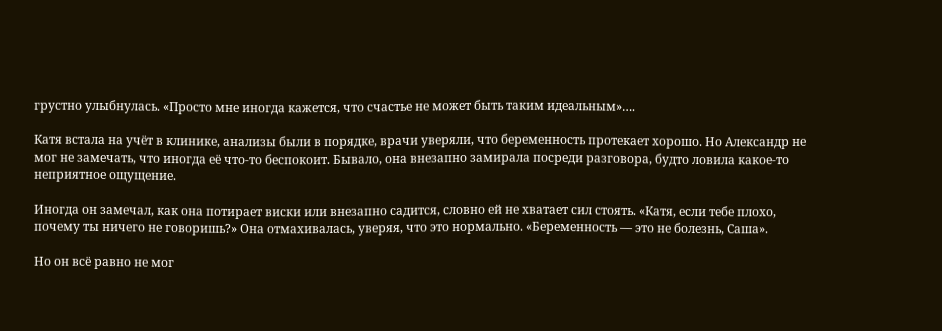грустно улыбнулась. «Просто мне иногда кажется, что счастье не может быть таким идеальным»….

Катя встала на учёт в клинике, анализы были в порядке, врачи уверяли, что беременность протекает хорошо. Но Александр не мог не замечать, что иногда её что-то беспокоит. Бывало, она внезапно замирала посреди разговора, будто ловила какое-то неприятное ощущение.

Иногда он замечал, как она потирает виски или внезапно садится, словно ей не хватает сил стоять. «Катя, если тебе плохо, почему ты ничего не говоришь?» Она отмахивалась, уверяя, что это нормально. «Беременность — это не болезнь, Саша».

Но он всё равно не мог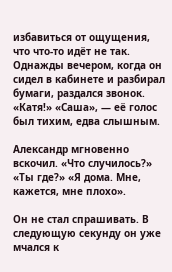избавиться от ощущения, что что-то идёт не так. Однажды вечером, когда он сидел в кабинете и разбирал бумаги, раздался звонок. «Катя!» «Саша», — её голос был тихим, едва слышным.

Александр мгновенно вскочил. «Что случилось?» «Ты где?» «Я дома. Мне, кажется, мне плохо».

Он не стал спрашивать. В следующую секунду он уже мчался к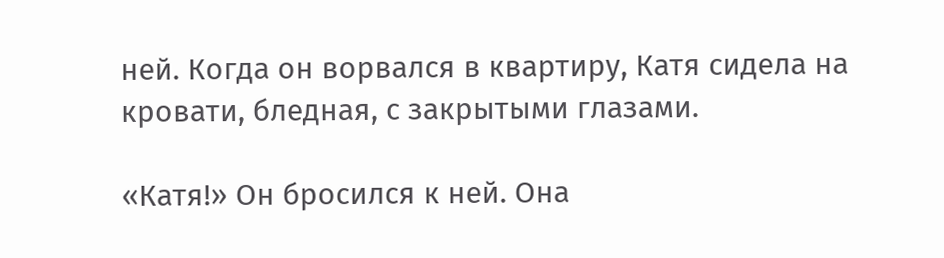ней. Когда он ворвался в квартиру, Катя сидела на кровати, бледная, с закрытыми глазами.

«Катя!» Он бросился к ней. Она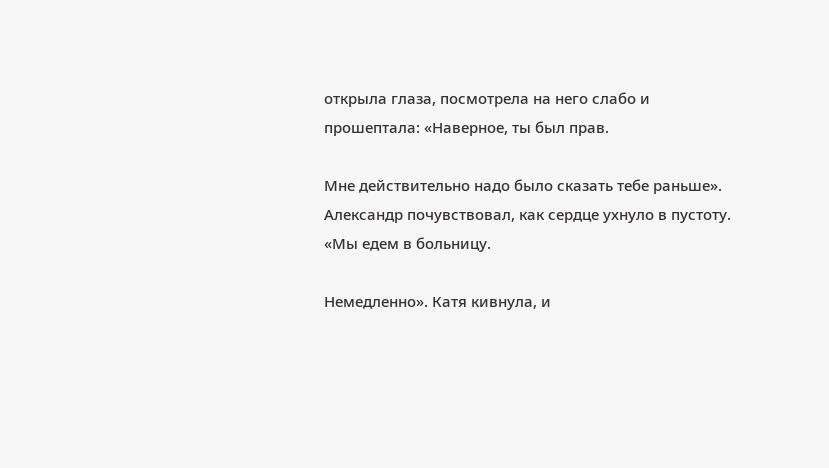открыла глаза, посмотрела на него слабо и прошептала: «Наверное, ты был прав.

Мне действительно надо было сказать тебе раньше». Александр почувствовал, как сердце ухнуло в пустоту. «Мы едем в больницу.

Немедленно». Катя кивнула, и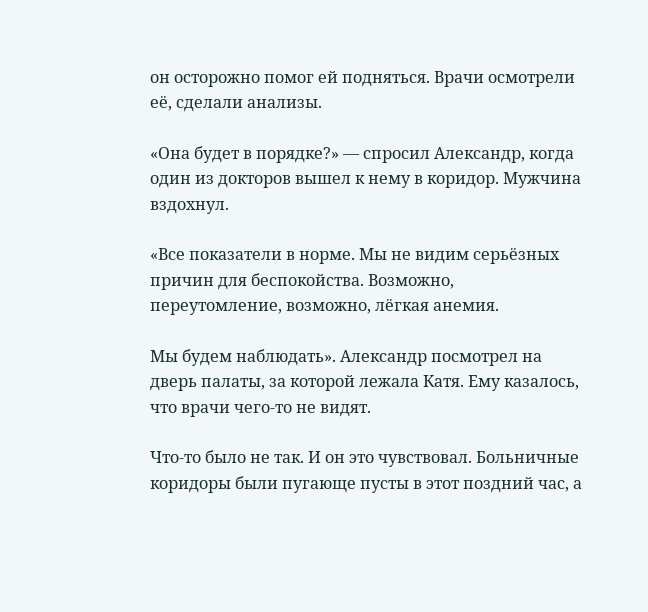он осторожно помог ей подняться. Врачи осмотрели её, сделали анализы.

«Она будет в порядке?» — спросил Александр, когда один из докторов вышел к нему в коридор. Мужчина вздохнул.

«Все показатели в норме. Мы не видим серьёзных причин для беспокойства. Возможно, переутомление, возможно, лёгкая анемия.

Мы будем наблюдать». Александр посмотрел на дверь палаты, за которой лежала Катя. Ему казалось, что врачи чего-то не видят.

Что-то было не так. И он это чувствовал. Больничные коридоры были пугающе пусты в этот поздний час, а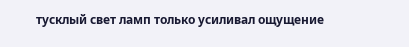тусклый свет ламп только усиливал ощущение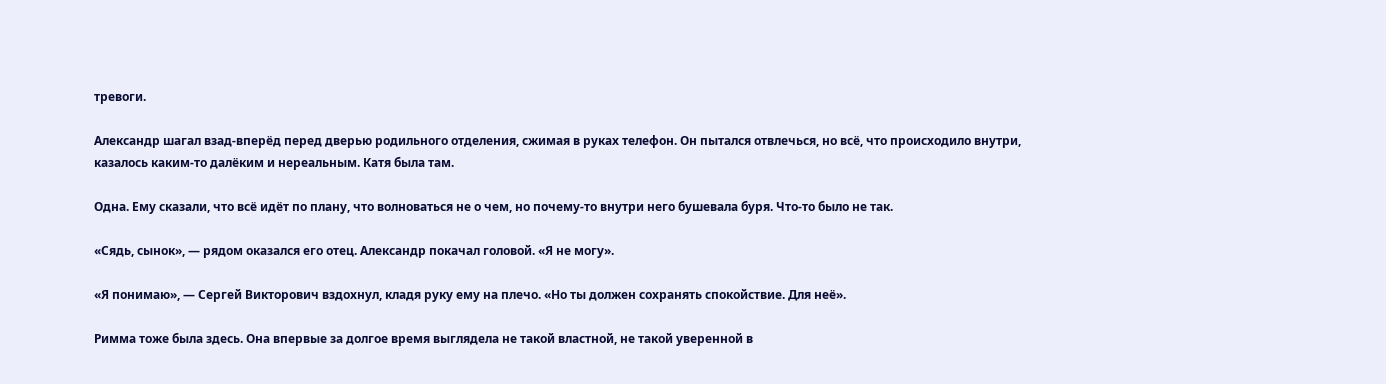тревоги.

Александр шагал взад-вперёд перед дверью родильного отделения, сжимая в руках телефон. Он пытался отвлечься, но всё, что происходило внутри, казалось каким-то далёким и нереальным. Катя была там.

Одна. Ему сказали, что всё идёт по плану, что волноваться не о чем, но почему-то внутри него бушевала буря. Что-то было не так.

«Сядь, сынок», — рядом оказался его отец. Александр покачал головой. «Я не могу».

«Я понимаю», — Сергей Викторович вздохнул, кладя руку ему на плечо. «Но ты должен сохранять спокойствие. Для неё».

Римма тоже была здесь. Она впервые за долгое время выглядела не такой властной, не такой уверенной в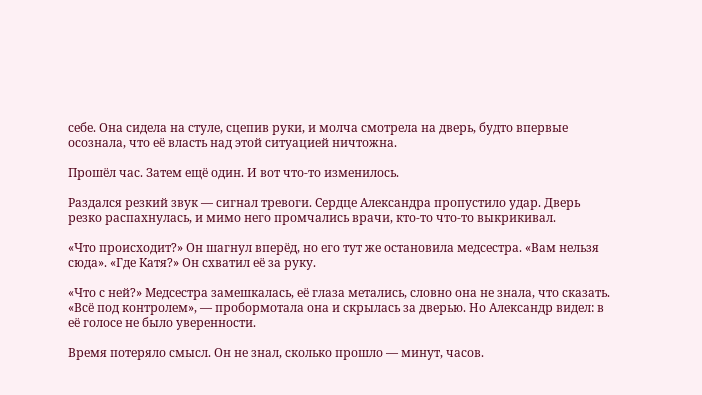себе. Она сидела на стуле, сцепив руки, и молча смотрела на дверь, будто впервые осознала, что её власть над этой ситуацией ничтожна.

Прошёл час. Затем ещё один. И вот что-то изменилось.

Раздался резкий звук — сигнал тревоги. Сердце Александра пропустило удар. Дверь резко распахнулась, и мимо него промчались врачи, кто-то что-то выкрикивал.

«Что происходит?» Он шагнул вперёд, но его тут же остановила медсестра. «Вам нельзя сюда». «Где Катя?» Он схватил её за руку.

«Что с ней?» Медсестра замешкалась, её глаза метались, словно она не знала, что сказать. «Всё под контролем», — пробормотала она и скрылась за дверью. Но Александр видел: в её голосе не было уверенности.

Время потеряло смысл. Он не знал, сколько прошло — минут, часов.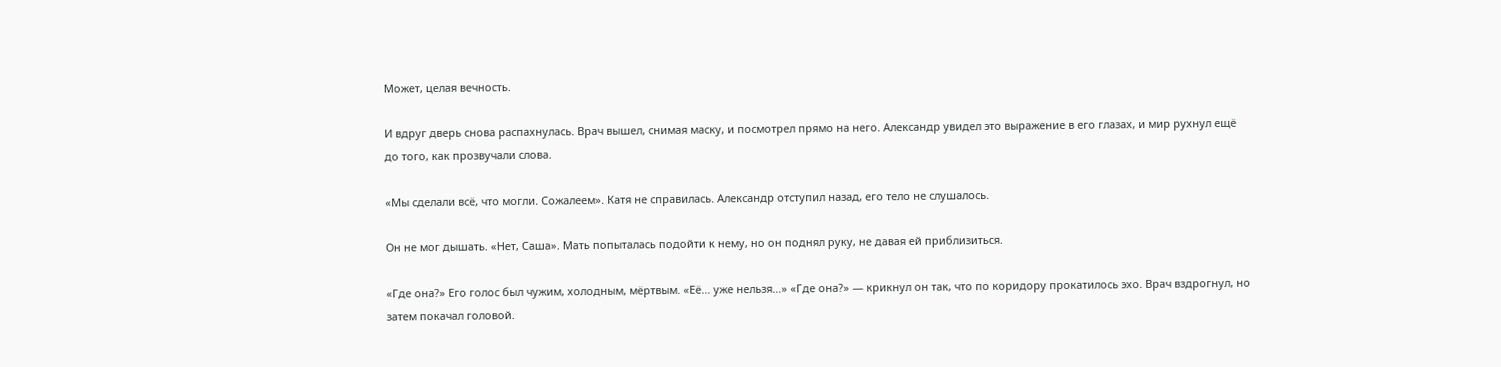Может, целая вечность.

И вдруг дверь снова распахнулась. Врач вышел, снимая маску, и посмотрел прямо на него. Александр увидел это выражение в его глазах, и мир рухнул ещё до того, как прозвучали слова.

«Мы сделали всё, что могли. Сожалеем». Катя не справилась. Александр отступил назад, его тело не слушалось.

Он не мог дышать. «Нет, Саша». Мать попыталась подойти к нему, но он поднял руку, не давая ей приблизиться.

«Где она?» Его голос был чужим, холодным, мёртвым. «Её… уже нельзя…» «Где она?» — крикнул он так, что по коридору прокатилось эхо. Врач вздрогнул, но затем покачал головой.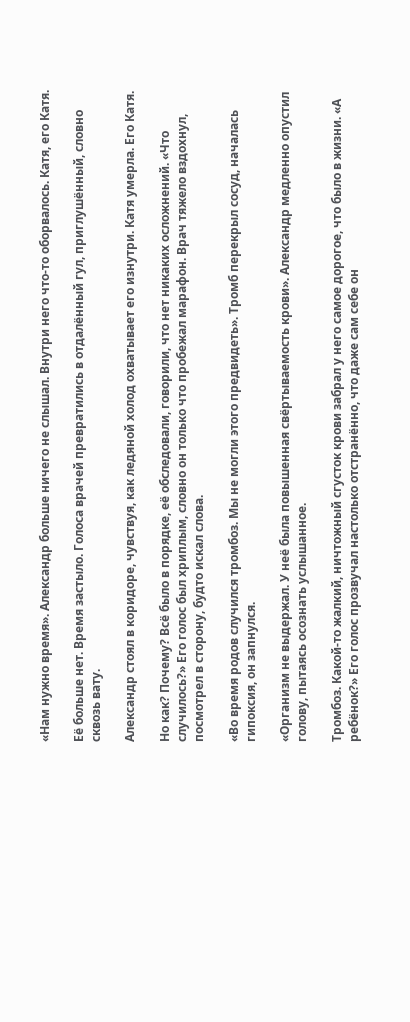«Нам нужно время». Александр больше ничего не слышал. Внутри него что-то оборвалось. Катя, его Катя.

Её больше нет. Время застыло. Голоса врачей превратились в отдалённый гул, приглушённый, словно сквозь вату.

Александр стоял в коридоре, чувствуя, как ледяной холод охватывает его изнутри. Катя умерла. Его Катя.

Но как? Почему? Всё было в порядке, её обследовали, говорили, что нет никаких осложнений. «Что случилось?» Его голос был хриплым, словно он только что пробежал марафон. Врач тяжело вздохнул, посмотрел в сторону, будто искал слова.

«Во время родов случился тромбоз. Мы не могли этого предвидеть». Тромб перекрыл сосуд, началась гипоксия, он запнулся.

«Организм не выдержал. У неё была повышенная свёртываемость крови». Александр медленно опустил голову, пытаясь осознать услышанное.

Тромбоз. Какой-то жалкий, ничтожный сгусток крови забрал у него самое дорогое, что было в жизни. «А ребёнок?» Его голос прозвучал настолько отстранённо, что даже сам себе он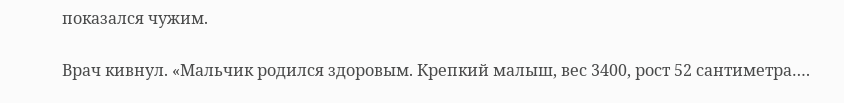показался чужим.

Врач кивнул. «Мальчик родился здоровым. Крепкий малыш, вес 3400, рост 52 сантиметра….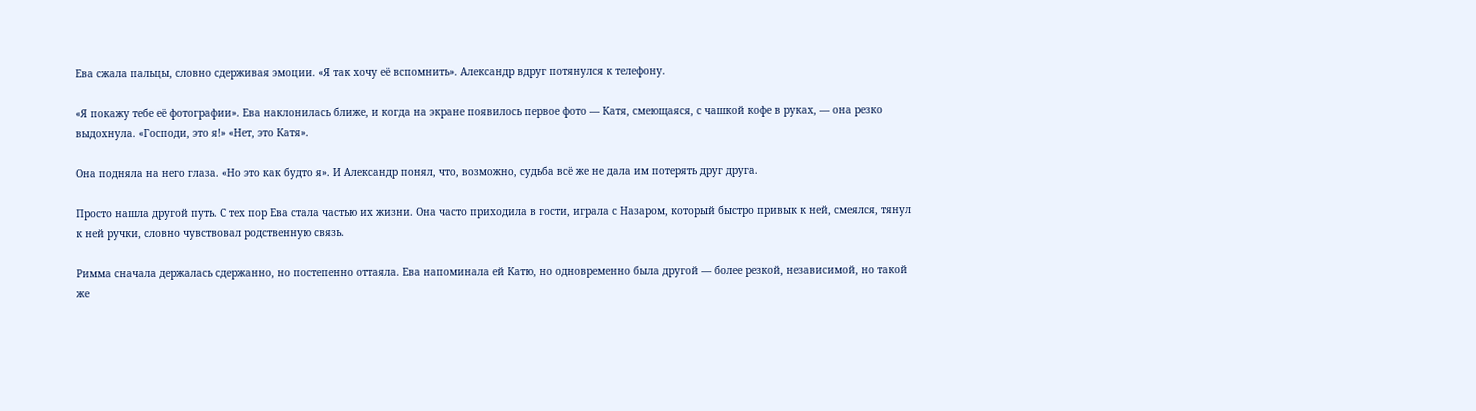Ева сжала пальцы, словно сдерживая эмоции. «Я так хочу её вспомнить». Александр вдруг потянулся к телефону.

«Я покажу тебе её фотографии». Ева наклонилась ближе, и когда на экране появилось первое фото — Катя, смеющаяся, с чашкой кофе в руках, — она резко выдохнула. «Господи, это я!» «Нет, это Катя».

Она подняла на него глаза. «Но это как будто я». И Александр понял, что, возможно, судьба всё же не дала им потерять друг друга.

Просто нашла другой путь. С тех пор Ева стала частью их жизни. Она часто приходила в гости, играла с Назаром, который быстро привык к ней, смеялся, тянул к ней ручки, словно чувствовал родственную связь.

Римма сначала держалась сдержанно, но постепенно оттаяла. Ева напоминала ей Катю, но одновременно была другой — более резкой, независимой, но такой же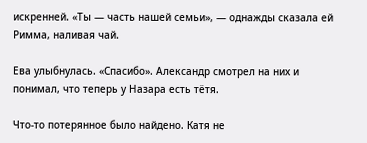искренней. «Ты — часть нашей семьи», — однажды сказала ей Римма, наливая чай.

Ева улыбнулась. «Спасибо». Александр смотрел на них и понимал, что теперь у Назара есть тётя.

Что-то потерянное было найдено. Катя не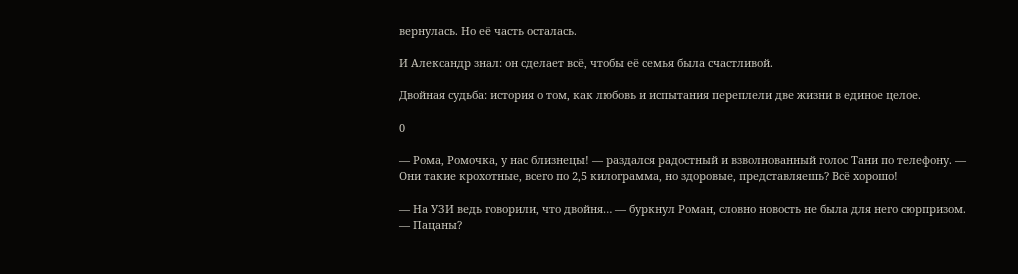вернулась. Но её часть осталась.

И Александр знал: он сделает всё, чтобы её семья была счастливой.

Двойная судьба: история о том, как любовь и испытания переплели две жизни в единое целое.

0

— Рома, Ромочка, у нас близнецы! — раздался радостный и взволнованный голос Тани по телефону. — Они такие крохотные, всего по 2,5 килограмма, но здоровые, представляешь? Всё хорошо!

— На УЗИ ведь говорили, что двойня… — буркнул Роман, словно новость не была для него сюрпризом. — Пацаны?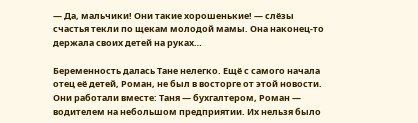— Да, мальчики! Они такие хорошенькие! — слёзы счастья текли по щекам молодой мамы. Она наконец-то держала своих детей на руках…

Беременность далась Тане нелегко. Ещё с самого начала отец её детей, Роман, не был в восторге от этой новости. Они работали вместе: Таня — бухгалтером, Роман — водителем на небольшом предприятии. Их нельзя было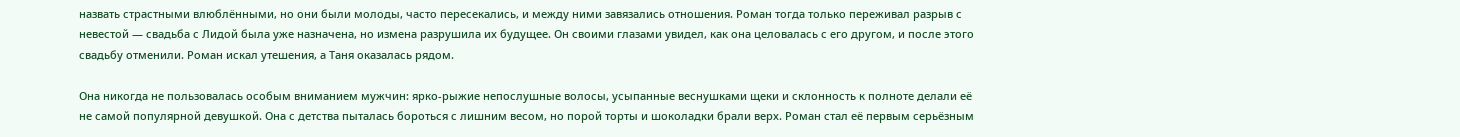назвать страстными влюблёнными, но они были молоды, часто пересекались, и между ними завязались отношения. Роман тогда только переживал разрыв с невестой — свадьба с Лидой была уже назначена, но измена разрушила их будущее. Он своими глазами увидел, как она целовалась с его другом, и после этого свадьбу отменили. Роман искал утешения, а Таня оказалась рядом.

Она никогда не пользовалась особым вниманием мужчин: ярко-рыжие непослушные волосы, усыпанные веснушками щеки и склонность к полноте делали её не самой популярной девушкой. Она с детства пыталась бороться с лишним весом, но порой торты и шоколадки брали верх. Роман стал её первым серьёзным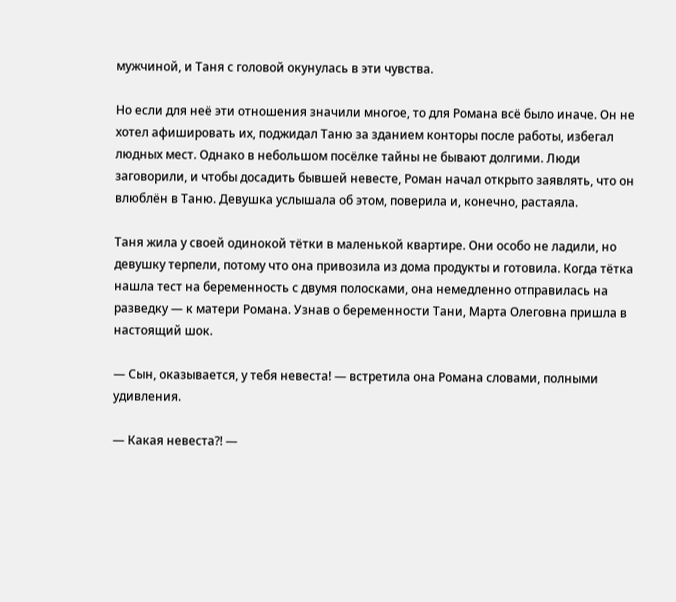мужчиной, и Таня с головой окунулась в эти чувства.

Но если для неё эти отношения значили многое, то для Романа всё было иначе. Он не хотел афишировать их, поджидал Таню за зданием конторы после работы, избегал людных мест. Однако в небольшом посёлке тайны не бывают долгими. Люди заговорили, и чтобы досадить бывшей невесте, Роман начал открыто заявлять, что он влюблён в Таню. Девушка услышала об этом, поверила и, конечно, растаяла.

Таня жила у своей одинокой тётки в маленькой квартире. Они особо не ладили, но девушку терпели, потому что она привозила из дома продукты и готовила. Когда тётка нашла тест на беременность с двумя полосками, она немедленно отправилась на разведку — к матери Романа. Узнав о беременности Тани, Марта Олеговна пришла в настоящий шок.

— Сын, оказывается, у тебя невеста! — встретила она Романа словами, полными удивления.

— Какая невеста?! —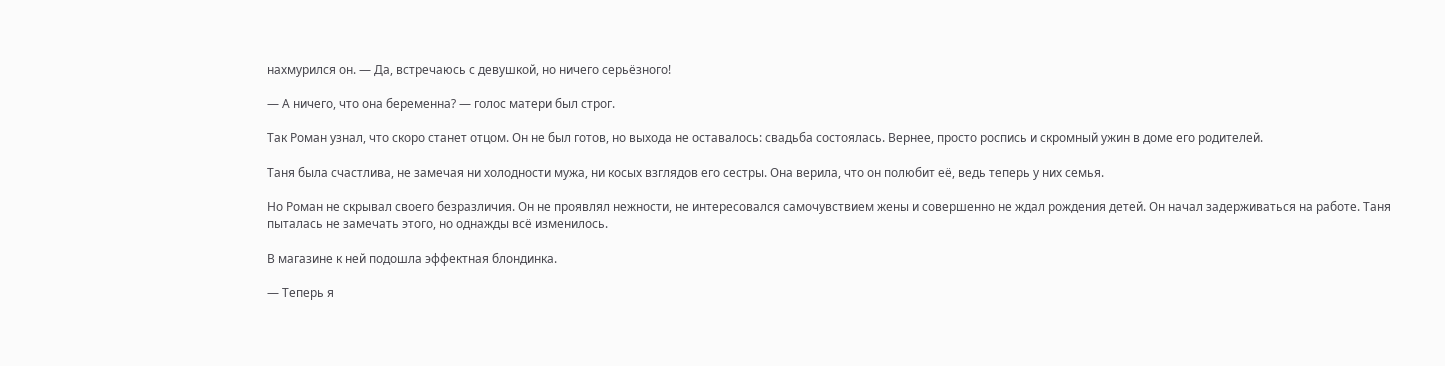нахмурился он. — Да, встречаюсь с девушкой, но ничего серьёзного!

— А ничего, что она беременна? — голос матери был строг.

Так Роман узнал, что скоро станет отцом. Он не был готов, но выхода не оставалось: свадьба состоялась. Вернее, просто роспись и скромный ужин в доме его родителей.

Таня была счастлива, не замечая ни холодности мужа, ни косых взглядов его сестры. Она верила, что он полюбит её, ведь теперь у них семья.

Но Роман не скрывал своего безразличия. Он не проявлял нежности, не интересовался самочувствием жены и совершенно не ждал рождения детей. Он начал задерживаться на работе. Таня пыталась не замечать этого, но однажды всё изменилось.

В магазине к ней подошла эффектная блондинка.

— Теперь я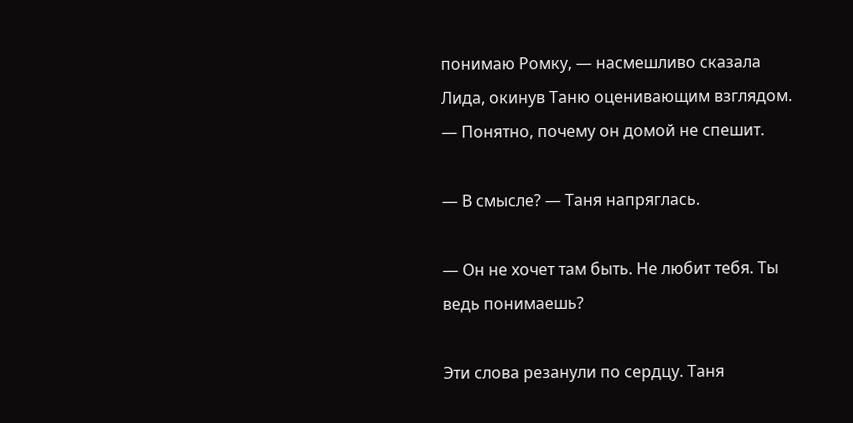понимаю Ромку, — насмешливо сказала Лида, окинув Таню оценивающим взглядом. — Понятно, почему он домой не спешит.

— В смысле? — Таня напряглась.

— Он не хочет там быть. Не любит тебя. Ты ведь понимаешь?

Эти слова резанули по сердцу. Таня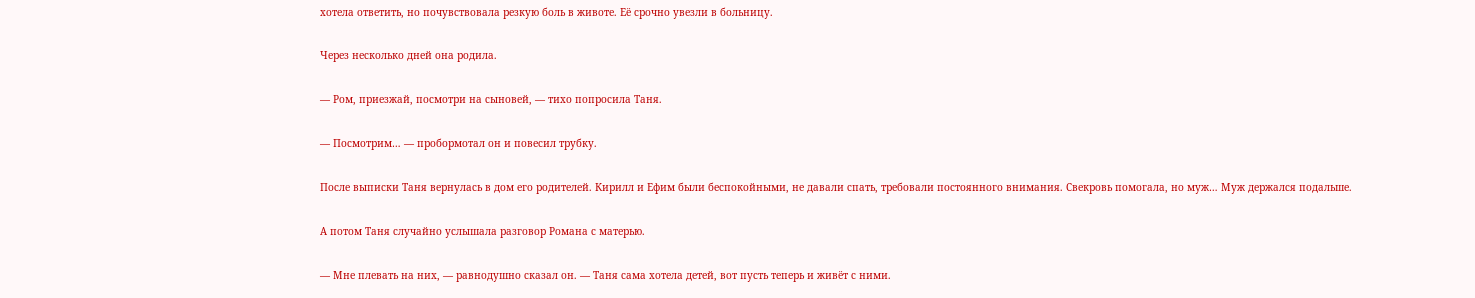хотела ответить, но почувствовала резкую боль в животе. Её срочно увезли в больницу.

Через несколько дней она родила.

— Ром, приезжай, посмотри на сыновей, — тихо попросила Таня.

— Посмотрим… — пробормотал он и повесил трубку.

После выписки Таня вернулась в дом его родителей. Кирилл и Ефим были беспокойными, не давали спать, требовали постоянного внимания. Свекровь помогала, но муж… Муж держался подальше.

А потом Таня случайно услышала разговор Романа с матерью.

— Мне плевать на них, — равнодушно сказал он. — Таня сама хотела детей, вот пусть теперь и живёт с ними.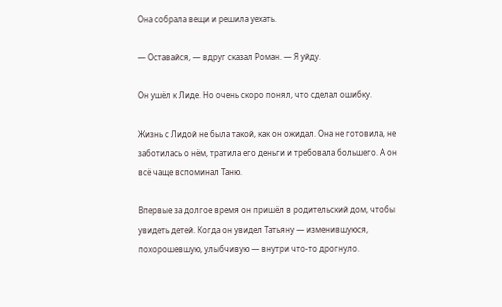Она собрала вещи и решила уехать.

— Оставайся, — вдруг сказал Роман. — Я уйду.

Он ушёл к Лиде. Но очень скоро понял, что сделал ошибку.

Жизнь с Лидой не была такой, как он ожидал. Она не готовила, не заботилась о нём, тратила его деньги и требовала большего. А он всё чаще вспоминал Таню.

Впервые за долгое время он пришёл в родительский дом, чтобы увидеть детей. Когда он увидел Татьяну — изменившуюся, похорошевшую, улыбчивую — внутри что-то дрогнуло.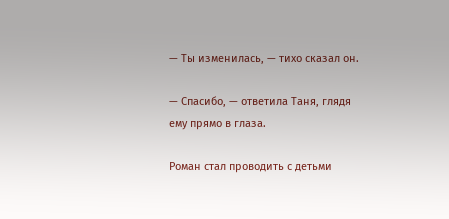— Ты изменилась, — тихо сказал он.

— Спасибо, — ответила Таня, глядя ему прямо в глаза.

Роман стал проводить с детьми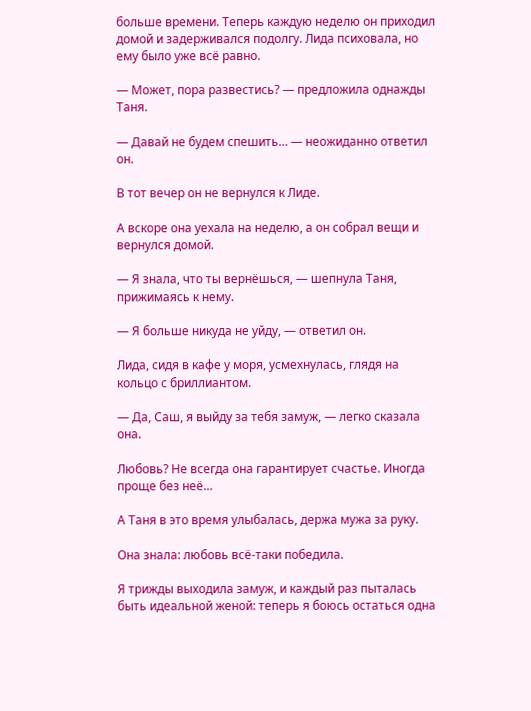больше времени. Теперь каждую неделю он приходил домой и задерживался подолгу. Лида психовала, но ему было уже всё равно.

— Может, пора развестись? — предложила однажды Таня.

— Давай не будем спешить… — неожиданно ответил он.

В тот вечер он не вернулся к Лиде.

А вскоре она уехала на неделю, а он собрал вещи и вернулся домой.

— Я знала, что ты вернёшься, — шепнула Таня, прижимаясь к нему.

— Я больше никуда не уйду, — ответил он.

Лида, сидя в кафе у моря, усмехнулась, глядя на кольцо с бриллиантом.

— Да, Саш, я выйду за тебя замуж, — легко сказала она.

Любовь? Не всегда она гарантирует счастье. Иногда проще без неё…

А Таня в это время улыбалась, держа мужа за руку.

Она знала: любовь всё-таки победила.

Я трижды выходила замуж, и каждый раз пыталась быть идеальной женой: теперь я боюсь остаться одна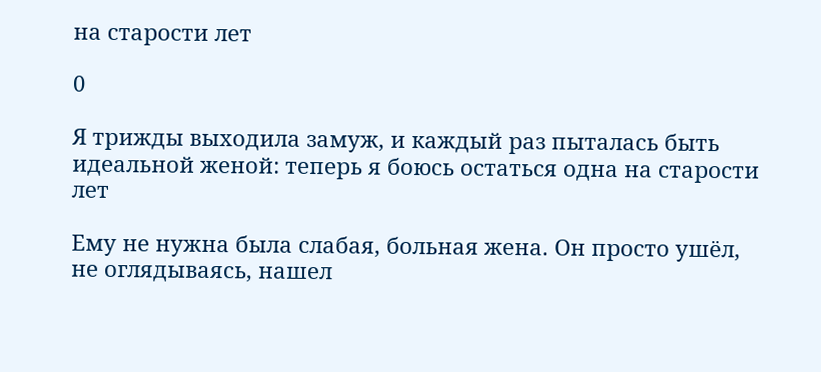на старости лет

0

Я трижды выходила замуж, и каждый раз пыталась быть идеальной женой: теперь я боюсь остаться одна на старости лет

Ему не нужна была слабая, больная жена. Он просто ушёл, не оглядываясь, нашел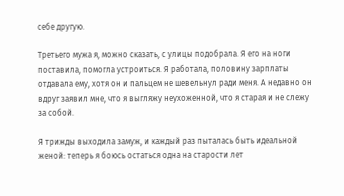себе другую.

Третьего мужа я, можно сказать, с улицы подобрала. Я его на ноги поставила, помогла устроиться. Я работала, половину зарплаты отдавала ему, хотя он и пальцем не шевельнул ради меня. А недавно он вдруг заявил мне, что я выгляжу неухоженной, что я старая и не слежу за собой.

Я трижды выходила замуж, и каждый раз пыталась быть идеальной женой: теперь я боюсь остаться одна на старости лет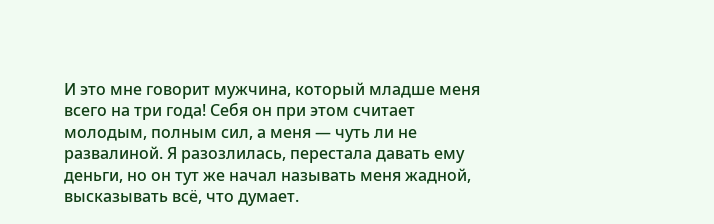И это мне говорит мужчина, который младше меня всего на три года! Себя он при этом считает молодым, полным сил, а меня — чуть ли не развалиной. Я разозлилась, перестала давать ему деньги, но он тут же начал называть меня жадной, высказывать всё, что думает.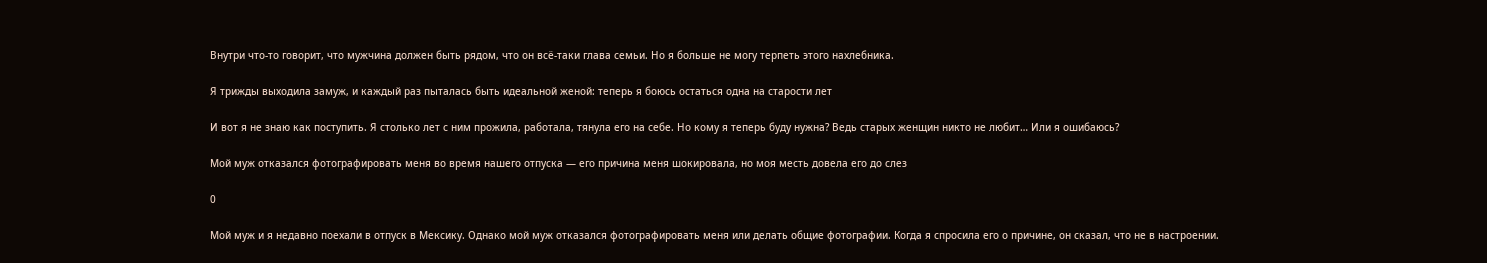Внутри что-то говорит, что мужчина должен быть рядом, что он всё-таки глава семьи. Но я больше не могу терпеть этого нахлебника.

Я трижды выходила замуж, и каждый раз пыталась быть идеальной женой: теперь я боюсь остаться одна на старости лет

И вот я не знаю как поступить. Я столько лет с ним прожила, работала, тянула его на себе. Но кому я теперь буду нужна? Ведь старых женщин никто не любит… Или я ошибаюсь?

Мой муж отказался фотографировать меня во время нашего отпуска — его причина меня шокировала, но моя месть довела его до слез

0

Мой муж и я недавно поехали в отпуск в Мексику. Однако мой муж отказался фотографировать меня или делать общие фотографии. Когда я спросила его о причине, он сказал, что не в настроении.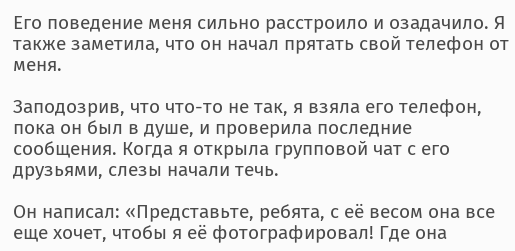Его поведение меня сильно расстроило и озадачило. Я также заметила, что он начал прятать свой телефон от меня.

Заподозрив, что что-то не так, я взяла его телефон, пока он был в душе, и проверила последние сообщения. Когда я открыла групповой чат с его друзьями, слезы начали течь.

Он написал: «Представьте, ребята, с её весом она все еще хочет, чтобы я её фотографировал! Где она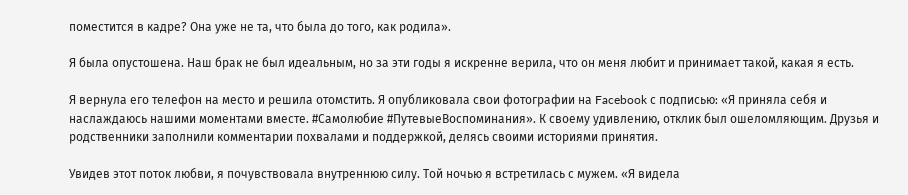поместится в кадре? Она уже не та, что была до того, как родила».

Я была опустошена. Наш брак не был идеальным, но за эти годы я искренне верила, что он меня любит и принимает такой, какая я есть.

Я вернула его телефон на место и решила отомстить. Я опубликовала свои фотографии на Facebook с подписью: «Я приняла себя и наслаждаюсь нашими моментами вместе. #Самолюбие #ПутевыеВоспоминания». К своему удивлению, отклик был ошеломляющим. Друзья и родственники заполнили комментарии похвалами и поддержкой, делясь своими историями принятия.

Увидев этот поток любви, я почувствовала внутреннюю силу. Той ночью я встретилась с мужем. «Я видела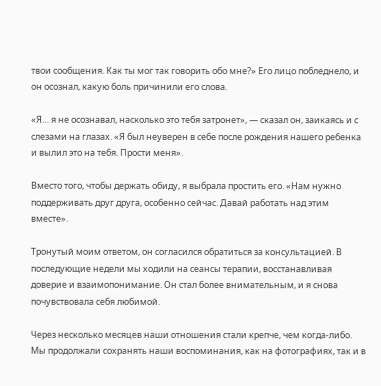твои сообщения. Как ты мог так говорить обо мне?» Его лицо побледнело, и он осознал, какую боль причинили его слова.

«Я… я не осознавал, насколько это тебя затронет», — сказал он, заикаясь и с слезами на глазах. «Я был неуверен в себе после рождения нашего ребенка и вылил это на тебя. Прости меня».

Вместо того, чтобы держать обиду, я выбрала простить его. «Нам нужно поддерживать друг друга, особенно сейчас. Давай работать над этим вместе».

Тронутый моим ответом, он согласился обратиться за консультацией. В последующие недели мы ходили на сеансы терапии, восстанавливая доверие и взаимопонимание. Он стал более внимательным, и я снова почувствовала себя любимой.

Через несколько месяцев наши отношения стали крепче, чем когда-либо. Мы продолжали сохранять наши воспоминания, как на фотографиях, так и в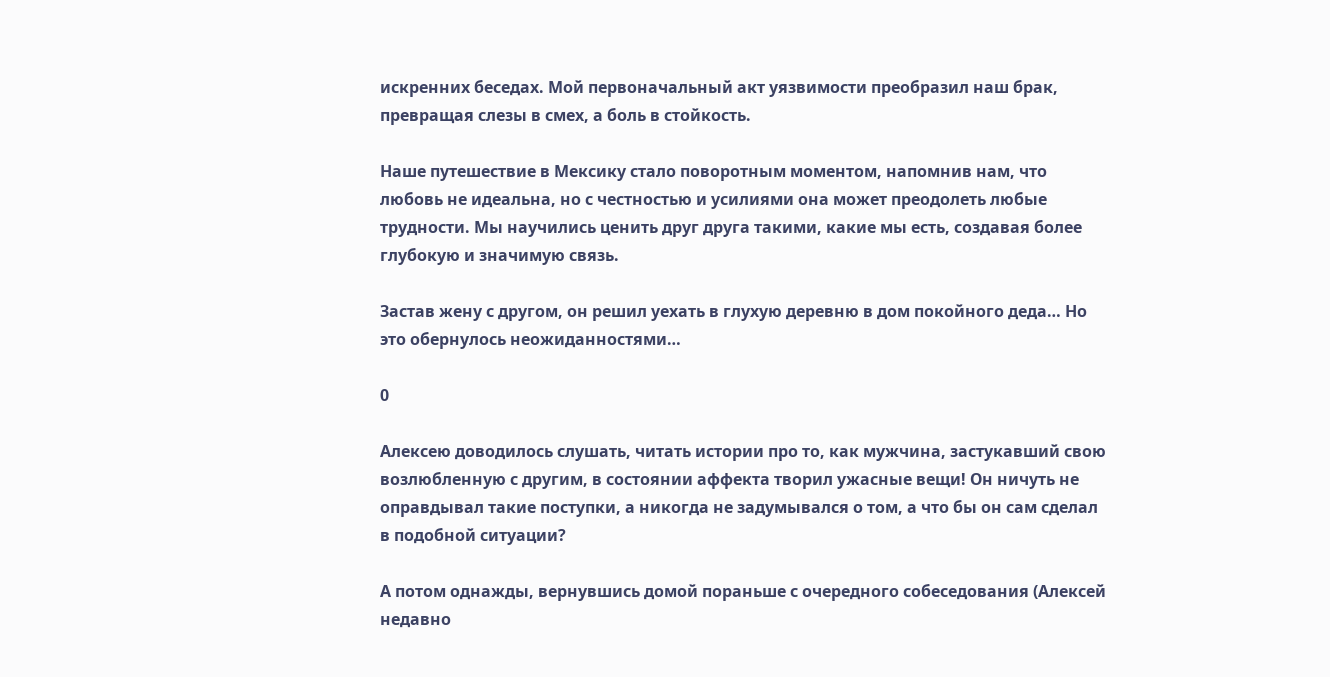искренних беседах. Мой первоначальный акт уязвимости преобразил наш брак, превращая слезы в смех, а боль в стойкость.

Наше путешествие в Мексику стало поворотным моментом, напомнив нам, что любовь не идеальна, но с честностью и усилиями она может преодолеть любые трудности. Мы научились ценить друг друга такими, какие мы есть, создавая более глубокую и значимую связь.

Застав жену с другом, он решил уехать в глухую деревню в дом покойного деда… Но это обернулось неожиданностями…

0

Алексею доводилось слушать, читать истории про то, как мужчина, застукавший свою возлюбленную с другим, в состоянии аффекта творил ужасные вещи! Он ничуть не оправдывал такие поступки, а никогда не задумывался о том, а что бы он сам сделал в подобной ситуации?

А потом однажды, вернувшись домой пораньше с очередного собеседования (Алексей недавно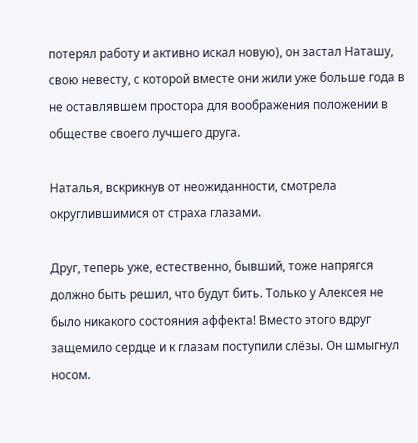потерял работу и активно искал новую), он застал Наташу, свою невесту, с которой вместе они жили уже больше года в не оставлявшем простора для воображения положении в обществе своего лучшего друга.

Наталья, вскрикнув от неожиданности, смотрела округлившимися от страха глазами.

Друг, теперь уже, естественно, бывший, тоже напрягся должно быть решил, что будут бить. Только у Алексея не было никакого состояния аффекта! Вместо этого вдруг защемило сердце и к глазам поступили слёзы. Он шмыгнул носом.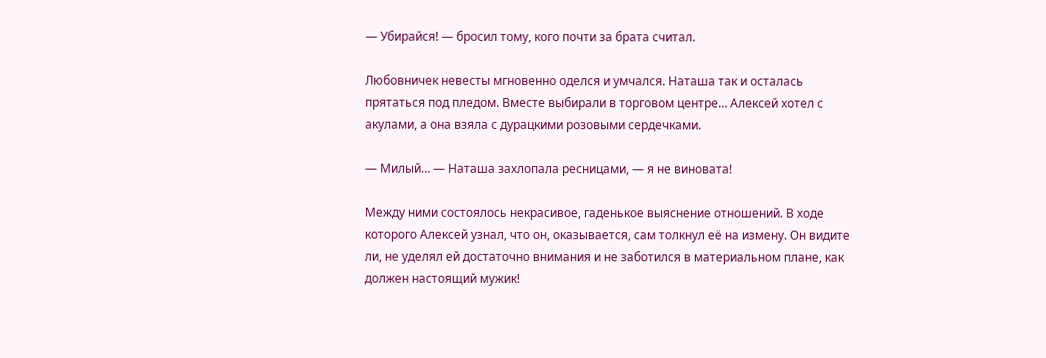— Убирайся! — бросил тому, кого почти за брата считал.

Любовничек невесты мгновенно оделся и умчался. Наташа так и осталась прятаться под пледом. Вместе выбирали в торговом центре… Алексей хотел с акулами, а она взяла с дурацкими розовыми сердечками.

— Милый… — Наташа захлопала ресницами, — я не виновата!

Между ними состоялось некрасивое, гаденькое выяснение отношений. В ходе которого Алексей узнал, что он, оказывается, сам толкнул её на измену. Он видите ли, не уделял ей достаточно внимания и не заботился в материальном плане, как должен настоящий мужик!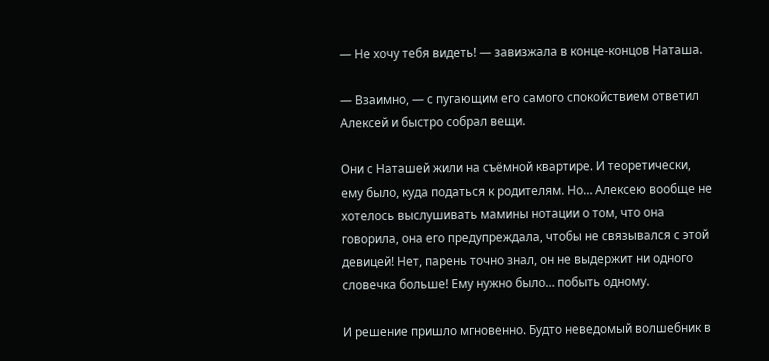— Не хочу тебя видеть! — завизжала в конце-концов Наташа.

— Взаимно, — с пугающим его самого спокойствием ответил Алексей и быстро собрал вещи.

Они с Наташей жили на съёмной квартире. И теоретически, ему было, куда податься к родителям. Но… Алексею вообще не хотелось выслушивать мамины нотации о том, что она говорила, она его предупреждала, чтобы не связывался с этой девицей! Нет, парень точно знал, он не выдержит ни одного словечка больше! Ему нужно было… побыть одному.

И решение пришло мгновенно. Будто неведомый волшебник в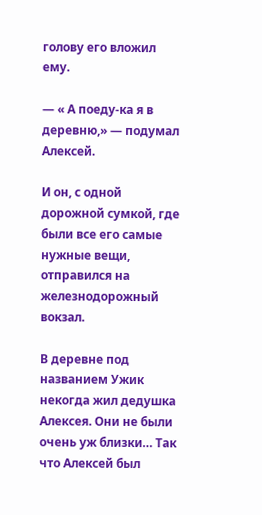голову его вложил ему.

— « А поеду-ка я в деревню,» — подумал Алексей.

И он, с одной дорожной сумкой, где были все его самые нужные вещи, отправился на железнодорожный вокзал.

В деревне под названием Ужик некогда жил дедушка Алексея. Они не были очень уж близки… Так что Алексей был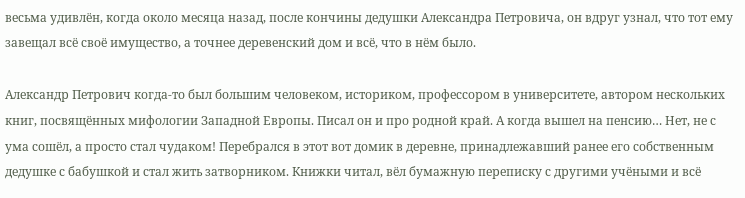весьма удивлён, когда около месяца назад, после кончины дедушки Александра Петровича, он вдруг узнал, что тот ему завещал всё своё имущество, а точнее деревенский дом и всё, что в нём было.

Александр Петрович когда-то был большим человеком, историком, профессором в университете, автором нескольких книг, посвящённых мифологии Западной Европы. Писал он и про родной край. А когда вышел на пенсию… Нет, не с ума сошёл, а просто стал чудаком! Перебрался в этот вот домик в деревне, принадлежавший ранее его собственным дедушке с бабушкой и стал жить затворником. Книжки читал, вёл бумажную переписку с другими учёными и всё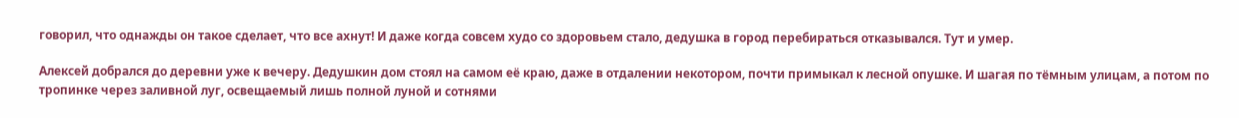говорил, что однажды он такое сделает, что все ахнут! И даже когда совсем худо со здоровьем стало, дедушка в город перебираться отказывался. Тут и умер.

Алексей добрался до деревни уже к вечеру. Дедушкин дом стоял на самом её краю, даже в отдалении некотором, почти примыкал к лесной опушке. И шагая по тёмным улицам, а потом по тропинке через заливной луг, освещаемый лишь полной луной и сотнями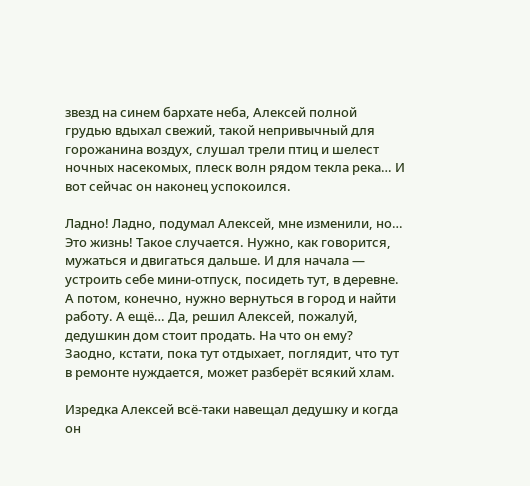звезд на синем бархате неба, Алексей полной грудью вдыхал свежий, такой непривычный для горожанина воздух, слушал трели птиц и шелест ночных насекомых, плеск волн рядом текла река… И вот сейчас он наконец успокоился.

Ладно! Ладно, подумал Алексей, мне изменили, но… Это жизнь! Такое случается. Нужно, как говорится, мужаться и двигаться дальше. И для начала — устроить себе мини-отпуск, посидеть тут, в деревне. А потом, конечно, нужно вернуться в город и найти работу. А ещё… Да, решил Алексей, пожалуй, дедушкин дом стоит продать. На что он ему? Заодно, кстати, пока тут отдыхает, поглядит, что тут в ремонте нуждается, может разберёт всякий хлам.

Изредка Алексей всё-таки навещал дедушку и когда он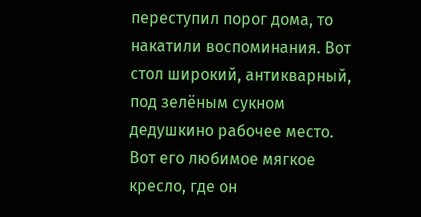переступил порог дома, то накатили воспоминания. Вот стол широкий, антикварный, под зелёным сукном дедушкино рабочее место. Вот его любимое мягкое кресло, где он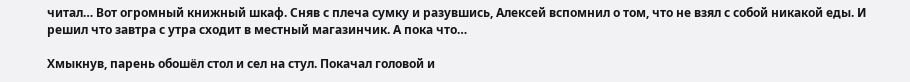читал… Вот огромный книжный шкаф. Сняв с плеча сумку и разувшись, Алексей вспомнил о том, что не взял с собой никакой еды. И решил что завтра с утра сходит в местный магазинчик. А пока что…

Хмыкнув, парень обошёл стол и сел на стул. Покачал головой и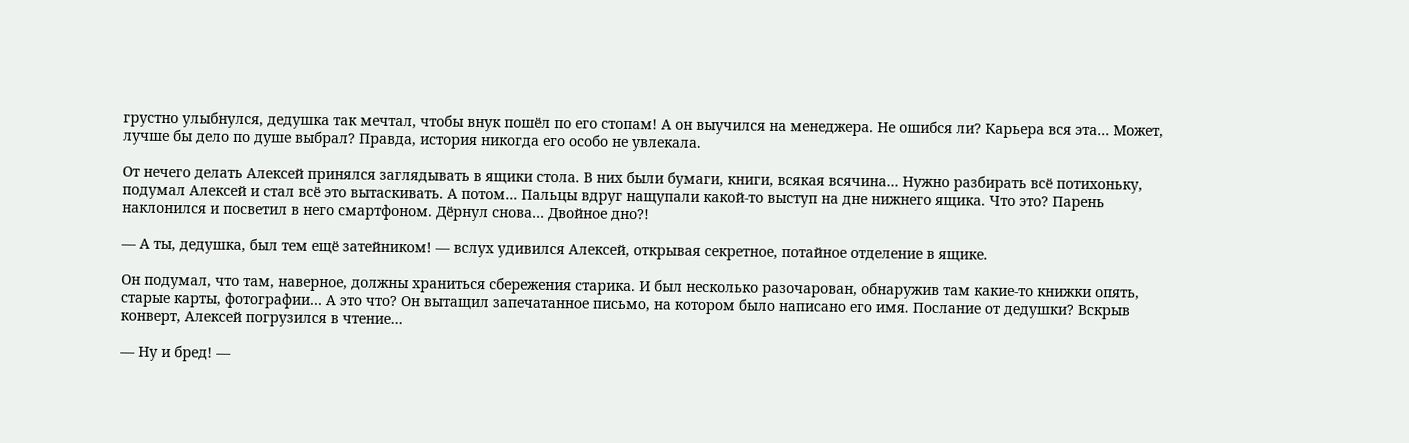грустно улыбнулся, дедушка так мечтал, чтобы внук пошёл по его стопам! А он выучился на менеджера. Не ошибся ли? Карьера вся эта… Может, лучше бы дело по душе выбрал? Правда, история никогда его особо не увлекала.

От нечего делать Алексей принялся заглядывать в ящики стола. В них были бумаги, книги, всякая всячина… Нужно разбирать всё потихоньку, подумал Алексей и стал всё это вытаскивать. А потом… Пальцы вдруг нащупали какой-то выступ на дне нижнего ящика. Что это? Парень наклонился и посветил в него смартфоном. Дёрнул снова… Двойное дно?!

— А ты, дедушка, был тем ещё затейником! — вслух удивился Алексей, открывая секретное, потайное отделение в ящике.

Он подумал, что там, наверное, должны храниться сбережения старика. И был несколько разочарован, обнаружив там какие-то книжки опять, старые карты, фотографии… А это что? Он вытащил запечатанное письмо, на котором было написано его имя. Послание от дедушки? Вскрыв конверт, Алексей погрузился в чтение…

— Ну и бред! —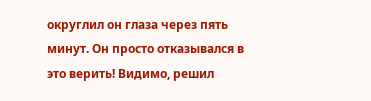округлил он глаза через пять минут. Он просто отказывался в это верить! Видимо, решил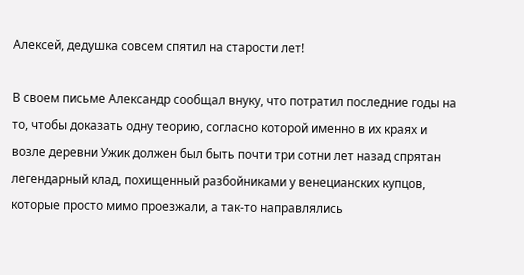Алексей, дедушка совсем спятил на старости лет!

В своем письме Александр сообщал внуку, что потратил последние годы на то, чтобы доказать одну теорию, согласно которой именно в их краях и возле деревни Ужик должен был быть почти три сотни лет назад спрятан легендарный клад, похищенный разбойниками у венецианских купцов, которые просто мимо проезжали, а так-то направлялись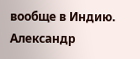вообще в Индию. Александр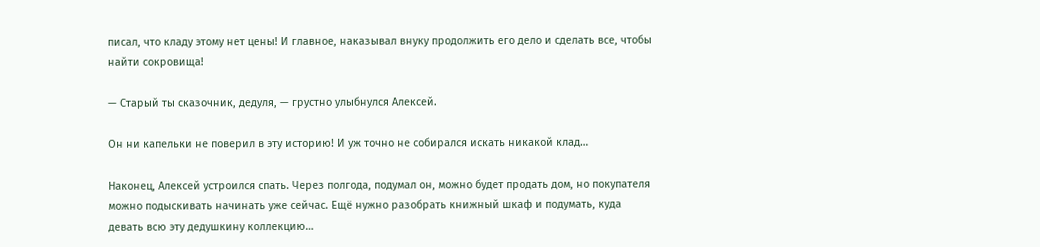писал, что кладу этому нет цены! И главное, наказывал внуку продолжить его дело и сделать все, чтобы найти сокровища!

— Старый ты сказочник, дедуля, — грустно улыбнулся Алексей.

Он ни капельки не поверил в эту историю! И уж точно не собирался искать никакой клад…

Наконец, Алексей устроился спать. Через полгода, подумал он, можно будет продать дом, но покупателя можно подыскивать начинать уже сейчас. Ещё нужно разобрать книжный шкаф и подумать, куда девать всю эту дедушкину коллекцию…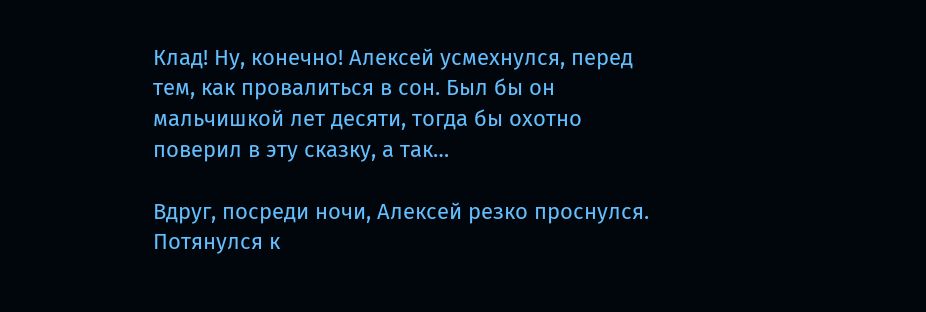Клад! Ну, конечно! Алексей усмехнулся, перед тем, как провалиться в сон. Был бы он мальчишкой лет десяти, тогда бы охотно поверил в эту сказку, а так…

Вдруг, посреди ночи, Алексей резко проснулся. Потянулся к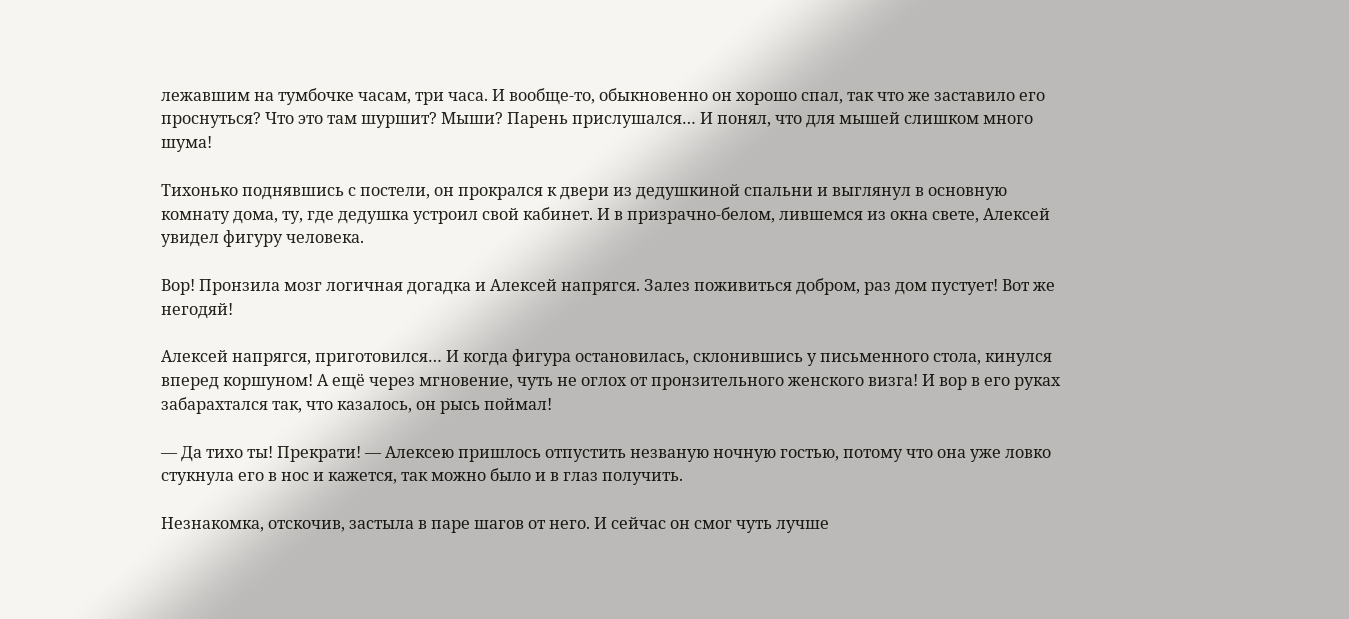лежавшим на тумбочке часам, три часа. И вообще-то, обыкновенно он хорошо спал, так что же заставило его проснуться? Что это там шуршит? Мыши? Парень прислушался… И понял, что для мышей слишком много шума!

Тихонько поднявшись с постели, он прокрался к двери из дедушкиной спальни и выглянул в основную комнату дома, ту, где дедушка устроил свой кабинет. И в призрачно-белом, лившемся из окна свете, Алексей увидел фигуру человека.

Вор! Пронзила мозг логичная догадка и Алексей напрягся. Залез поживиться добром, раз дом пустует! Вот же негодяй!

Алексей напрягся, приготовился… И когда фигура остановилась, склонившись у письменного стола, кинулся вперед коршуном! А ещё через мгновение, чуть не оглох от пронзительного женского визга! И вор в его руках забарахтался так, что казалось, он рысь поймал!

— Да тихо ты! Прекрати! — Алексею пришлось отпустить незваную ночную гостью, потому что она уже ловко стукнула его в нос и кажется, так можно было и в глаз получить.

Незнакомка, отскочив, застыла в паре шагов от него. И сейчас он смог чуть лучше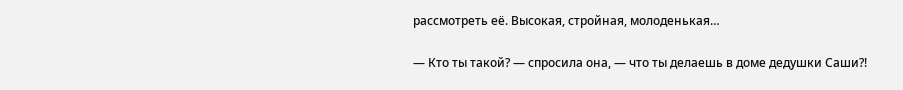рассмотреть её. Высокая, стройная, молоденькая…

— Кто ты такой? — спросила она, — что ты делаешь в доме дедушки Саши?!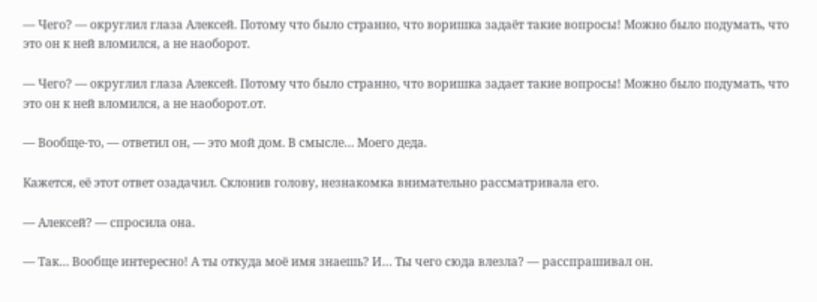— Чего? — округлил глаза Алексей. Потому что было странно, что воришка задаёт такие вопросы! Можно было подумать, что это он к ней вломился, а не наоборот.

— Чего? — округлил глаза Алексей. Потому что было странно, что воришка задает такие вопросы! Можно было подумать, что это он к ней вломился, а не наоборот.от.

— Вообще-то, — ответил он, — это мой дом. В смысле… Моего деда.

Кажется, её этот ответ озадачил. Склонив голову, незнакомка внимательно рассматривала его.

— Алексей? — спросила она.

— Так… Вообще интересно! А ты откуда моё имя знаешь? И… Ты чего сюда влезла? — расспрашивал он.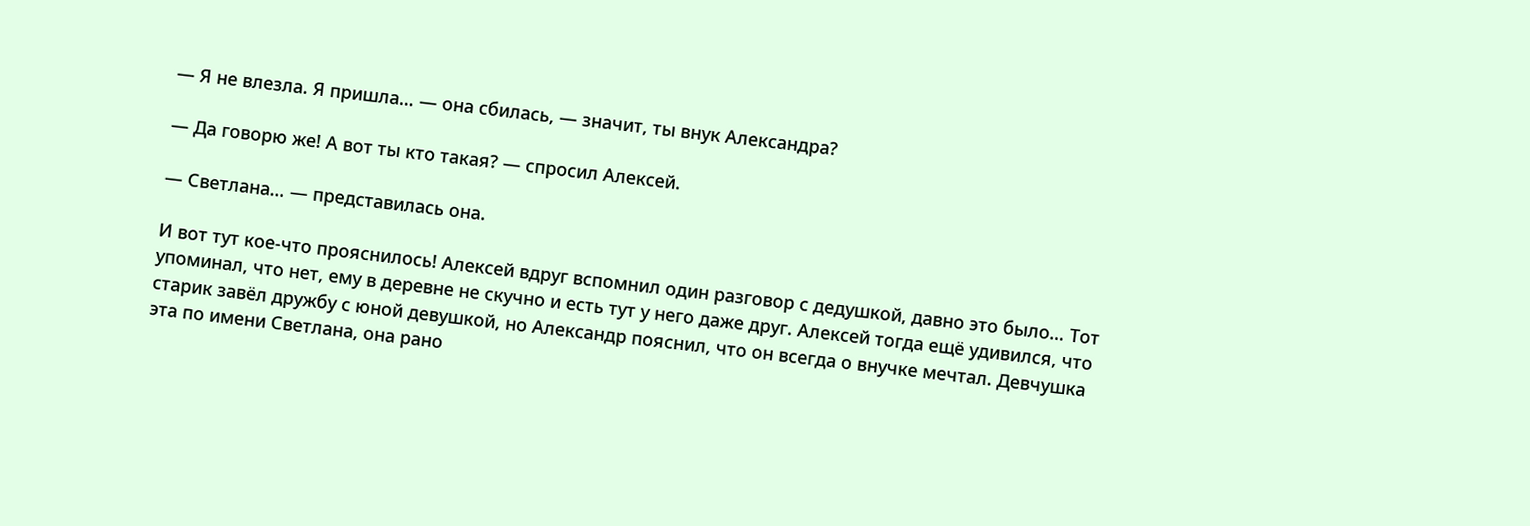— Я не влезла. Я пришла… — она сбилась, — значит, ты внук Александра?

— Да говорю же! А вот ты кто такая? — спросил Алексей.

— Светлана… — представилась она.

И вот тут кое-что прояснилось! Алексей вдруг вспомнил один разговор с дедушкой, давно это было… Тот упоминал, что нет, ему в деревне не скучно и есть тут у него даже друг. Алексей тогда ещё удивился, что старик завёл дружбу с юной девушкой, но Александр пояснил, что он всегда о внучке мечтал. Девчушка эта по имени Светлана, она рано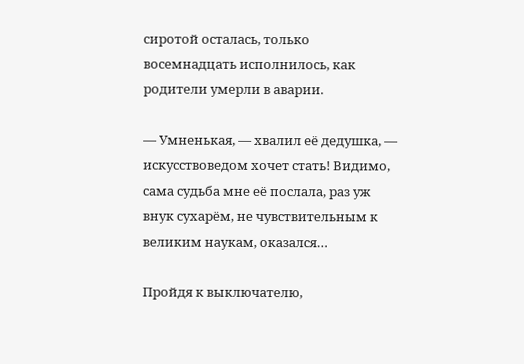сиротой осталась, только восемнадцать исполнилось, как родители умерли в аварии.

— Умненькая, — хвалил её дедушка, — искусствоведом хочет стать! Видимо, сама судьба мне её послала, раз уж внук сухарём, не чувствительным к великим наукам, оказался…

Пройдя к выключателю,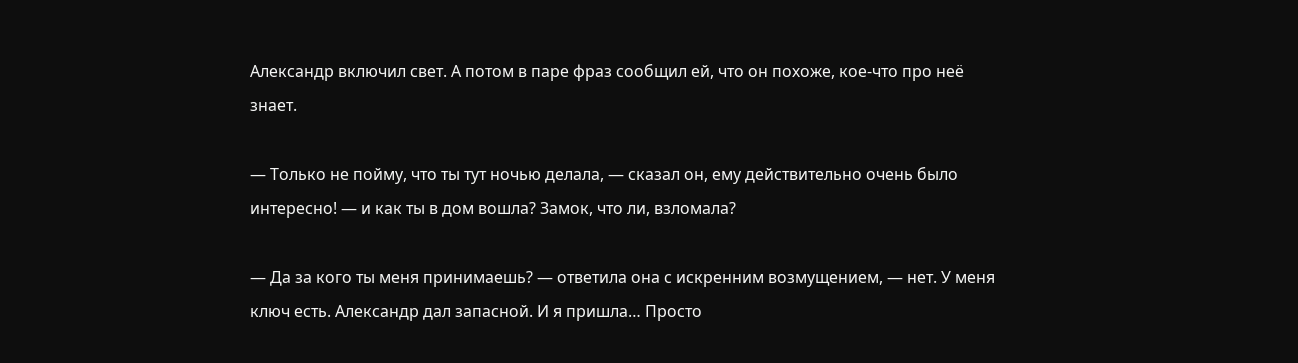Александр включил свет. А потом в паре фраз сообщил ей, что он похоже, кое-что про неё знает.

— Только не пойму, что ты тут ночью делала, — сказал он, ему действительно очень было интересно! — и как ты в дом вошла? Замок, что ли, взломала?

— Да за кого ты меня принимаешь? — ответила она с искренним возмущением, — нет. У меня ключ есть. Александр дал запасной. И я пришла… Просто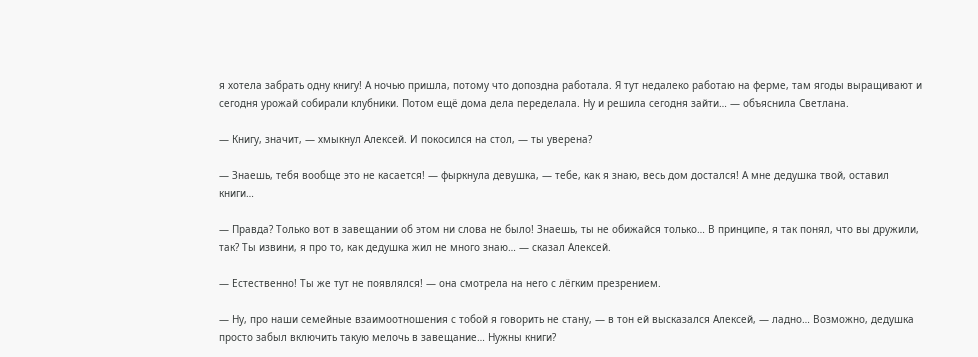я хотела забрать одну книгу! А ночью пришла, потому что допоздна работала. Я тут недалеко работаю на ферме, там ягоды выращивают и сегодня урожай собирали клубники. Потом ещё дома дела переделала. Ну и решила сегодня зайти… — объяснила Светлана.

— Книгу, значит, — хмыкнул Алексей. И покосился на стол, — ты уверена?

— Знаешь, тебя вообще это не касается! — фыркнула девушка, — тебе, как я знаю, весь дом достался! А мне дедушка твой, оставил книги…

— Правда? Только вот в завещании об этом ни слова не было! Знаешь, ты не обижайся только… В принципе, я так понял, что вы дружили, так? Ты извини, я про то, как дедушка жил не много знаю… — сказал Алексей.

— Естественно! Ты же тут не появлялся! — она смотрела на него с лёгким презрением.

— Ну, про наши семейные взаимоотношения с тобой я говорить не стану, — в тон ей высказался Алексей, — ладно… Возможно, дедушка просто забыл включить такую мелочь в завещание… Нужны книги?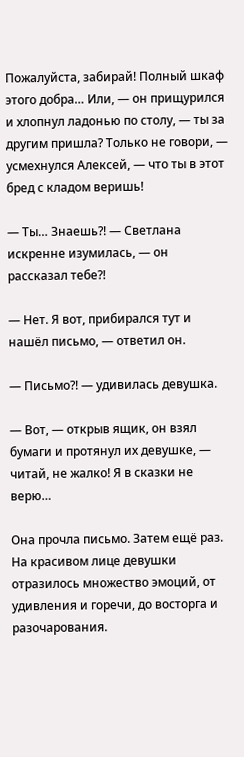Пожалуйста, забирай! Полный шкаф этого добра… Или, — он прищурился и хлопнул ладонью по столу, — ты за другим пришла? Только не говори, — усмехнулся Алексей, — что ты в этот бред с кладом веришь!

— Ты… Знаешь?! — Светлана искренне изумилась, — он рассказал тебе?!

— Нет. Я вот, прибирался тут и нашёл письмо, — ответил он.

— Письмо?! — удивилась девушка.

— Вот, — открыв ящик, он взял бумаги и протянул их девушке, — читай, не жалко! Я в сказки не верю…

Она прочла письмо. Затем ещё раз. На красивом лице девушки отразилось множество эмоций, от удивления и горечи, до восторга и разочарования.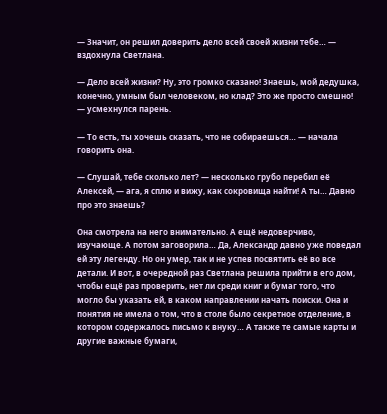— Значит, он решил доверить дело всей своей жизни тебе… — вздохнула Светлана.

— Дело всей жизни? Ну, это громко сказано! Знаешь, мой дедушка, конечно, умным был человеком, но клад? Это же просто смешно! — усмехнулся парень.

— То есть, ты хочешь сказать, что не собираешься… — начала говорить она.

— Слушай, тебе сколько лет? — несколько грубо перебил её Алексей, — ага, я сплю и вижу, как сокровища найти! А ты… Давно про это знаешь?

Она смотрела на него внимательно. А ещё недоверчиво, изучающе. А потом заговорила… Да, Александр давно уже поведал ей эту легенду. Но он умер, так и не успев посвятить её во все детали. И вот, в очередной раз Светлана решила прийти в его дом, чтобы ещё раз проверить, нет ли среди книг и бумаг того, что могло бы указать ей, в каком направлении начать поиски. Она и понятия не имела о том, что в столе было секретное отделение, в котором содержалось письмо к внуку… А также те самые карты и другие важные бумаги,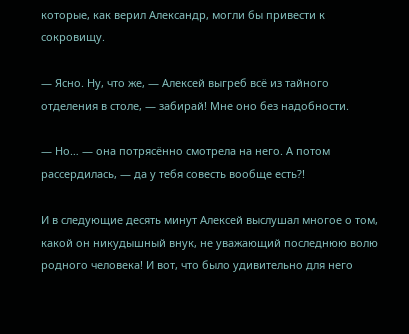которые, как верил Александр, могли бы привести к сокровищу.

— Ясно. Ну, что же, — Алексей выгреб всё из тайного отделения в столе, — забирай! Мне оно без надобности.

— Но… — она потрясённо смотрела на него. А потом рассердилась, — да у тебя совесть вообще есть?!

И в следующие десять минут Алексей выслушал многое о том, какой он никудышный внук, не уважающий последнюю волю родного человека! И вот, что было удивительно для него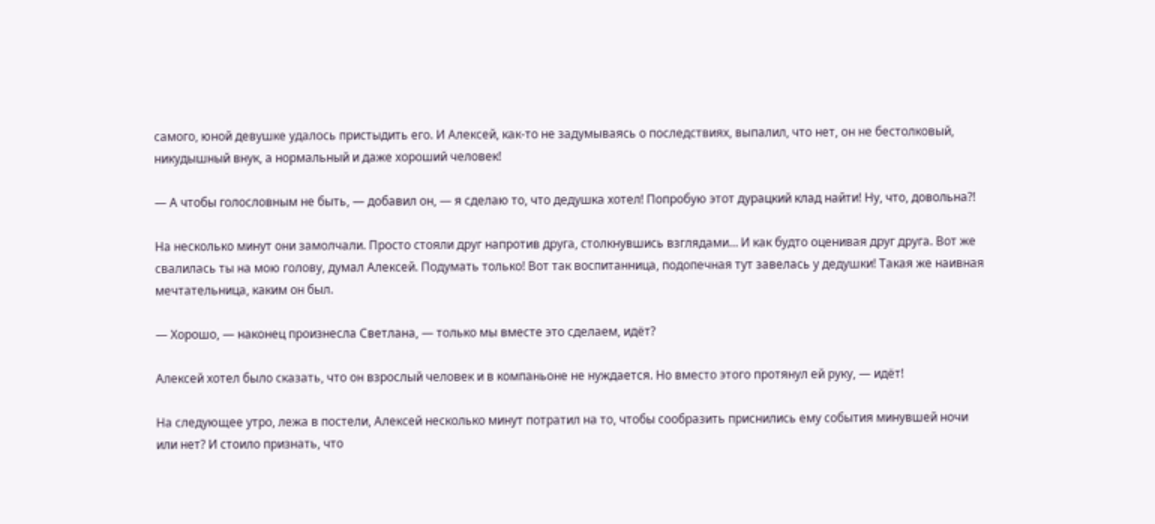самого, юной девушке удалось пристыдить его. И Алексей, как-то не задумываясь о последствиях, выпалил, что нет, он не бестолковый, никудышный внук, а нормальный и даже хороший человек!

— А чтобы голословным не быть, — добавил он, — я сделаю то, что дедушка хотел! Попробую этот дурацкий клад найти! Ну, что, довольна?!

На несколько минут они замолчали. Просто стояли друг напротив друга, столкнувшись взглядами… И как будто оценивая друг друга. Вот же свалилась ты на мою голову, думал Алексей. Подумать только! Вот так воспитанница, подопечная тут завелась у дедушки! Такая же наивная мечтательница, каким он был.

— Хорошо, — наконец произнесла Светлана, — только мы вместе это сделаем, идёт?

Алексей хотел было сказать, что он взрослый человек и в компаньоне не нуждается. Но вместо этого протянул ей руку, — идёт!

На следующее утро, лежа в постели, Алексей несколько минут потратил на то, чтобы сообразить приснились ему события минувшей ночи или нет? И стоило признать, что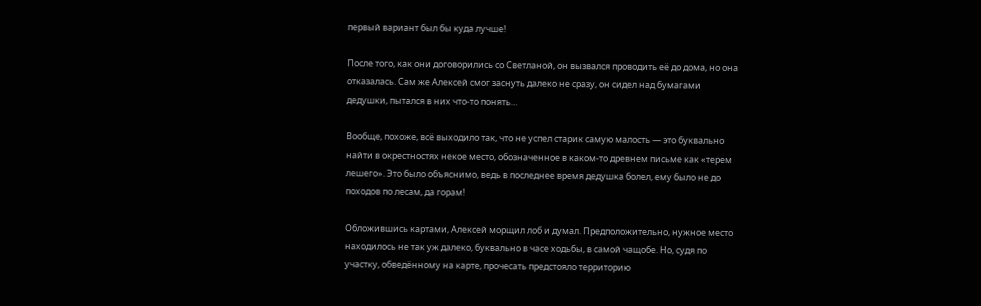первый вариант был бы куда лучше!

После того, как они договорились со Светланой, он вызвался проводить её до дома, но она отказалась. Сам же Алексей смог заснуть далеко не сразу, он сидел над бумагами дедушки, пытался в них что-то понять…

Вообще, похоже, всё выходило так, что не успел старик самую малость — это буквально найти в окрестностях некое место, обозначенное в каком-то древнем письме как «терем лешего». Это было объяснимо, ведь в последнее время дедушка болел, ему было не до походов по лесам, да горам!

Обложившись картами, Алексей морщил лоб и думал. Предположительно, нужное место находилось не так уж далеко, буквально в часе ходьбы, в самой чащобе. Но, судя по участку, обведённому на карте, прочесать предстояло территорию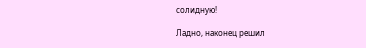солидную!

Ладно, наконец решил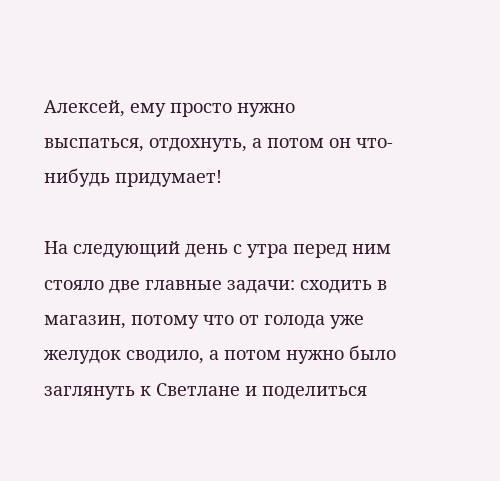Алексей, ему просто нужно выспаться, отдохнуть, а потом он что-нибудь придумает!

На следующий день с утра перед ним стояло две главные задачи: сходить в магазин, потому что от голода уже желудок сводило, а потом нужно было заглянуть к Светлане и поделиться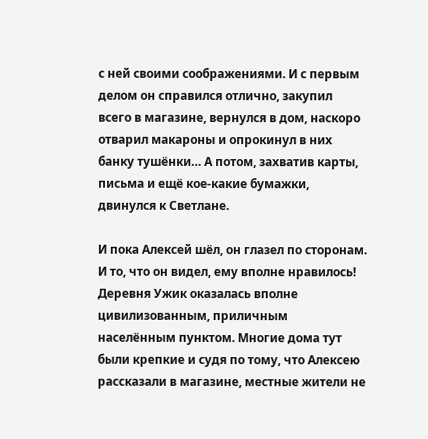с ней своими соображениями. И с первым делом он справился отлично, закупил всего в магазине, вернулся в дом, наскоро отварил макароны и опрокинул в них банку тушёнки… А потом, захватив карты, письма и ещё кое-какие бумажки, двинулся к Светлане.

И пока Алексей шёл, он глазел по сторонам. И то, что он видел, ему вполне нравилось! Деревня Ужик оказалась вполне цивилизованным, приличным населённым пунктом. Многие дома тут были крепкие и судя по тому, что Алексею рассказали в магазине, местные жители не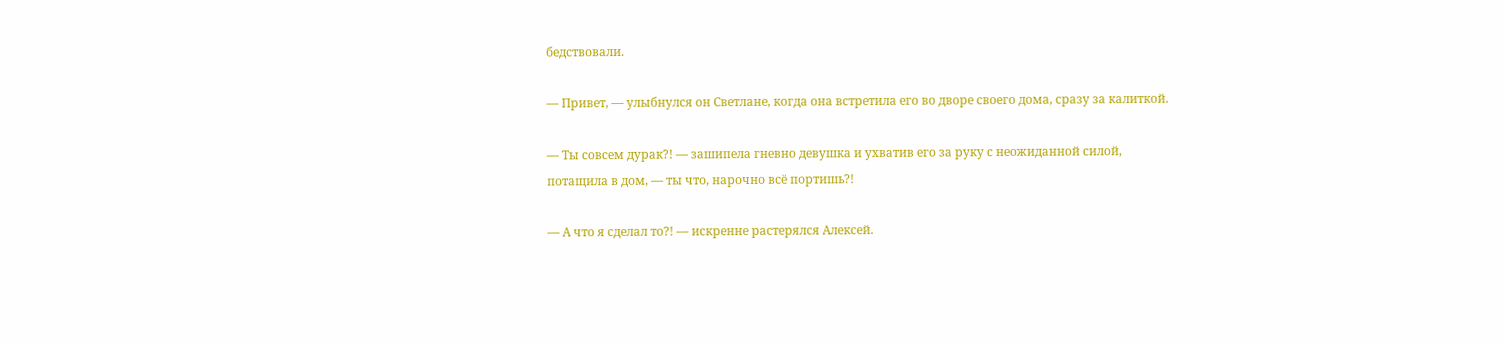бедствовали.

— Привет, — улыбнулся он Светлане, когда она встретила его во дворе своего дома, сразу за калиткой.

— Ты совсем дурак?! — зашипела гневно девушка и ухватив его за руку с неожиданной силой, потащила в дом, — ты что, нарочно всё портишь?!

— А что я сделал то?! — искренне растерялся Алексей.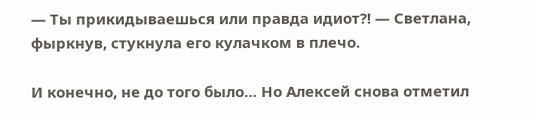— Ты прикидываешься или правда идиот?! — Светлана, фыркнув, стукнула его кулачком в плечо.

И конечно, не до того было… Но Алексей снова отметил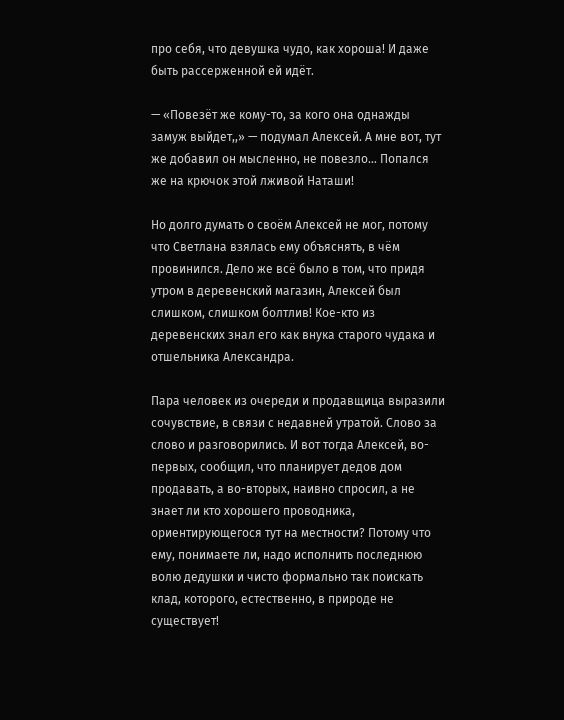про себя, что девушка чудо, как хороша! И даже быть рассерженной ей идёт.

— «Повезёт же кому-то, за кого она однажды замуж выйдет,,» — подумал Алексей. А мне вот, тут же добавил он мысленно, не повезло… Попался же на крючок этой лживой Наташи!

Но долго думать о своём Алексей не мог, потому что Светлана взялась ему объяснять, в чём провинился. Дело же всё было в том, что придя утром в деревенский магазин, Алексей был слишком, слишком болтлив! Кое-кто из деревенских знал его как внука старого чудака и отшельника Александра.

Пара человек из очереди и продавщица выразили сочувствие, в связи с недавней утратой. Слово за слово и разговорились. И вот тогда Алексей, во-первых, сообщил, что планирует дедов дом продавать, а во-вторых, наивно спросил, а не знает ли кто хорошего проводника, ориентирующегося тут на местности? Потому что ему, понимаете ли, надо исполнить последнюю волю дедушки и чисто формально так поискать клад, которого, естественно, в природе не существует!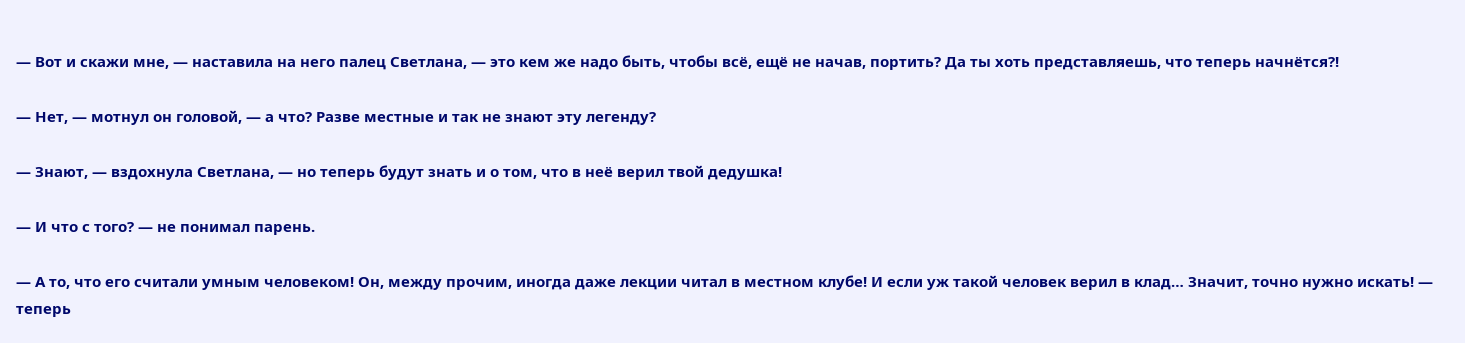— Вот и скажи мне, — наставила на него палец Светлана, — это кем же надо быть, чтобы всё, ещё не начав, портить? Да ты хоть представляешь, что теперь начнётся?!

— Нет, — мотнул он головой, — а что? Разве местные и так не знают эту легенду?

— Знают, — вздохнула Светлана, — но теперь будут знать и о том, что в неё верил твой дедушка!

— И что с того? — не понимал парень.

— А то, что его считали умным человеком! Он, между прочим, иногда даже лекции читал в местном клубе! И если уж такой человек верил в клад… Значит, точно нужно искать! — теперь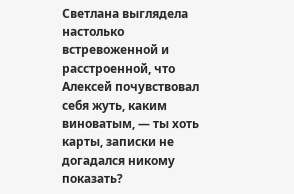Светлана выглядела настолько встревоженной и расстроенной, что Алексей почувствовал себя жуть, каким виноватым, — ты хоть карты, записки не догадался никому показать?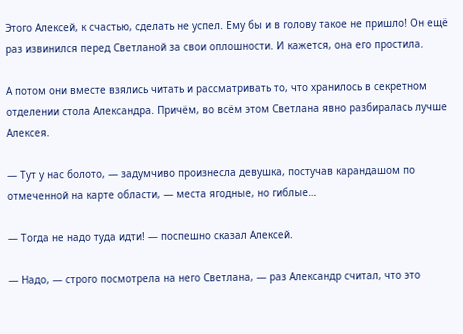Этого Алексей, к счастью, сделать не успел. Ему бы и в голову такое не пришло! Он ещё раз извинился перед Светланой за свои оплошности. И кажется, она его простила.

А потом они вместе взялись читать и рассматривать то, что хранилось в секретном отделении стола Александра. Причём, во всём этом Светлана явно разбиралась лучше Алексея.

— Тут у нас болото, — задумчиво произнесла девушка, постучав карандашом по отмеченной на карте области, — места ягодные, но гиблые…

— Тогда не надо туда идти! — поспешно сказал Алексей.

— Надо, — строго посмотрела на него Светлана, — раз Александр считал, что это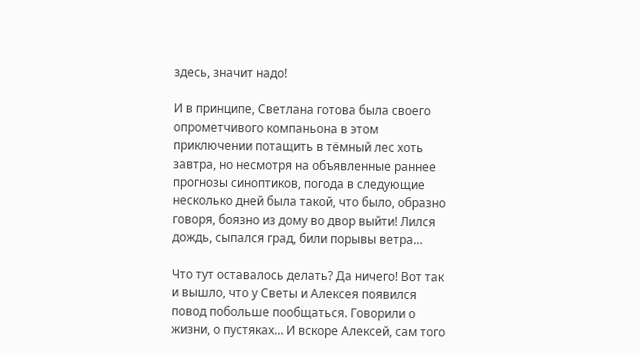здесь, значит надо!

И в принципе, Светлана готова была своего опрометчивого компаньона в этом приключении потащить в тёмный лес хоть завтра, но несмотря на объявленные раннее прогнозы синоптиков, погода в следующие несколько дней была такой, что было, образно говоря, боязно из дому во двор выйти! Лился дождь, сыпался град, били порывы ветра…

Что тут оставалось делать? Да ничего! Вот так и вышло, что у Светы и Алексея появился повод побольше пообщаться. Говорили о жизни, о пустяках… И вскоре Алексей, сам того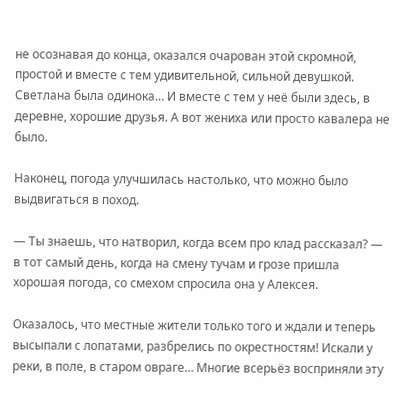не осознавая до конца, оказался очарован этой скромной, простой и вместе с тем удивительной, сильной девушкой. Светлана была одинока… И вместе с тем у неё были здесь, в деревне, хорошие друзья. А вот жениха или просто кавалера не было.

Наконец, погода улучшилась настолько, что можно было выдвигаться в поход.

— Ты знаешь, что натворил, когда всем про клад рассказал? — в тот самый день, когда на смену тучам и грозе пришла хорошая погода, со смехом спросила она у Алексея.

Оказалось, что местные жители только того и ждали и теперь высыпали с лопатами, разбрелись по окрестностям! Искали у реки, в поле, в старом овраге… Многие всерьёз восприняли эту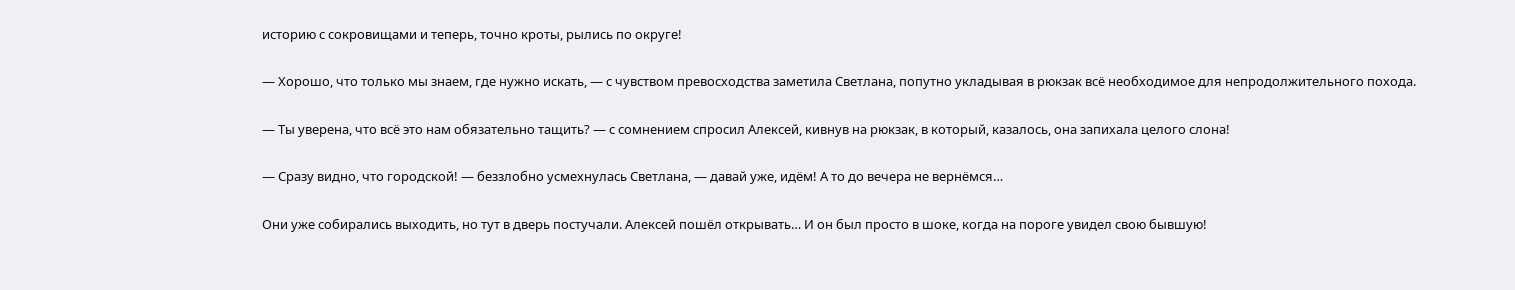историю с сокровищами и теперь, точно кроты, рылись по округе!

— Хорошо, что только мы знаем, где нужно искать, — с чувством превосходства заметила Светлана, попутно укладывая в рюкзак всё необходимое для непродолжительного похода.

— Ты уверена, что всё это нам обязательно тащить? — с сомнением спросил Алексей, кивнув на рюкзак, в который, казалось, она запихала целого слона!

— Сразу видно, что городской! — беззлобно усмехнулась Светлана, — давай уже, идём! А то до вечера не вернёмся…

Они уже собирались выходить, но тут в дверь постучали. Алексей пошёл открывать… И он был просто в шоке, когда на пороге увидел свою бывшую!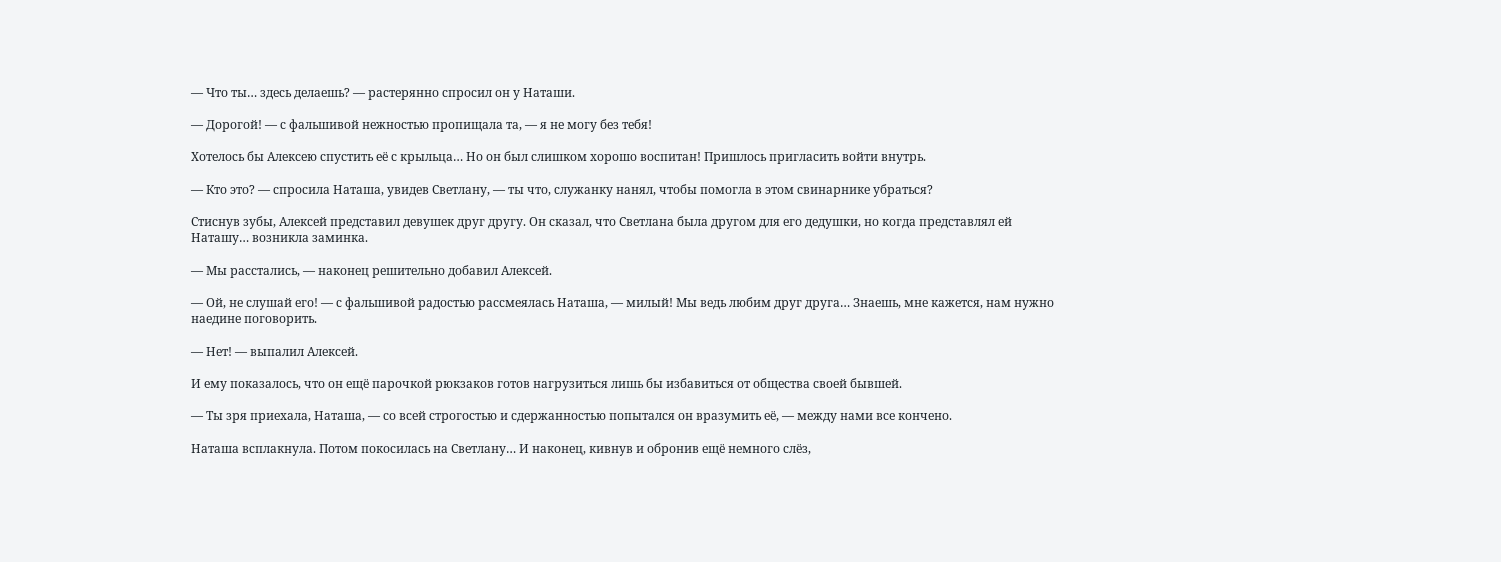— Что ты… здесь делаешь? — растерянно спросил он у Наташи.

— Дорогой! — с фальшивой нежностью пропищала та, — я не могу без тебя!

Хотелось бы Алексею спустить её с крыльца… Но он был слишком хорошо воспитан! Пришлось пригласить войти внутрь.

— Кто это? — спросила Наташа, увидев Светлану, — ты что, служанку нанял, чтобы помогла в этом свинарнике убраться?

Стиснув зубы, Алексей представил девушек друг другу. Он сказал, что Светлана была другом для его дедушки, но когда представлял ей Наташу… возникла заминка.

— Мы расстались, — наконец решительно добавил Алексей.

— Ой, не слушай его! — с фальшивой радостью рассмеялась Наташа, — милый! Мы ведь любим друг друга… Знаешь, мне кажется, нам нужно наедине поговорить.

— Нет! — выпалил Алексей.

И ему показалось, что он ещё парочкой рюкзаков готов нагрузиться лишь бы избавиться от общества своей бывшей.

— Ты зря приехала, Наташа, — со всей строгостью и сдержанностью попытался он вразумить её, — между нами все кончено.

Наташа всплакнула. Потом покосилась на Светлану… И наконец, кивнув и обронив ещё немного слёз,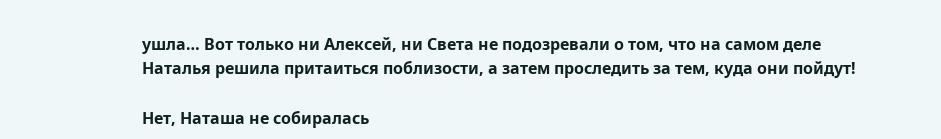ушла… Вот только ни Алексей, ни Света не подозревали о том, что на самом деле Наталья решила притаиться поблизости, а затем проследить за тем, куда они пойдут!

Нет, Наташа не собиралась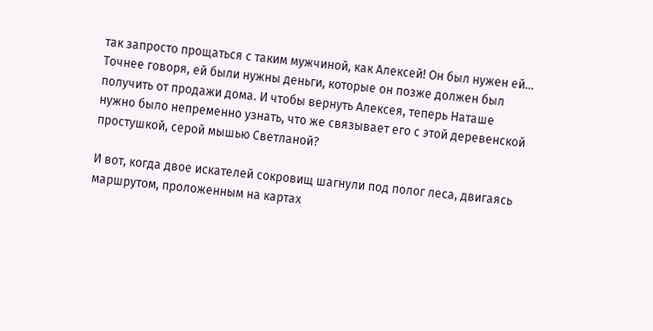так запросто прощаться с таким мужчиной, как Алексей! Он был нужен ей… Точнее говоря, ей были нужны деньги, которые он позже должен был получить от продажи дома. И чтобы вернуть Алексея, теперь Наташе нужно было непременно узнать, что же связывает его с этой деревенской простушкой, серой мышью Светланой?

И вот, когда двое искателей сокровищ шагнули под полог леса, двигаясь маршрутом, проложенным на картах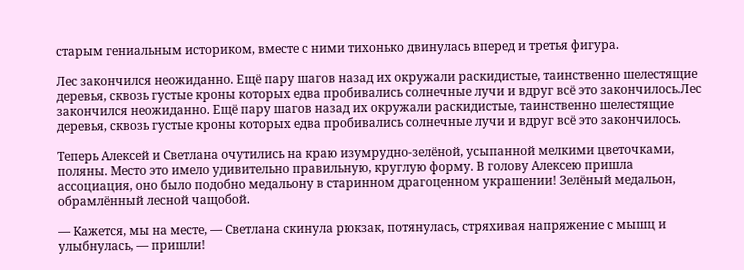старым гениальным историком, вместе с ними тихонько двинулась вперед и третья фигура.

Лес закончился неожиданно. Ещё пару шагов назад их окружали раскидистые, таинственно шелестящие деревья, сквозь густые кроны которых едва пробивались солнечные лучи и вдруг всё это закончилось.Лес закончился неожиданно. Ещё пару шагов назад их окружали раскидистые, таинственно шелестящие деревья, сквозь густые кроны которых едва пробивались солнечные лучи и вдруг всё это закончилось.

Теперь Алексей и Светлана очутились на краю изумрудно-зелёной, усыпанной мелкими цветочками, поляны. Место это имело удивительно правильную, круглую форму. В голову Алексею пришла ассоциация, оно было подобно медальону в старинном драгоценном украшении! Зелёный медальон, обрамлённый лесной чащобой.

— Кажется, мы на месте, — Светлана скинула рюкзак, потянулась, стряхивая напряжение с мышц и улыбнулась, — пришли!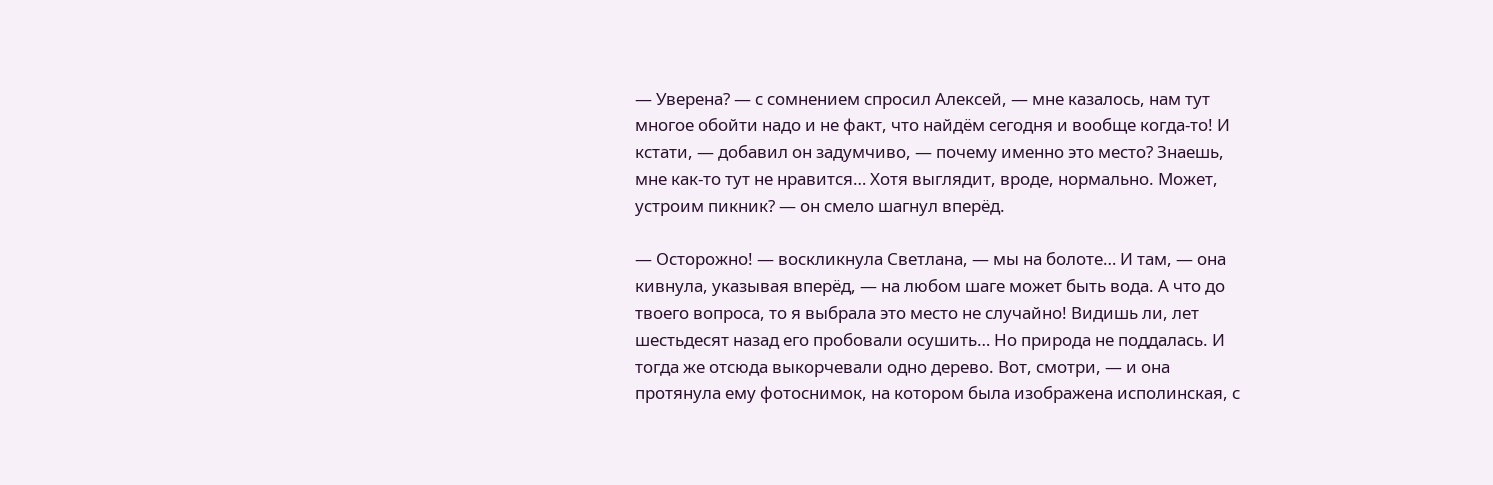— Уверена? — с сомнением спросил Алексей, — мне казалось, нам тут многое обойти надо и не факт, что найдём сегодня и вообще когда-то! И кстати, — добавил он задумчиво, — почему именно это место? Знаешь, мне как-то тут не нравится… Хотя выглядит, вроде, нормально. Может, устроим пикник? — он смело шагнул вперёд.

— Осторожно! — воскликнула Светлана, — мы на болоте… И там, — она кивнула, указывая вперёд, — на любом шаге может быть вода. А что до твоего вопроса, то я выбрала это место не случайно! Видишь ли, лет шестьдесят назад его пробовали осушить… Но природа не поддалась. И тогда же отсюда выкорчевали одно дерево. Вот, смотри, — и она протянула ему фотоснимок, на котором была изображена исполинская, с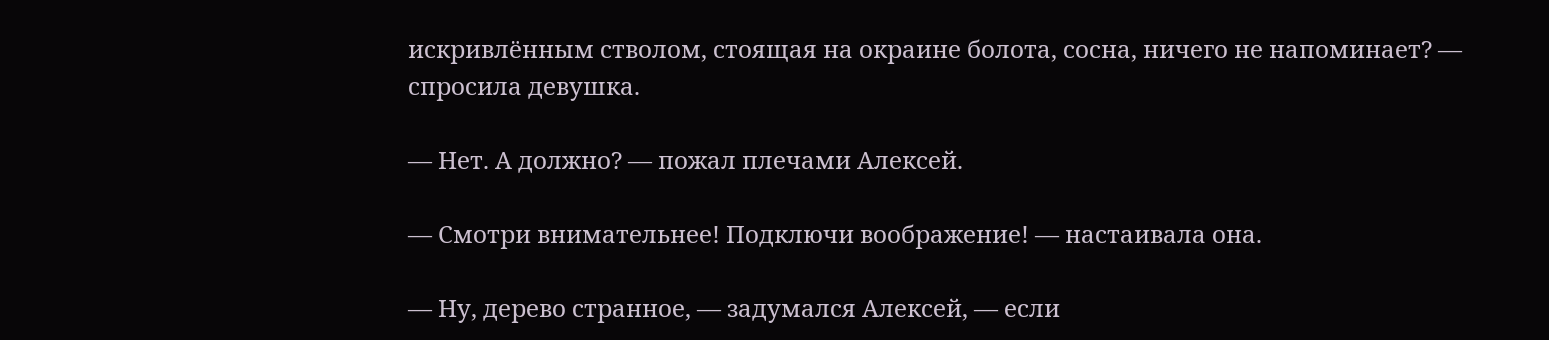искривлённым стволом, стоящая на окраине болота, сосна, ничего не напоминает? — спросила девушка.

— Нет. А должно? — пожал плечами Алексей.

— Смотри внимательнее! Подключи воображение! — настаивала она.

— Ну, дерево странное, — задумался Алексей, — если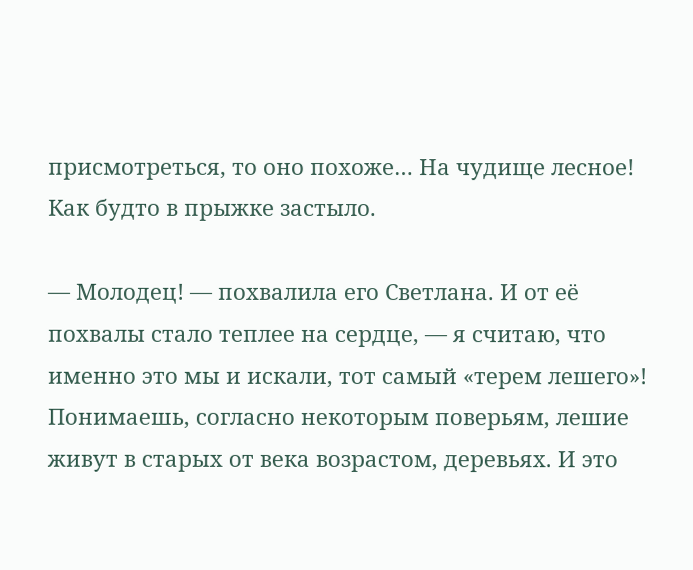присмотреться, то оно похоже… На чудище лесное! Как будто в прыжке застыло.

— Молодец! — похвалила его Светлана. И от её похвалы стало теплее на сердце, — я считаю, что именно это мы и искали, тот самый «терем лешего»! Понимаешь, согласно некоторым поверьям, лешие живут в старых от века возрастом, деревьях. И это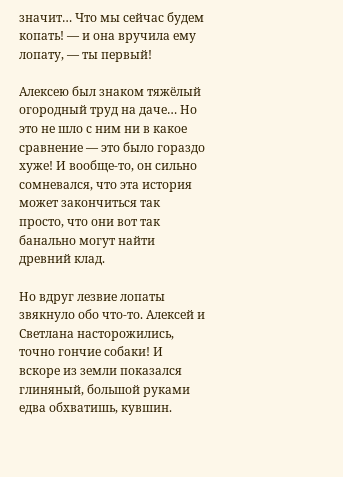значит… Что мы сейчас будем копать! — и она вручила ему лопату, — ты первый!

Алексею был знаком тяжёлый огородный труд на даче… Но это не шло с ним ни в какое сравнение — это было гораздо хуже! И вообще-то, он сильно сомневался, что эта история может закончиться так просто, что они вот так банально могут найти древний клад.

Но вдруг лезвие лопаты звякнуло обо что-то. Алексей и Светлана насторожились, точно гончие собаки! И вскоре из земли показался глиняный, большой руками едва обхватишь, кувшин.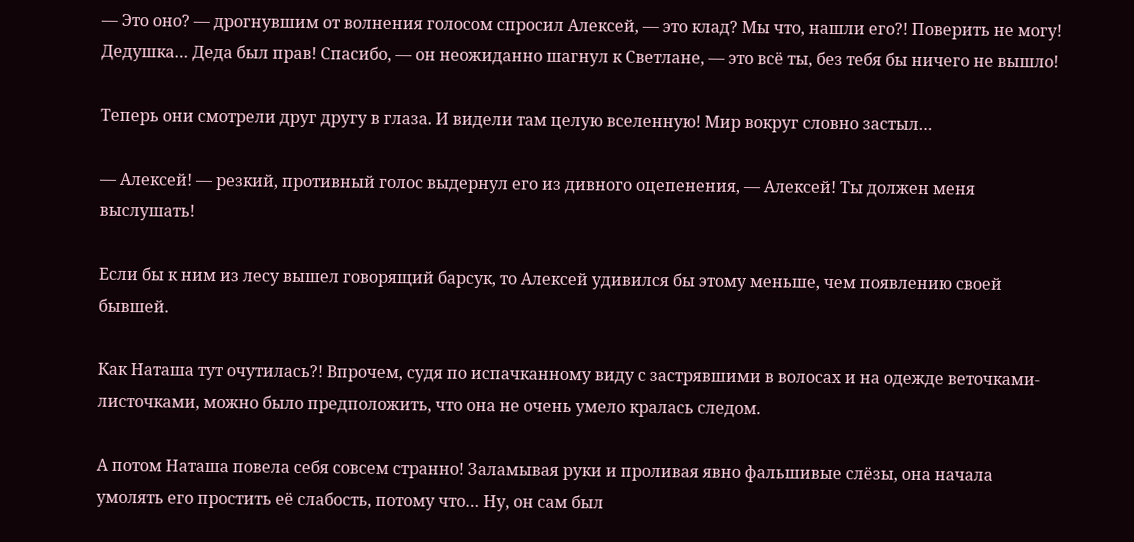— Это оно? — дрогнувшим от волнения голосом спросил Алексей, — это клад? Мы что, нашли его?! Поверить не могу! Дедушка… Деда был прав! Спасибо, — он неожиданно шагнул к Светлане, — это всё ты, без тебя бы ничего не вышло!

Теперь они смотрели друг другу в глаза. И видели там целую вселенную! Мир вокруг словно застыл…

— Алексей! — резкий, противный голос выдернул его из дивного оцепенения, — Алексей! Ты должен меня выслушать!

Если бы к ним из лесу вышел говорящий барсук, то Алексей удивился бы этому меньше, чем появлению своей бывшей.

Как Наташа тут очутилась?! Впрочем, судя по испачканному виду с застрявшими в волосах и на одежде веточками-листочками, можно было предположить, что она не очень умело кралась следом.

А потом Наташа повела себя совсем странно! Заламывая руки и проливая явно фальшивые слёзы, она начала умолять его простить её слабость, потому что… Ну, он сам был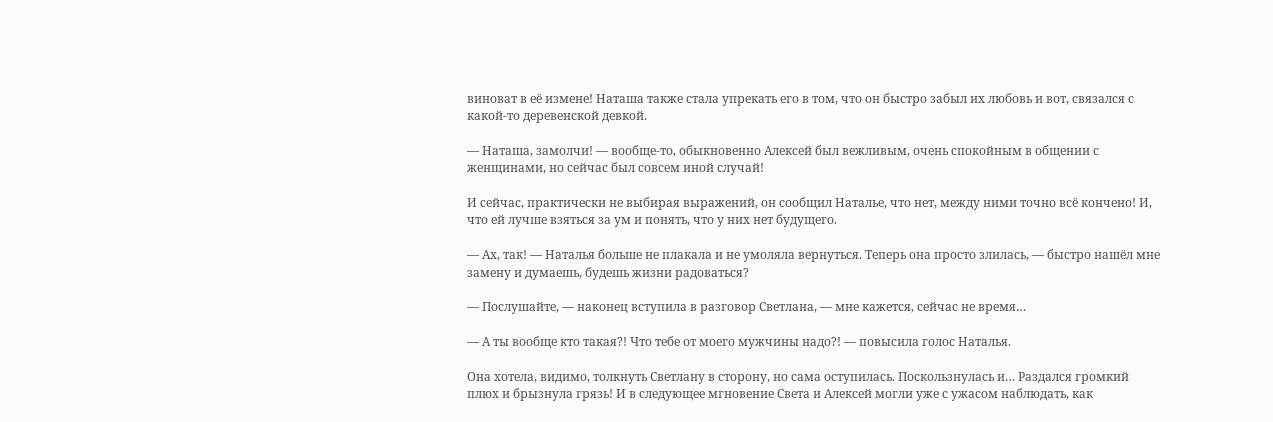виноват в её измене! Наташа также стала упрекать его в том, что он быстро забыл их любовь и вот, связался с какой-то деревенской девкой.

— Наташа, замолчи! — вообще-то, обыкновенно Алексей был вежливым, очень спокойным в общении с женщинами, но сейчас был совсем иной случай!

И сейчас, практически не выбирая выражений, он сообщил Наталье, что нет, между ними точно всё кончено! И, что ей лучше взяться за ум и понять, что у них нет будущего.

— Ах, так! — Наталья больше не плакала и не умоляла вернуться. Теперь она просто злилась, — быстро нашёл мне замену и думаешь, будешь жизни радоваться?

— Послушайте, — наконец вступила в разговор Светлана, — мне кажется, сейчас не время…

— А ты вообще кто такая?! Что тебе от моего мужчины надо?! — повысила голос Наталья.

Она хотела, видимо, толкнуть Светлану в сторону, но сама оступилась. Поскользнулась и… Раздался громкий плюх и брызнула грязь! И в следующее мгновение Света и Алексей могли уже с ужасом наблюдать, как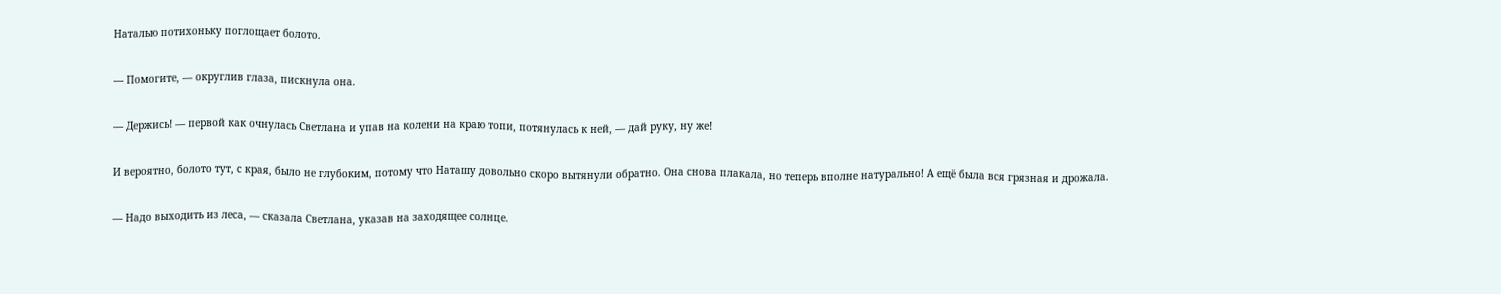Наталью потихоньку поглощает болото.

— Помогите, — округлив глаза, пискнула она.

— Держись! — первой как очнулась Светлана и упав на колени на краю топи, потянулась к ней, — дай руку, ну же!

И вероятно, болото тут, с края, было не глубоким, потому что Наташу довольно скоро вытянули обратно. Она снова плакала, но теперь вполне натурально! А ещё была вся грязная и дрожала.

— Надо выходить из леса, — сказала Светлана, указав на заходящее солнце.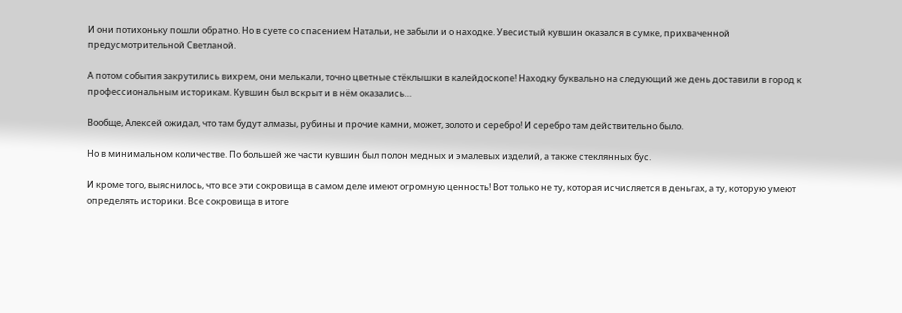И они потихоньку пошли обратно. Но в суете со спасением Натальи, не забыли и о находке. Увесистый кувшин оказался в сумке, прихваченной предусмотрительной Светланой.

А потом события закрутились вихрем, они мелькали, точно цветные стёклышки в калейдоскопе! Находку буквально на следующий же день доставили в город к профессиональным историкам. Кувшин был вскрыт и в нём оказались…

Вообще, Алексей ожидал, что там будут алмазы, рубины и прочие камни, может, золото и серебро! И серебро там действительно было.

Но в минимальном количестве. По большей же части кувшин был полон медных и эмалевых изделий, а также стеклянных бус.

И кроме того, выяснилось, что все эти сокровища в самом деле имеют огромную ценность! Вот только не ту, которая исчисляется в деньгах, а ту, которую умеют определять историки. Все сокровища в итоге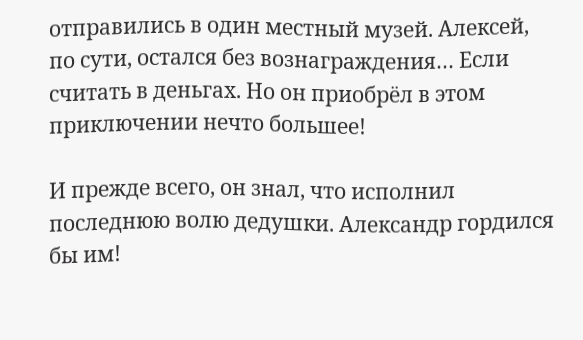отправились в один местный музей. Алексей, по сути, остался без вознаграждения… Если считать в деньгах. Но он приобрёл в этом приключении нечто большее!

И прежде всего, он знал, что исполнил последнюю волю дедушки. Александр гордился бы им!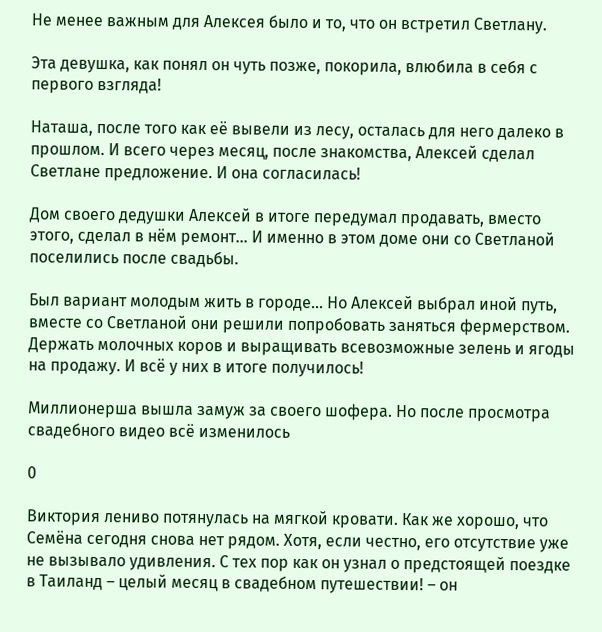Не менее важным для Алексея было и то, что он встретил Светлану.

Эта девушка, как понял он чуть позже, покорила, влюбила в себя с первого взгляда!

Наташа, после того как её вывели из лесу, осталась для него далеко в прошлом. И всего через месяц, после знакомства, Алексей сделал Светлане предложение. И она согласилась!

Дом своего дедушки Алексей в итоге передумал продавать, вместо этого, сделал в нём ремонт… И именно в этом доме они со Светланой поселились после свадьбы.

Был вариант молодым жить в городе… Но Алексей выбрал иной путь, вместе со Светланой они решили попробовать заняться фермерством. Держать молочных коров и выращивать всевозможные зелень и ягоды на продажу. И всё у них в итоге получилось!

Миллионерша вышла замуж за своего шофера. Но после просмотра свадебного видео всё изменилось

0

Виктория лениво потянулась на мягкой кровати. Как же хорошо, что Семёна сегодня снова нет рядом. Хотя, если честно, его отсутствие уже не вызывало удивления. С тех пор как он узнал о предстоящей поездке в Таиланд – целый месяц в свадебном путешествии! – он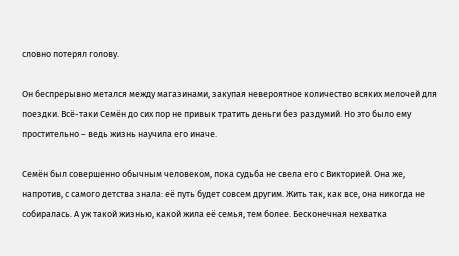словно потерял голову.

Он беспрерывно метался между магазинами, закупая невероятное количество всяких мелочей для поездки. Всё-таки Семён до сих пор не привык тратить деньги без раздумий. Но это было ему простительно – ведь жизнь научила его иначе.

Семён был совершенно обычным человеком, пока судьба не свела его с Викторией. Она же, напротив, с самого детства знала: её путь будет совсем другим. Жить так, как все, она никогда не собиралась. А уж такой жизнью, какой жила её семья, тем более. Бесконечная нехватка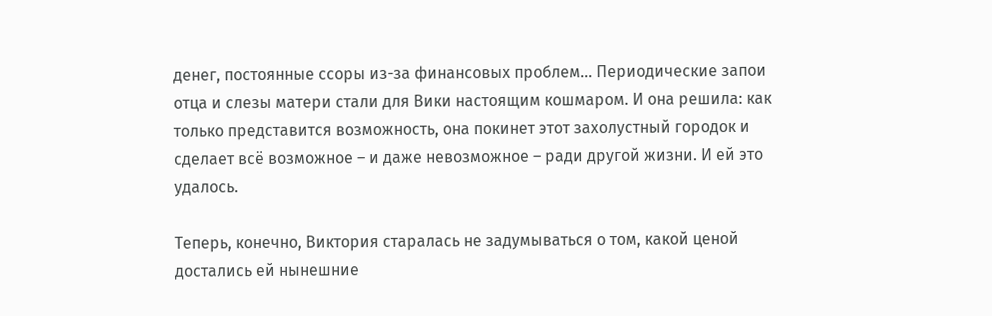денег, постоянные ссоры из-за финансовых проблем… Периодические запои отца и слезы матери стали для Вики настоящим кошмаром. И она решила: как только представится возможность, она покинет этот захолустный городок и сделает всё возможное – и даже невозможное – ради другой жизни. И ей это удалось.

Теперь, конечно, Виктория старалась не задумываться о том, какой ценой достались ей нынешние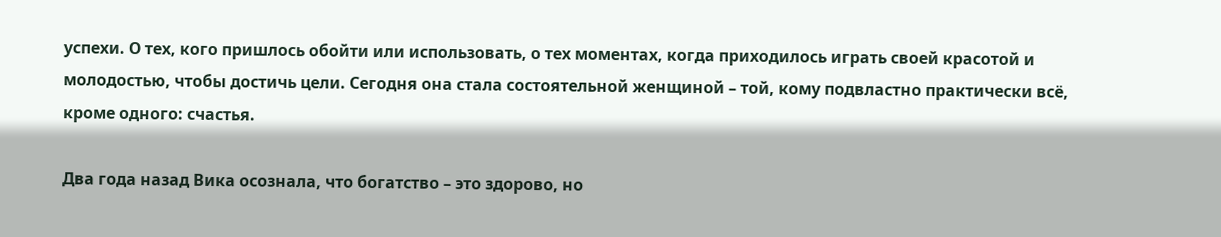успехи. О тех, кого пришлось обойти или использовать, о тех моментах, когда приходилось играть своей красотой и молодостью, чтобы достичь цели. Сегодня она стала состоятельной женщиной – той, кому подвластно практически всё, кроме одного: счастья.

Два года назад Вика осознала, что богатство – это здорово, но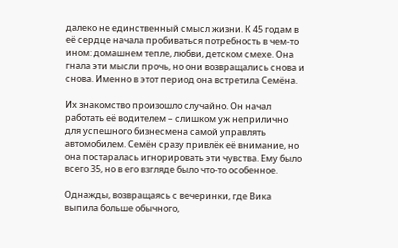далеко не единственный смысл жизни. К 45 годам в её сердце начала пробиваться потребность в чем-то ином: домашнем тепле, любви, детском смехе. Она гнала эти мысли прочь, но они возвращались снова и снова. Именно в этот период она встретила Семёна.

Их знакомство произошло случайно. Он начал работать её водителем – слишком уж неприлично для успешного бизнесмена самой управлять автомобилем. Семён сразу привлёк её внимание, но она постаралась игнорировать эти чувства. Ему было всего 35, но в его взгляде было что-то особенное.

Однажды, возвращаясь с вечеринки, где Вика выпила больше обычного,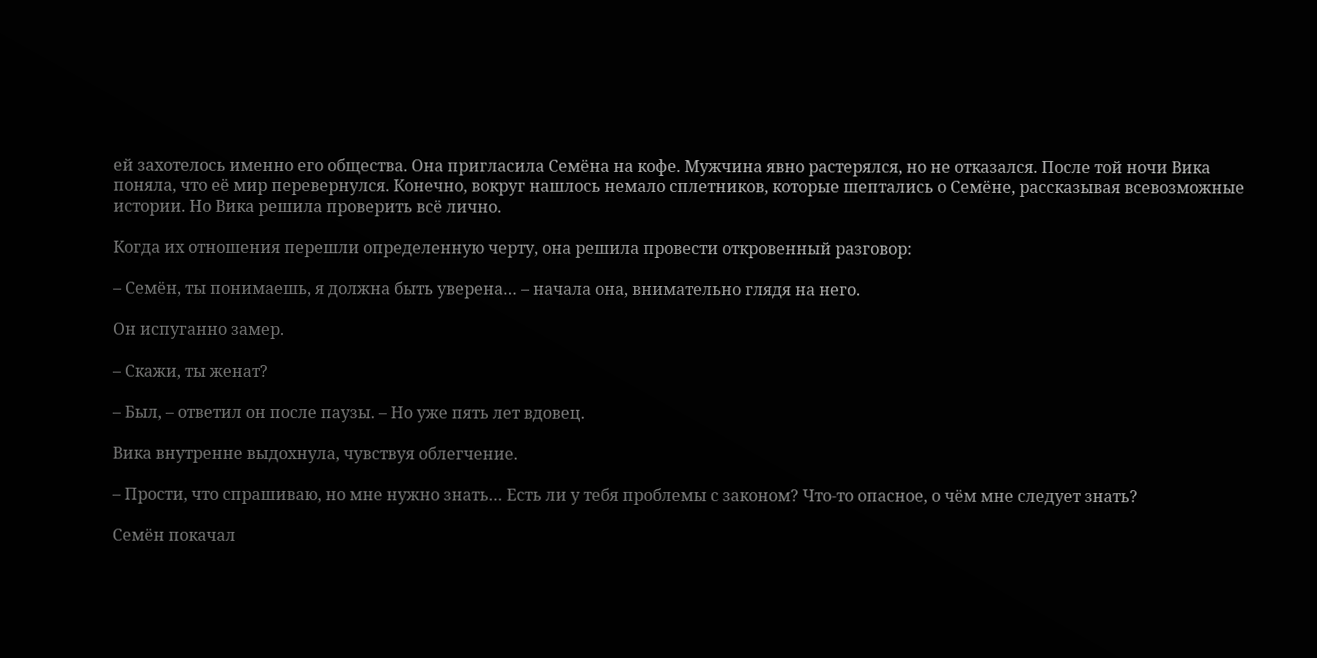ей захотелось именно его общества. Она пригласила Семёна на кофе. Мужчина явно растерялся, но не отказался. После той ночи Вика поняла, что её мир перевернулся. Конечно, вокруг нашлось немало сплетников, которые шептались о Семёне, рассказывая всевозможные истории. Но Вика решила проверить всё лично.

Когда их отношения перешли определенную черту, она решила провести откровенный разговор:

– Семён, ты понимаешь, я должна быть уверена… – начала она, внимательно глядя на него.

Он испуганно замер.

– Скажи, ты женат?

– Был, – ответил он после паузы. – Но уже пять лет вдовец.

Вика внутренне выдохнула, чувствуя облегчение.

– Прости, что спрашиваю, но мне нужно знать… Есть ли у тебя проблемы с законом? Что-то опасное, о чём мне следует знать?

Семён покачал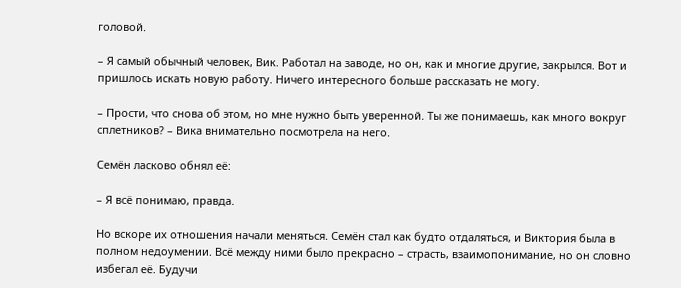головой.

– Я самый обычный человек, Вик. Работал на заводе, но он, как и многие другие, закрылся. Вот и пришлось искать новую работу. Ничего интересного больше рассказать не могу.

– Прости, что снова об этом, но мне нужно быть уверенной. Ты же понимаешь, как много вокруг сплетников? – Вика внимательно посмотрела на него.

Семён ласково обнял её:

– Я всё понимаю, правда.

Но вскоре их отношения начали меняться. Семён стал как будто отдаляться, и Виктория была в полном недоумении. Всё между ними было прекрасно – страсть, взаимопонимание, но он словно избегал её. Будучи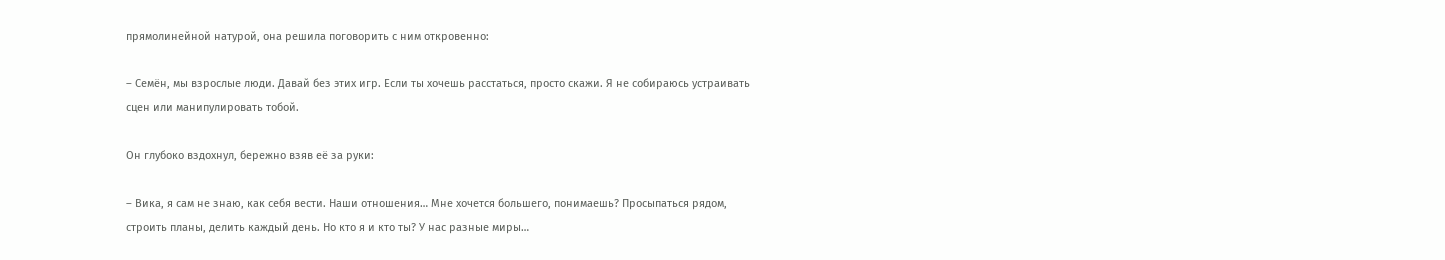прямолинейной натурой, она решила поговорить с ним откровенно:

– Семён, мы взрослые люди. Давай без этих игр. Если ты хочешь расстаться, просто скажи. Я не собираюсь устраивать сцен или манипулировать тобой.

Он глубоко вздохнул, бережно взяв её за руки:

– Вика, я сам не знаю, как себя вести. Наши отношения… Мне хочется большего, понимаешь? Просыпаться рядом, строить планы, делить каждый день. Но кто я и кто ты? У нас разные миры…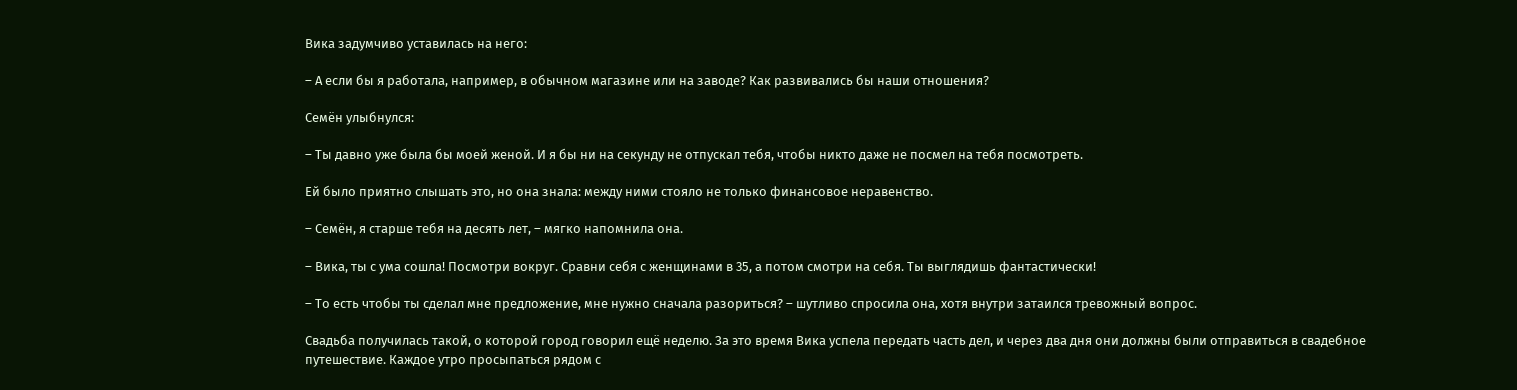Вика задумчиво уставилась на него:

– А если бы я работала, например, в обычном магазине или на заводе? Как развивались бы наши отношения?

Семён улыбнулся:

– Ты давно уже была бы моей женой. И я бы ни на секунду не отпускал тебя, чтобы никто даже не посмел на тебя посмотреть.

Ей было приятно слышать это, но она знала: между ними стояло не только финансовое неравенство.

– Семён, я старше тебя на десять лет, – мягко напомнила она.

– Вика, ты с ума сошла! Посмотри вокруг. Сравни себя с женщинами в 35, а потом смотри на себя. Ты выглядишь фантастически!

– То есть чтобы ты сделал мне предложение, мне нужно сначала разориться? – шутливо спросила она, хотя внутри затаился тревожный вопрос.

Свадьба получилась такой, о которой город говорил ещё неделю. За это время Вика успела передать часть дел, и через два дня они должны были отправиться в свадебное путешествие. Каждое утро просыпаться рядом с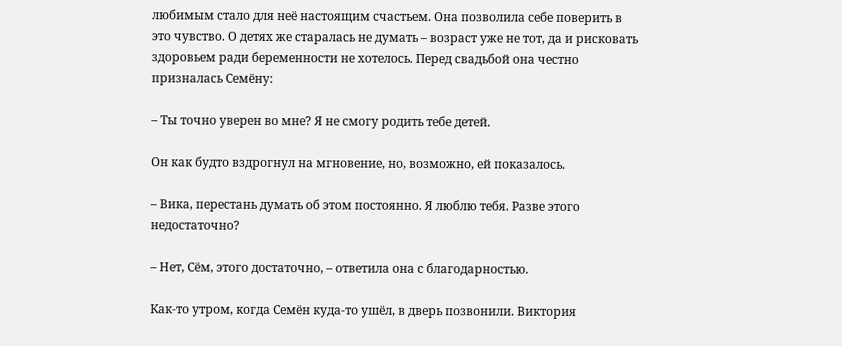любимым стало для неё настоящим счастьем. Она позволила себе поверить в это чувство. О детях же старалась не думать – возраст уже не тот, да и рисковать здоровьем ради беременности не хотелось. Перед свадьбой она честно призналась Семёну:

– Ты точно уверен во мне? Я не смогу родить тебе детей.

Он как будто вздрогнул на мгновение, но, возможно, ей показалось.

– Вика, перестань думать об этом постоянно. Я люблю тебя. Разве этого недостаточно?

– Нет, Сём, этого достаточно, – ответила она с благодарностью.

Как-то утром, когда Семён куда-то ушёл, в дверь позвонили. Виктория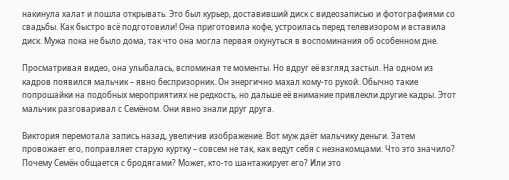накинула халат и пошла открывать. Это был курьер, доставивший диск с видеозаписью и фотографиями со свадьбы. Как быстро всё подготовили! Она приготовила кофе, устроилась перед телевизором и вставила диск. Мужа пока не было дома, так что она могла первая окунуться в воспоминания об особенном дне.

Просматривая видео, она улыбалась, вспоминая те моменты. Но вдруг её взгляд застыл. На одном из кадров появился мальчик – явно беспризорник. Он энергично махал кому-то рукой. Обычно такие попрошайки на подобных мероприятиях не редкость, но дальше её внимание привлекли другие кадры. Этот мальчик разговаривал с Семёном. Они явно знали друг друга.

Виктория перемотала запись назад, увеличив изображение. Вот муж даёт мальчику деньги. Затем провожает его, поправляет старую куртку – совсем не так, как ведут себя с незнакомцами. Что это значило? Почему Семён общается с бродягами? Может, кто-то шантажирует его? Или это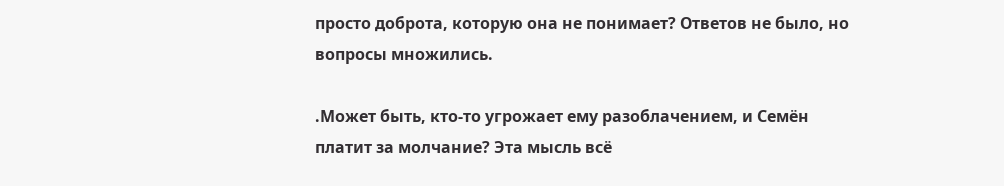просто доброта, которую она не понимает? Ответов не было, но вопросы множились.

.Может быть, кто-то угрожает ему разоблачением, и Семён платит за молчание? Эта мысль всё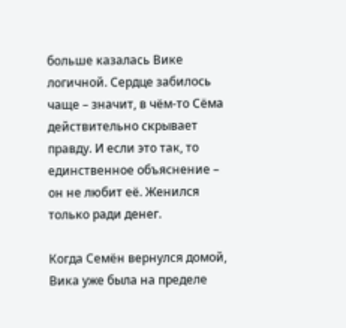больше казалась Вике логичной. Сердце забилось чаще – значит, в чём-то Сёма действительно скрывает правду. И если это так, то единственное объяснение – он не любит её. Женился только ради денег.

Когда Семён вернулся домой, Вика уже была на пределе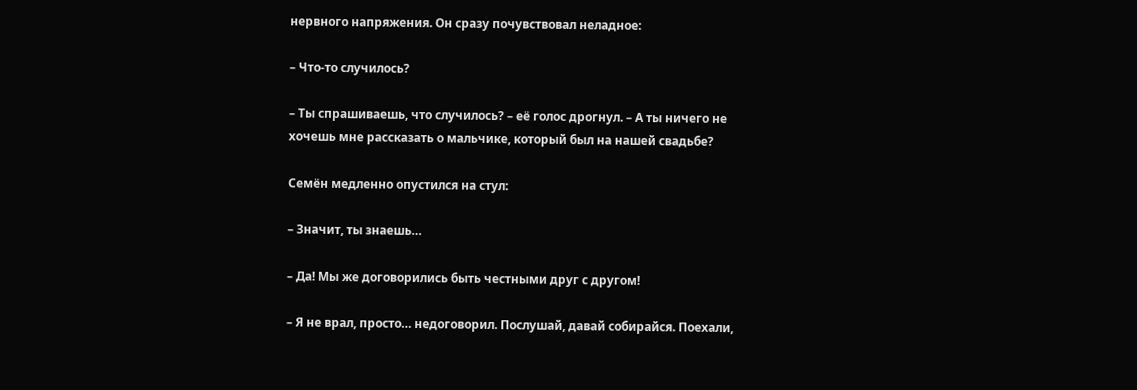нервного напряжения. Он сразу почувствовал неладное:

– Что-то случилось?

– Ты спрашиваешь, что случилось? – её голос дрогнул. – А ты ничего не хочешь мне рассказать о мальчике, который был на нашей свадьбе?

Семён медленно опустился на стул:

– Значит, ты знаешь…

– Да! Мы же договорились быть честными друг с другом!

– Я не врал, просто… недоговорил. Послушай, давай собирайся. Поехали,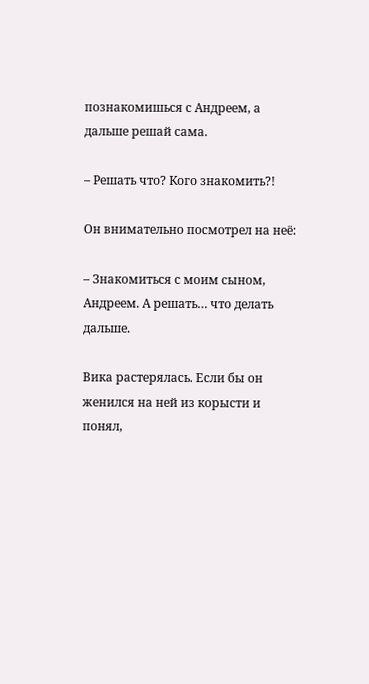познакомишься с Андреем, а дальше решай сама.

– Решать что? Кого знакомить?!

Он внимательно посмотрел на неё:

– Знакомиться с моим сыном, Андреем. А решать… что делать дальше.

Вика растерялась. Если бы он женился на ней из корысти и понял,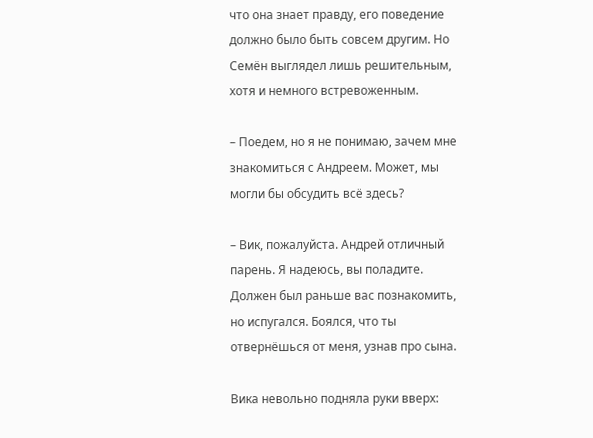что она знает правду, его поведение должно было быть совсем другим. Но Семён выглядел лишь решительным, хотя и немного встревоженным.

– Поедем, но я не понимаю, зачем мне знакомиться с Андреем. Может, мы могли бы обсудить всё здесь?

– Вик, пожалуйста. Андрей отличный парень. Я надеюсь, вы поладите. Должен был раньше вас познакомить, но испугался. Боялся, что ты отвернёшься от меня, узнав про сына.

Вика невольно подняла руки вверх: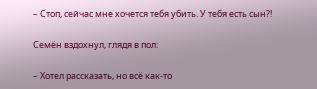– Стоп, сейчас мне хочется тебя убить. У тебя есть сын?!

Семён вздохнул, глядя в пол:

– Хотел рассказать, но всё как-то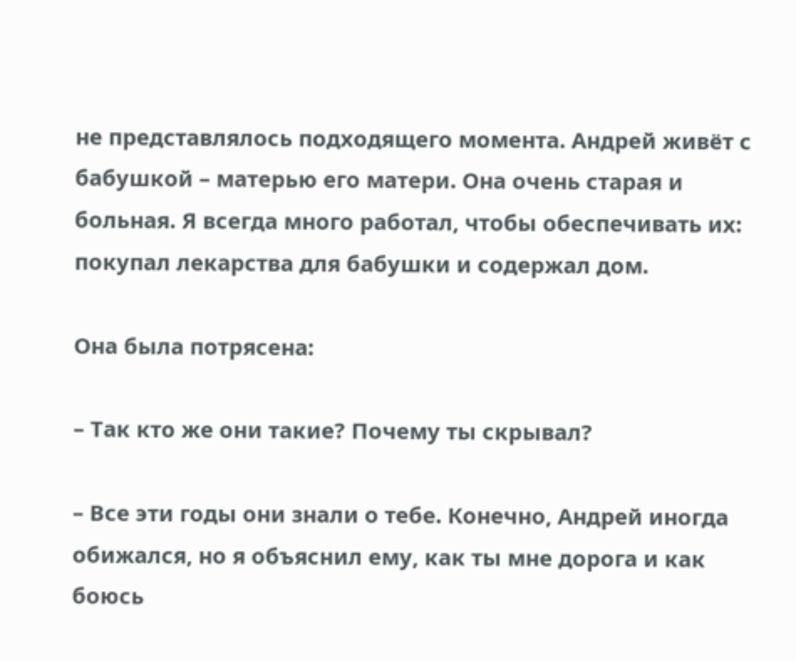не представлялось подходящего момента. Андрей живёт с бабушкой – матерью его матери. Она очень старая и больная. Я всегда много работал, чтобы обеспечивать их: покупал лекарства для бабушки и содержал дом.

Она была потрясена:

– Так кто же они такие? Почему ты скрывал?

– Все эти годы они знали о тебе. Конечно, Андрей иногда обижался, но я объяснил ему, как ты мне дорога и как боюсь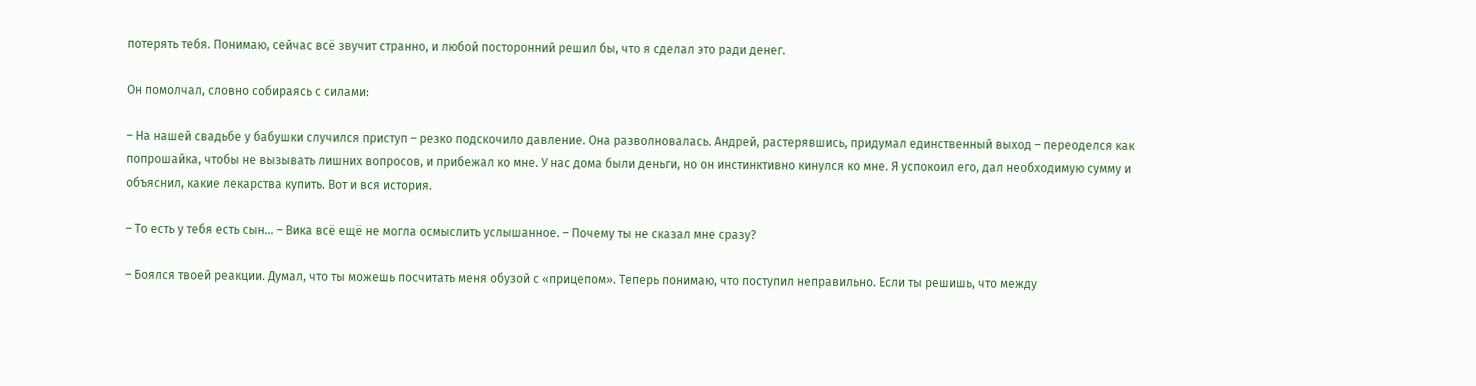потерять тебя. Понимаю, сейчас всё звучит странно, и любой посторонний решил бы, что я сделал это ради денег.

Он помолчал, словно собираясь с силами:

– На нашей свадьбе у бабушки случился приступ – резко подскочило давление. Она разволновалась. Андрей, растерявшись, придумал единственный выход – переоделся как попрошайка, чтобы не вызывать лишних вопросов, и прибежал ко мне. У нас дома были деньги, но он инстинктивно кинулся ко мне. Я успокоил его, дал необходимую сумму и объяснил, какие лекарства купить. Вот и вся история.

– То есть у тебя есть сын… – Вика всё ещё не могла осмыслить услышанное. – Почему ты не сказал мне сразу?

– Боялся твоей реакции. Думал, что ты можешь посчитать меня обузой с «прицепом». Теперь понимаю, что поступил неправильно. Если ты решишь, что между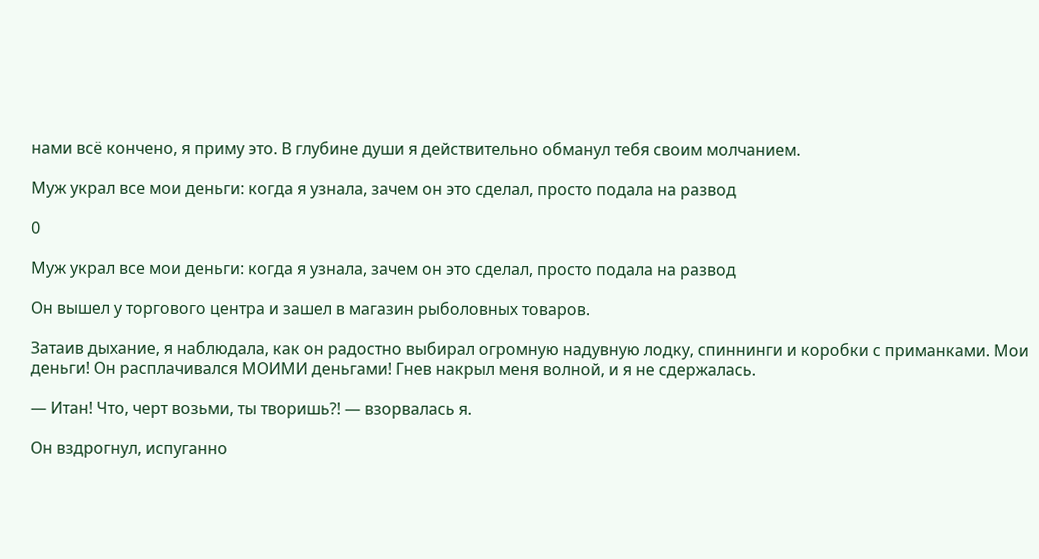нами всё кончено, я приму это. В глубине души я действительно обманул тебя своим молчанием.

Муж украл все мои деньги: когда я узнала, зачем он это сделал, просто подала на развод

0

Муж украл все мои деньги: когда я узнала, зачем он это сделал, просто подала на развод

Он вышел у торгового центра и зашел в магазин рыболовных товаров.

Затаив дыхание, я наблюдала, как он радостно выбирал огромную надувную лодку, спиннинги и коробки с приманками. Мои деньги! Он расплачивался МОИМИ деньгами! Гнев накрыл меня волной, и я не сдержалась.

— Итан! Что, черт возьми, ты творишь?! — взорвалась я.

Он вздрогнул, испуганно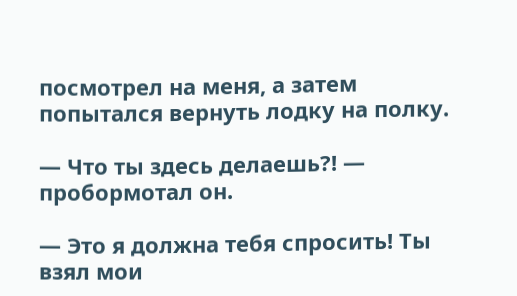посмотрел на меня, а затем попытался вернуть лодку на полку.

— Что ты здесь делаешь?! — пробормотал он.

— Это я должна тебя спросить! Ты взял мои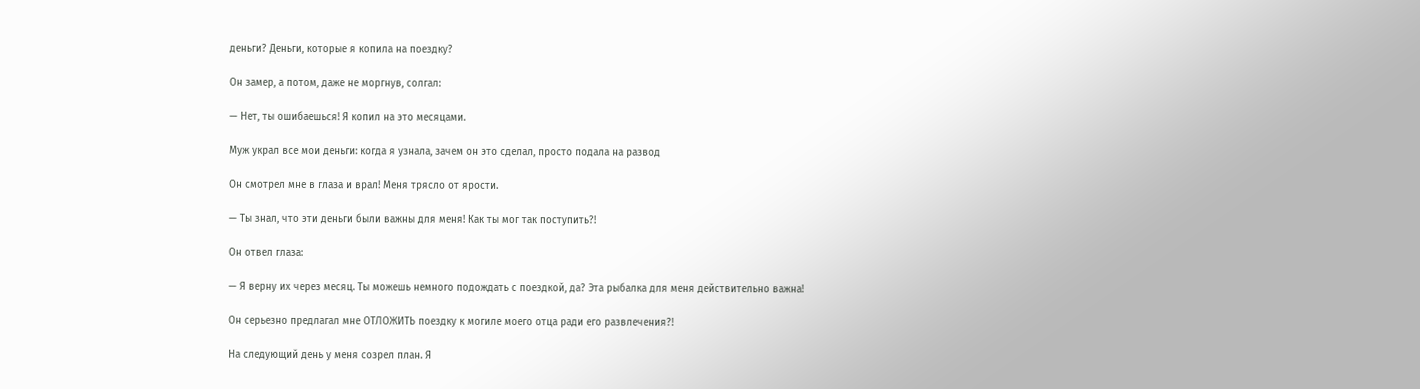деньги? Деньги, которые я копила на поездку?

Он замер, а потом, даже не моргнув, солгал:

— Нет, ты ошибаешься! Я копил на это месяцами.

Муж украл все мои деньги: когда я узнала, зачем он это сделал, просто подала на развод

Он смотрел мне в глаза и врал! Меня трясло от ярости.

— Ты знал, что эти деньги были важны для меня! Как ты мог так поступить?!

Он отвел глаза:

— Я верну их через месяц. Ты можешь немного подождать с поездкой, да? Эта рыбалка для меня действительно важна!

Он серьезно предлагал мне ОТЛОЖИТЬ поездку к могиле моего отца ради его развлечения?!

На следующий день у меня созрел план. Я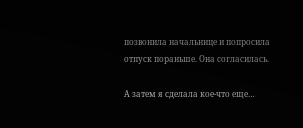позвонила начальнице и попросила отпуск пораньше. Она согласилась.

А затем я сделала кое-что еще…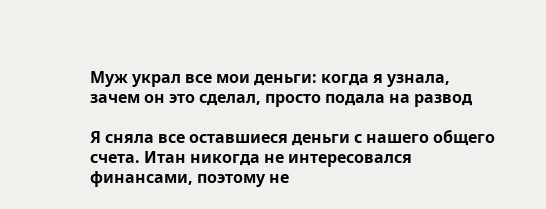Муж украл все мои деньги: когда я узнала, зачем он это сделал, просто подала на развод

Я сняла все оставшиеся деньги с нашего общего счета. Итан никогда не интересовался финансами, поэтому не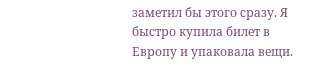заметил бы этого сразу. Я быстро купила билет в Европу и упаковала вещи.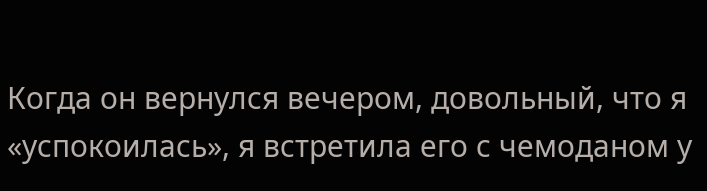Когда он вернулся вечером, довольный, что я «успокоилась», я встретила его с чемоданом у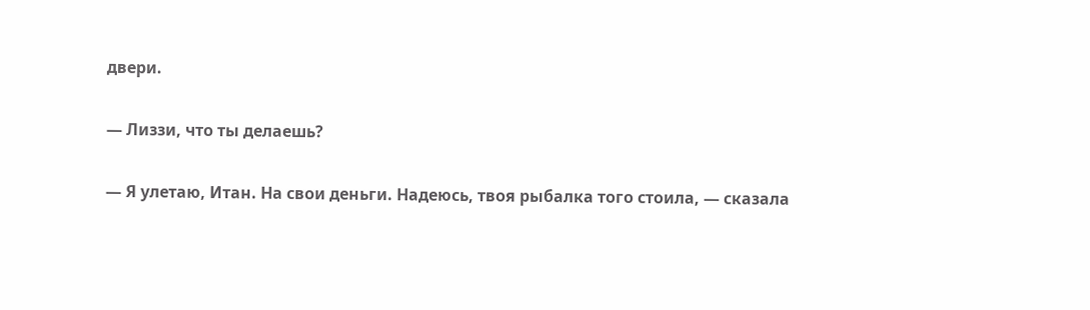двери.

— Лиззи, что ты делаешь?

— Я улетаю, Итан. На свои деньги. Надеюсь, твоя рыбалка того стоила, — сказала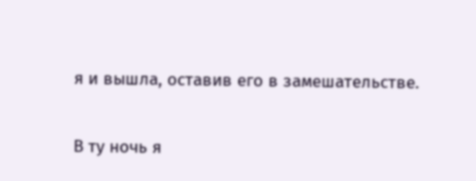я и вышла, оставив его в замешательстве.

В ту ночь я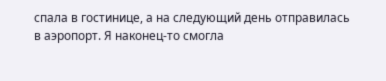спала в гостинице, а на следующий день отправилась в аэропорт. Я наконец-то смогла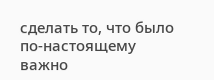сделать то, что было по-настоящему важно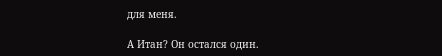для меня.

А Итан? Он остался один.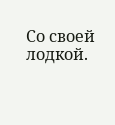Со своей лодкой.